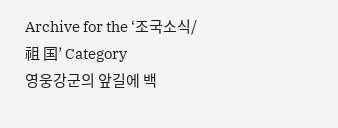Archive for the ‘조국소식/祖 国’ Category
영웅강군의 앞길에 백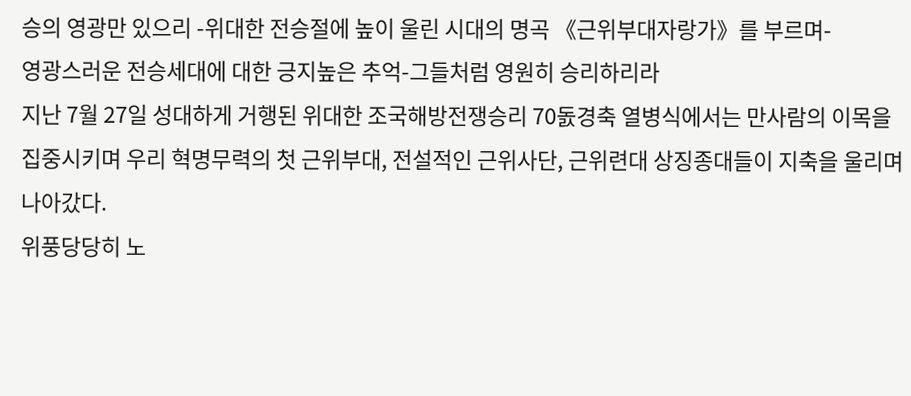승의 영광만 있으리 -위대한 전승절에 높이 울린 시대의 명곡 《근위부대자랑가》를 부르며-
영광스러운 전승세대에 대한 긍지높은 추억-그들처럼 영원히 승리하리라
지난 7월 27일 성대하게 거행된 위대한 조국해방전쟁승리 70돐경축 열병식에서는 만사람의 이목을 집중시키며 우리 혁명무력의 첫 근위부대, 전설적인 근위사단, 근위련대 상징종대들이 지축을 울리며 나아갔다.
위풍당당히 노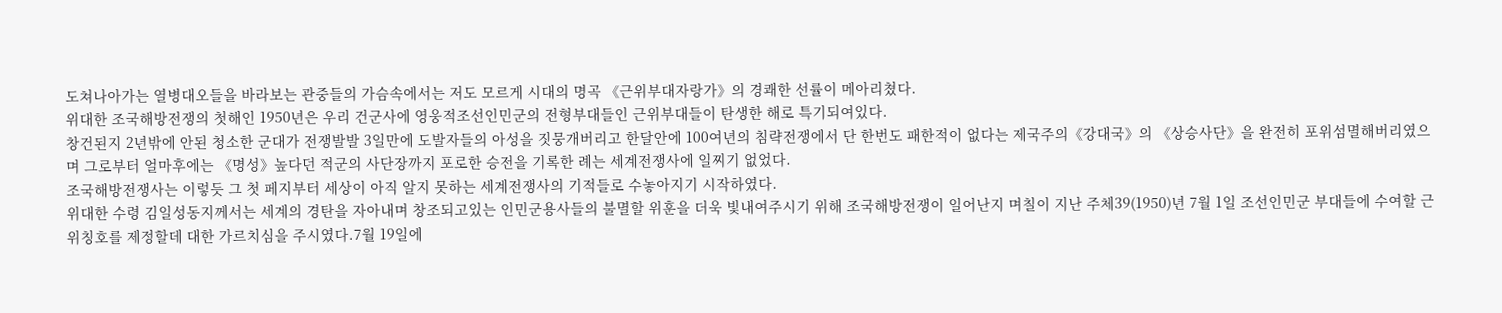도쳐나아가는 열병대오들을 바라보는 관중들의 가슴속에서는 저도 모르게 시대의 명곡 《근위부대자랑가》의 경쾌한 선률이 메아리쳤다.
위대한 조국해방전쟁의 첫해인 1950년은 우리 건군사에 영웅적조선인민군의 전형부대들인 근위부대들이 탄생한 해로 특기되여있다.
창건된지 2년밖에 안된 청소한 군대가 전쟁발발 3일만에 도발자들의 아성을 짓뭉개버리고 한달안에 100여년의 침략전쟁에서 단 한번도 패한적이 없다는 제국주의《강대국》의 《상승사단》을 완전히 포위섬멸해버리였으며 그로부터 얼마후에는 《명성》높다던 적군의 사단장까지 포로한 승전을 기록한 례는 세계전쟁사에 일찌기 없었다.
조국해방전쟁사는 이렇듯 그 첫 페지부터 세상이 아직 알지 못하는 세계전쟁사의 기적들로 수놓아지기 시작하였다.
위대한 수령 김일성동지께서는 세계의 경탄을 자아내며 창조되고있는 인민군용사들의 불멸할 위훈을 더욱 빛내여주시기 위해 조국해방전쟁이 일어난지 며칠이 지난 주체39(1950)년 7월 1일 조선인민군 부대들에 수여할 근위칭호를 제정할데 대한 가르치심을 주시였다.7월 19일에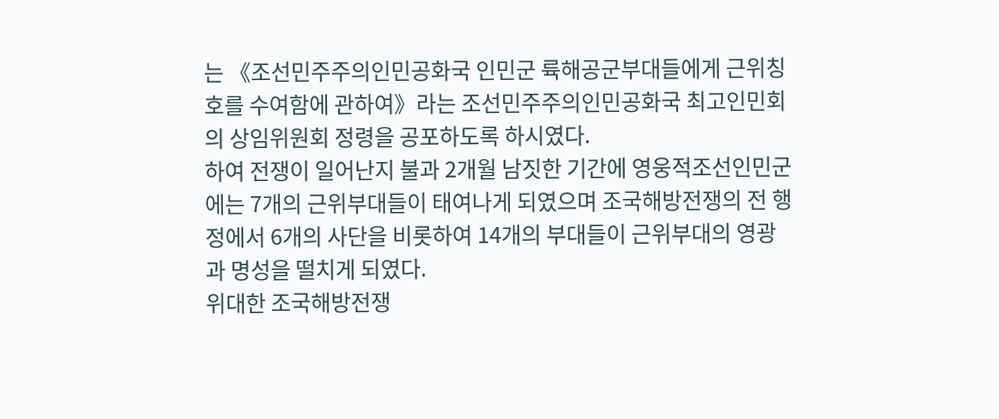는 《조선민주주의인민공화국 인민군 륙해공군부대들에게 근위칭호를 수여함에 관하여》라는 조선민주주의인민공화국 최고인민회의 상임위원회 정령을 공포하도록 하시였다.
하여 전쟁이 일어난지 불과 2개월 남짓한 기간에 영웅적조선인민군에는 7개의 근위부대들이 태여나게 되였으며 조국해방전쟁의 전 행정에서 6개의 사단을 비롯하여 14개의 부대들이 근위부대의 영광과 명성을 떨치게 되였다.
위대한 조국해방전쟁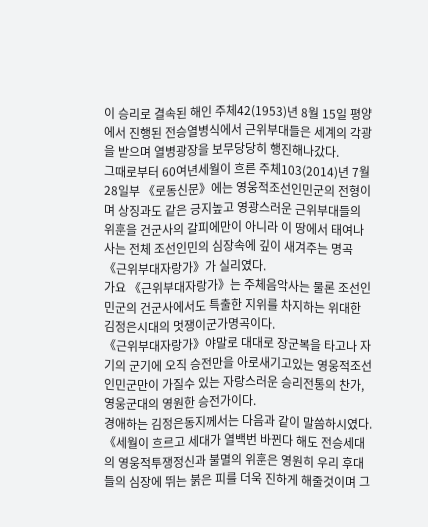이 승리로 결속된 해인 주체42(1953)년 8월 15일 평양에서 진행된 전승열병식에서 근위부대들은 세계의 각광을 받으며 열병광장을 보무당당히 행진해나갔다.
그때로부터 60여년세월이 흐른 주체103(2014)년 7월 28일부 《로동신문》에는 영웅적조선인민군의 전형이며 상징과도 같은 긍지높고 영광스러운 근위부대들의 위훈을 건군사의 갈피에만이 아니라 이 땅에서 태여나 사는 전체 조선인민의 심장속에 깊이 새겨주는 명곡 《근위부대자랑가》가 실리였다.
가요 《근위부대자랑가》는 주체음악사는 물론 조선인민군의 건군사에서도 특출한 지위를 차지하는 위대한 김정은시대의 멋쟁이군가명곡이다.
《근위부대자랑가》야말로 대대로 장군복을 타고나 자기의 군기에 오직 승전만을 아로새기고있는 영웅적조선인민군만이 가질수 있는 자랑스러운 승리전통의 찬가, 영웅군대의 영원한 승전가이다.
경애하는 김정은동지께서는 다음과 같이 말씀하시였다.
《세월이 흐르고 세대가 열백번 바뀐다 해도 전승세대의 영웅적투쟁정신과 불멸의 위훈은 영원히 우리 후대들의 심장에 뛰는 붉은 피를 더욱 진하게 해줄것이며 그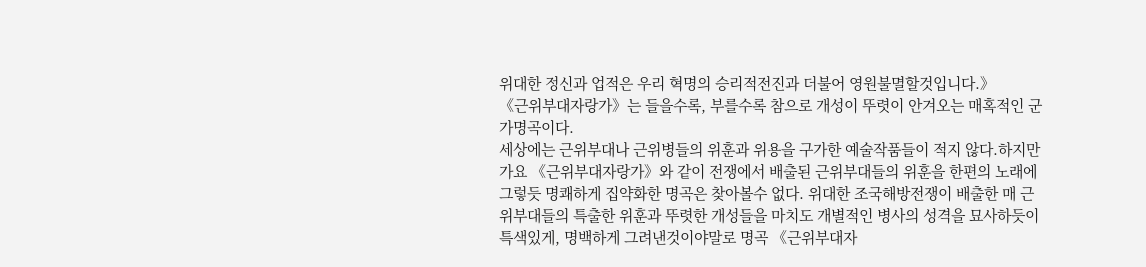위대한 정신과 업적은 우리 혁명의 승리적전진과 더불어 영원불멸할것입니다.》
《근위부대자랑가》는 들을수록, 부를수록 참으로 개성이 뚜렷이 안겨오는 매혹적인 군가명곡이다.
세상에는 근위부대나 근위병들의 위훈과 위용을 구가한 예술작품들이 적지 않다.하지만 가요 《근위부대자랑가》와 같이 전쟁에서 배출된 근위부대들의 위훈을 한편의 노래에 그렇듯 명쾌하게 집약화한 명곡은 찾아볼수 없다. 위대한 조국해방전쟁이 배출한 매 근위부대들의 특출한 위훈과 뚜렷한 개성들을 마치도 개별적인 병사의 성격을 묘사하듯이 특색있게, 명백하게 그려낸것이야말로 명곡 《근위부대자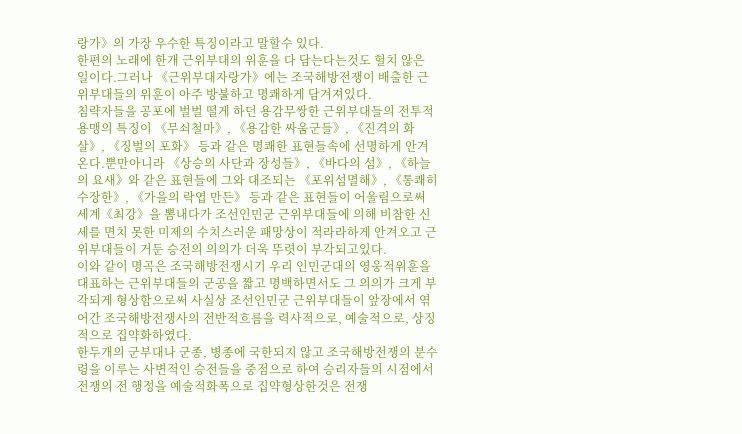랑가》의 가장 우수한 특징이라고 말할수 있다.
한편의 노래에 한개 근위부대의 위훈을 다 담는다는것도 헐치 않은 일이다.그러나 《근위부대자랑가》에는 조국해방전쟁이 배출한 근위부대들의 위훈이 아주 방불하고 명쾌하게 담겨져있다.
침략자들을 공포에 벌벌 떨게 하던 용감무쌍한 근위부대들의 전투적용맹의 특징이 《무쇠철마》, 《용감한 싸움군들》, 《진격의 화살》, 《징벌의 포화》 등과 같은 명쾌한 표현들속에 선명하게 안겨온다.뿐만아니라 《상승의 사단과 장성들》, 《바다의 섬》, 《하늘의 요새》와 같은 표현들에 그와 대조되는 《포위섬멸해》, 《통쾌히 수장한》, 《가을의 락엽 만든》 등과 같은 표현들이 어울림으로써 세계《최강》을 뽐내다가 조선인민군 근위부대들에 의해 비참한 신세를 면치 못한 미제의 수치스러운 패망상이 적라라하게 안겨오고 근위부대들이 거둔 승전의 의의가 더욱 뚜렷이 부각되고있다.
이와 같이 명곡은 조국해방전쟁시기 우리 인민군대의 영웅적위훈을 대표하는 근위부대들의 군공을 짧고 명백하면서도 그 의의가 크게 부각되게 형상함으로써 사실상 조선인민군 근위부대들이 앞장에서 엮어간 조국해방전쟁사의 전반적흐름을 력사적으로, 예술적으로, 상징적으로 집약화하였다.
한두개의 군부대나 군종, 병종에 국한되지 않고 조국해방전쟁의 분수령을 이루는 사변적인 승전들을 중점으로 하여 승리자들의 시점에서 전쟁의 전 행정을 예술적화폭으로 집약형상한것은 전쟁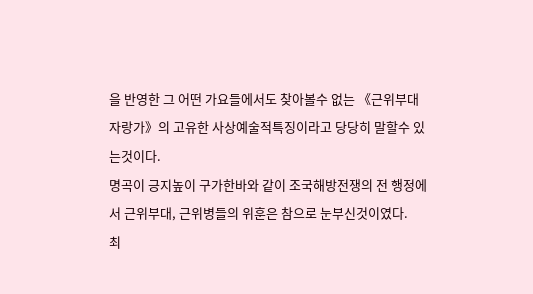을 반영한 그 어떤 가요들에서도 찾아볼수 없는 《근위부대자랑가》의 고유한 사상예술적특징이라고 당당히 말할수 있는것이다.
명곡이 긍지높이 구가한바와 같이 조국해방전쟁의 전 행정에서 근위부대, 근위병들의 위훈은 참으로 눈부신것이였다.
최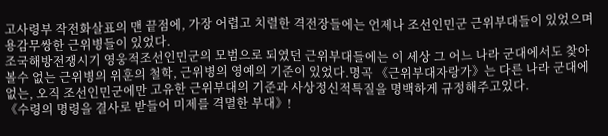고사령부 작전화살표의 맨 끝점에, 가장 어렵고 치렬한 격전장들에는 언제나 조선인민군 근위부대들이 있었으며 용감무쌍한 근위병들이 있었다.
조국해방전쟁시기 영웅적조선인민군의 모범으로 되였던 근위부대들에는 이 세상 그 어느 나라 군대에서도 찾아볼수 없는 근위병의 위훈의 철학, 근위병의 영예의 기준이 있었다.명곡 《근위부대자랑가》는 다른 나라 군대에 없는, 오직 조선인민군에만 고유한 근위부대의 기준과 사상정신적특질을 명백하게 규정해주고있다.
《수령의 명령을 결사로 받들어 미제를 격멸한 부대》!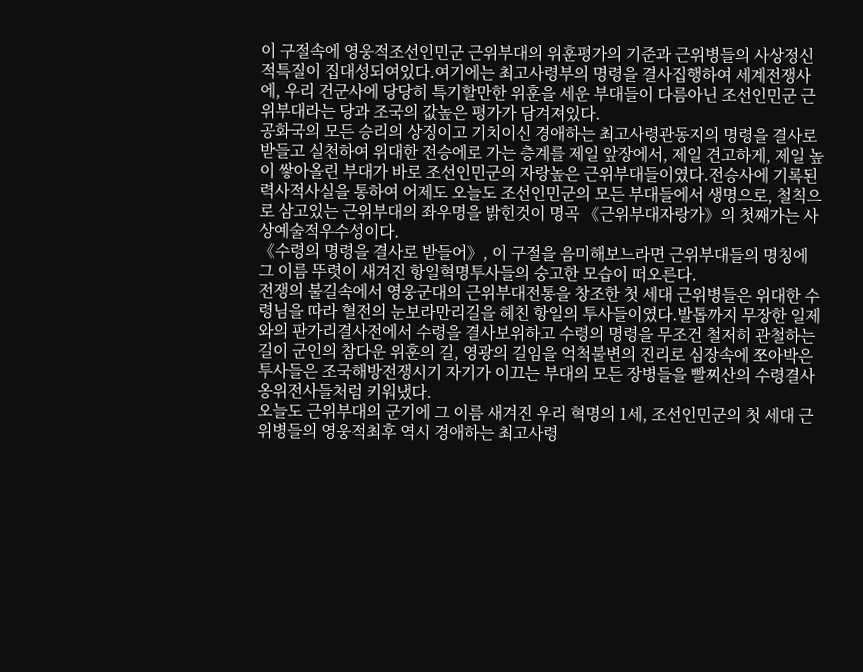이 구절속에 영웅적조선인민군 근위부대의 위훈평가의 기준과 근위병들의 사상정신적특질이 집대성되여있다.여기에는 최고사령부의 명령을 결사집행하여 세계전쟁사에, 우리 건군사에 당당히 특기할만한 위훈을 세운 부대들이 다름아닌 조선인민군 근위부대라는 당과 조국의 값높은 평가가 담겨져있다.
공화국의 모든 승리의 상징이고 기치이신 경애하는 최고사령관동지의 명령을 결사로 받들고 실천하여 위대한 전승에로 가는 층계를 제일 앞장에서, 제일 견고하게, 제일 높이 쌓아올린 부대가 바로 조선인민군의 자랑높은 근위부대들이였다.전승사에 기록된 력사적사실을 통하여 어제도 오늘도 조선인민군의 모든 부대들에서 생명으로, 철칙으로 삼고있는 근위부대의 좌우명을 밝힌것이 명곡 《근위부대자랑가》의 첫째가는 사상예술적우수성이다.
《수령의 명령을 결사로 받들어》, 이 구절을 음미해보느라면 근위부대들의 명칭에 그 이름 뚜렷이 새겨진 항일혁명투사들의 숭고한 모습이 떠오른다.
전쟁의 불길속에서 영웅군대의 근위부대전통을 창조한 첫 세대 근위병들은 위대한 수령님을 따라 혈전의 눈보라만리길을 헤친 항일의 투사들이였다.발톱까지 무장한 일제와의 판가리결사전에서 수령을 결사보위하고 수령의 명령을 무조건 철저히 관철하는 길이 군인의 참다운 위훈의 길, 영광의 길임을 억척불변의 진리로 심장속에 쪼아박은 투사들은 조국해방전쟁시기 자기가 이끄는 부대의 모든 장병들을 빨찌산의 수령결사옹위전사들처럼 키워냈다.
오늘도 근위부대의 군기에 그 이름 새겨진 우리 혁명의 1세, 조선인민군의 첫 세대 근위병들의 영웅적최후 역시 경애하는 최고사령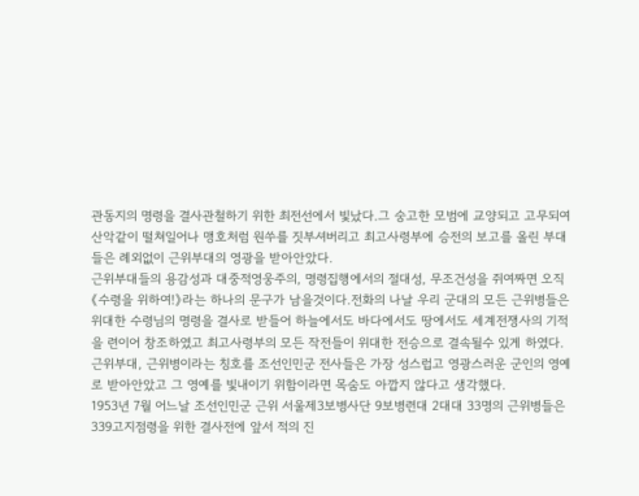관동지의 명령을 결사관철하기 위한 최전선에서 빛났다.그 숭고한 모범에 교양되고 고무되여 산악같이 떨쳐일어나 맹호처럼 원쑤를 짓부셔버리고 최고사령부에 승전의 보고를 올린 부대들은 례외없이 근위부대의 영광을 받아안았다.
근위부대들의 용감성과 대중적영웅주의, 명령집행에서의 절대성, 무조건성을 쥐여짜면 오직 《수령을 위하여!》라는 하나의 문구가 남을것이다.전화의 나날 우리 군대의 모든 근위병들은 위대한 수령님의 명령을 결사로 받들어 하늘에서도 바다에서도 땅에서도 세계전쟁사의 기적을 련이어 창조하였고 최고사령부의 모든 작전들이 위대한 전승으로 결속될수 있게 하였다.
근위부대, 근위병이라는 칭호를 조선인민군 전사들은 가장 성스럽고 영광스러운 군인의 영예로 받아안았고 그 영예를 빛내이기 위함이라면 목숨도 아깝지 않다고 생각했다.
1953년 7월 어느날 조선인민군 근위 서울제3보병사단 9보병련대 2대대 33명의 근위병들은 339고지점령을 위한 결사전에 앞서 적의 진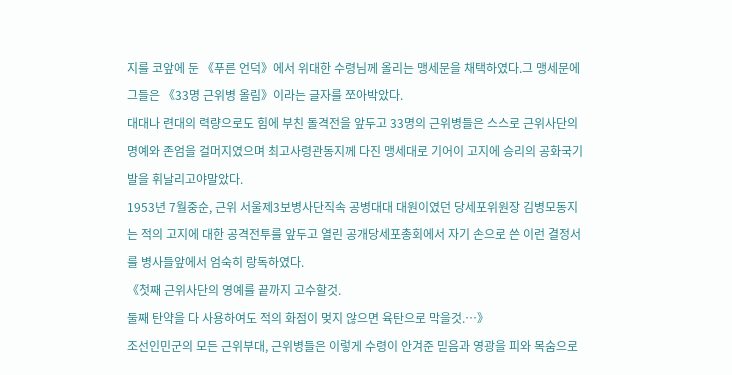지를 코앞에 둔 《푸른 언덕》에서 위대한 수령님께 올리는 맹세문을 채택하였다.그 맹세문에 그들은 《33명 근위병 올림》이라는 글자를 쪼아박았다.
대대나 련대의 력량으로도 힘에 부친 돌격전을 앞두고 33명의 근위병들은 스스로 근위사단의 명예와 존엄을 걸머지였으며 최고사령관동지께 다진 맹세대로 기어이 고지에 승리의 공화국기발을 휘날리고야말았다.
1953년 7월중순, 근위 서울제3보병사단직속 공병대대 대원이였던 당세포위원장 김병모동지는 적의 고지에 대한 공격전투를 앞두고 열린 공개당세포총회에서 자기 손으로 쓴 이런 결정서를 병사들앞에서 엄숙히 랑독하였다.
《첫째 근위사단의 영예를 끝까지 고수할것.
둘째 탄약을 다 사용하여도 적의 화점이 멎지 않으면 육탄으로 막을것.…》
조선인민군의 모든 근위부대, 근위병들은 이렇게 수령이 안겨준 믿음과 영광을 피와 목숨으로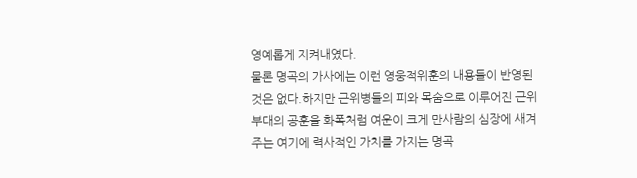영예롭게 지켜내였다.
물론 명곡의 가사에는 이런 영웅적위훈의 내용들이 반영된것은 없다.하지만 근위병들의 피와 목숨으로 이루어진 근위부대의 공훈을 화폭처럼 여운이 크게 만사람의 심장에 새겨주는 여기에 력사적인 가치를 가지는 명곡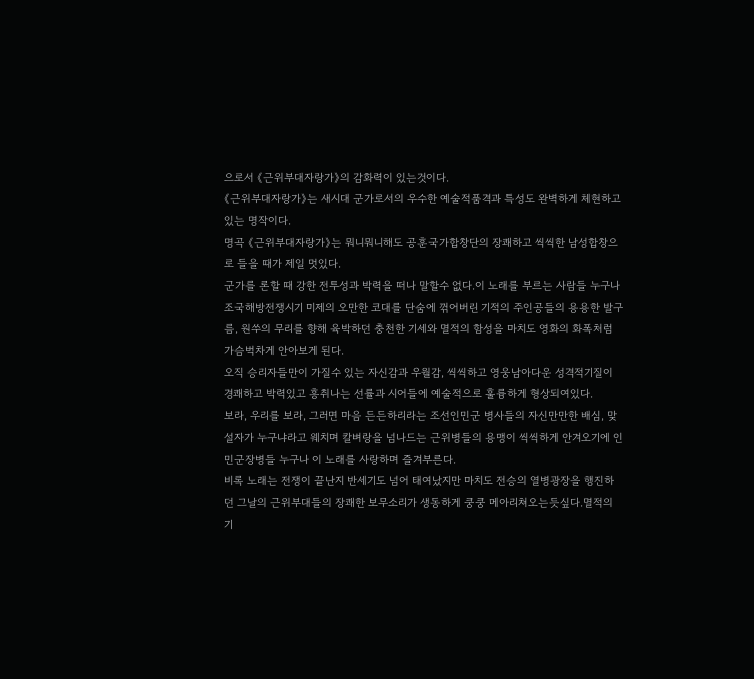으로서 《근위부대자랑가》의 감화력이 있는것이다.
《근위부대자랑가》는 새시대 군가로서의 우수한 예술적품격과 특성도 완벽하게 체현하고있는 명작이다.
명곡 《근위부대자랑가》는 뭐니뭐니해도 공훈국가합창단의 장쾌하고 씩씩한 남성합창으로 들을 때가 제일 멋있다.
군가를 론할 때 강한 전투성과 박력을 떠나 말할수 없다.이 노래를 부르는 사람들 누구나 조국해방전쟁시기 미제의 오만한 코대를 단숨에 꺾어버린 기적의 주인공들의 용용한 발구름, 원쑤의 무리를 향해 육박하던 충천한 기세와 멸적의 함성을 마치도 영화의 화폭처럼 가슴벅차게 안아보게 된다.
오직 승리자들만이 가질수 있는 자신감과 우월감, 씩씩하고 영웅남아다운 성격적기질이 경쾌하고 박력있고 흥취나는 선률과 시어들에 예술적으로 훌륭하게 형상되여있다.
보라, 우리를 보라, 그러면 마음 든든하리라는 조선인민군 병사들의 자신만만한 배심, 맞설자가 누구냐라고 웨치며 칼벼랑을 넘나드는 근위병들의 용맹이 씩씩하게 안겨오기에 인민군장병들 누구나 이 노래를 사랑하며 즐겨부른다.
비록 노래는 전쟁이 끝난지 반세기도 넘어 태여났지만 마치도 전승의 열병광장을 행진하던 그날의 근위부대들의 장쾌한 보무소리가 생동하게 쿵쿵 메아리쳐오는듯싶다.멸적의 기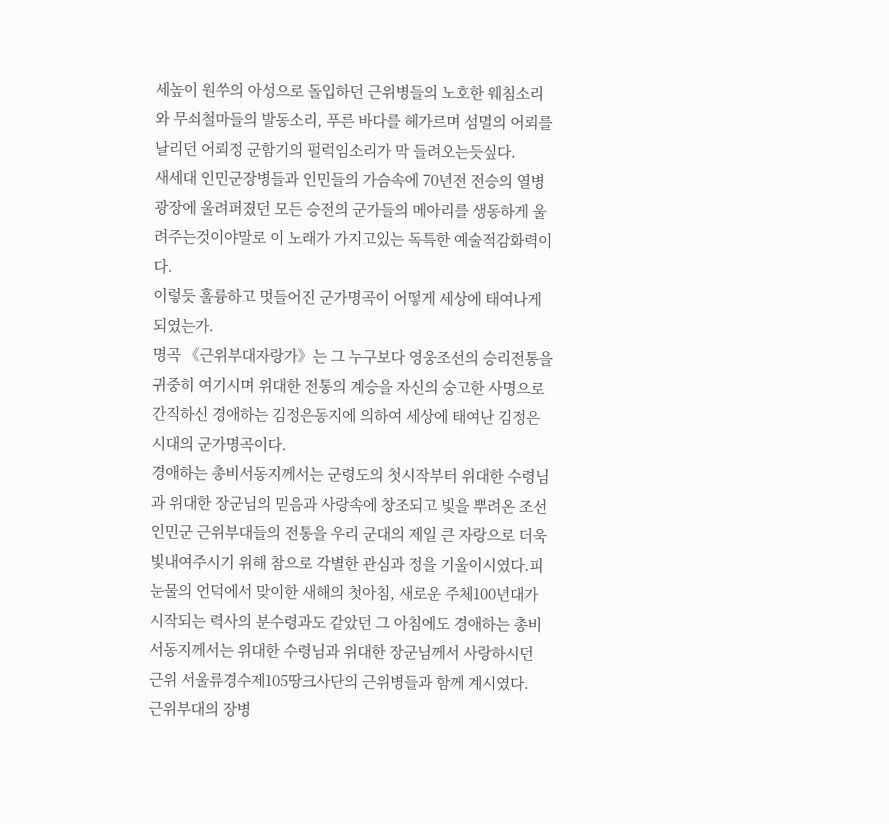세높이 원쑤의 아성으로 돌입하던 근위병들의 노호한 웨침소리와 무쇠철마들의 발동소리, 푸른 바다를 헤가르며 섬멸의 어뢰를 날리던 어뢰정 군함기의 펄럭임소리가 막 들려오는듯싶다.
새세대 인민군장병들과 인민들의 가슴속에 70년전 전승의 열병광장에 울려퍼졌던 모든 승전의 군가들의 메아리를 생동하게 울려주는것이야말로 이 노래가 가지고있는 독특한 예술적감화력이다.
이렇듯 훌륭하고 멋들어진 군가명곡이 어떻게 세상에 태여나게 되였는가.
명곡 《근위부대자랑가》는 그 누구보다 영웅조선의 승리전통을 귀중히 여기시며 위대한 전통의 계승을 자신의 숭고한 사명으로 간직하신 경애하는 김정은동지에 의하여 세상에 태여난 김정은시대의 군가명곡이다.
경애하는 총비서동지께서는 군령도의 첫시작부터 위대한 수령님과 위대한 장군님의 믿음과 사랑속에 창조되고 빛을 뿌려온 조선인민군 근위부대들의 전통을 우리 군대의 제일 큰 자랑으로 더욱 빛내여주시기 위해 참으로 각별한 관심과 정을 기울이시였다.피눈물의 언덕에서 맞이한 새해의 첫아침, 새로운 주체100년대가 시작되는 력사의 분수령과도 같았던 그 아침에도 경애하는 총비서동지께서는 위대한 수령님과 위대한 장군님께서 사랑하시던 근위 서울류경수제105땅크사단의 근위병들과 함께 계시였다.
근위부대의 장병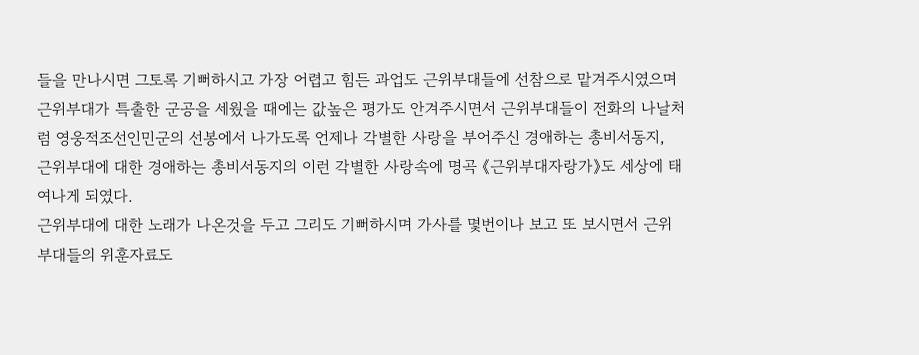들을 만나시면 그토록 기뻐하시고 가장 어렵고 힘든 과업도 근위부대들에 선참으로 맡겨주시였으며 근위부대가 특출한 군공을 세웠을 때에는 값높은 평가도 안겨주시면서 근위부대들이 전화의 나날처럼 영웅적조선인민군의 선봉에서 나가도록 언제나 각별한 사랑을 부어주신 경애하는 총비서동지,
근위부대에 대한 경애하는 총비서동지의 이런 각별한 사랑속에 명곡 《근위부대자랑가》도 세상에 태여나게 되였다.
근위부대에 대한 노래가 나온것을 두고 그리도 기뻐하시며 가사를 몇번이나 보고 또 보시면서 근위부대들의 위훈자료도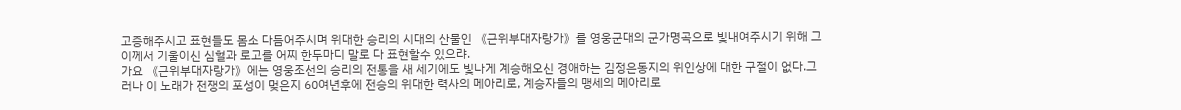고증해주시고 표현들도 몸소 다듬어주시며 위대한 승리의 시대의 산물인 《근위부대자랑가》를 영웅군대의 군가명곡으로 빛내여주시기 위해 그이께서 기울이신 심혈과 로고를 어찌 한두마디 말로 다 표현할수 있으랴.
가요 《근위부대자랑가》에는 영웅조선의 승리의 전통을 새 세기에도 빛나게 계승해오신 경애하는 김정은동지의 위인상에 대한 구절이 없다.그러나 이 노래가 전쟁의 포성이 멎은지 60여년후에 전승의 위대한 력사의 메아리로, 계승자들의 맹세의 메아리로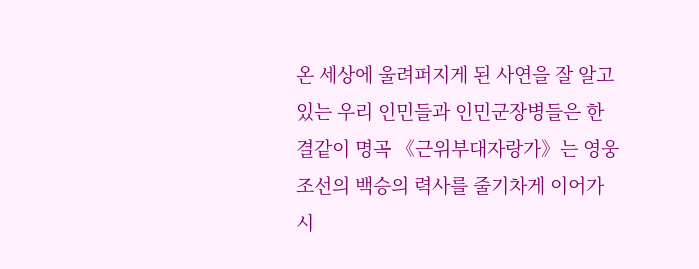온 세상에 울려퍼지게 된 사연을 잘 알고있는 우리 인민들과 인민군장병들은 한결같이 명곡 《근위부대자랑가》는 영웅조선의 백승의 력사를 줄기차게 이어가시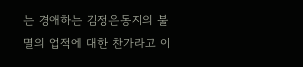는 경애하는 김정은동지의 불멸의 업적에 대한 찬가라고 이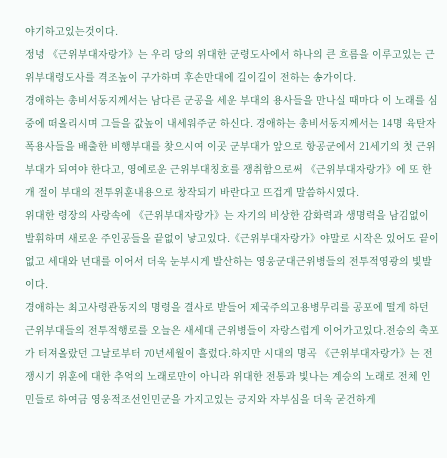야기하고있는것이다.
정녕 《근위부대자랑가》는 우리 당의 위대한 군령도사에서 하나의 큰 흐름을 이루고있는 근위부대령도사를 격조높이 구가하며 후손만대에 길이길이 전하는 송가이다.
경애하는 총비서동지께서는 남다른 군공을 세운 부대의 용사들을 만나실 때마다 이 노래를 심중에 떠올리시며 그들을 값높이 내세워주군 하신다. 경애하는 총비서동지께서는 14명 육탄자폭용사들을 배출한 비행부대를 찾으시여 이곳 군부대가 앞으로 항공군에서 21세기의 첫 근위부대가 되여야 한다고, 영예로운 근위부대칭호를 쟁취함으로써 《근위부대자랑가》에 또 한개 절이 부대의 전투위훈내용으로 창작되기 바란다고 뜨겁게 말씀하시였다.
위대한 령장의 사랑속에 《근위부대자랑가》는 자기의 비상한 감화력과 생명력을 남김없이 발휘하며 새로운 주인공들을 끝없이 낳고있다.《근위부대자랑가》야말로 시작은 있어도 끝이 없고 세대와 년대를 이어서 더욱 눈부시게 발산하는 영웅군대근위병들의 전투적영광의 빛발이다.
경애하는 최고사령관동지의 명령을 결사로 받들어 제국주의고용병무리를 공포에 떨게 하던 근위부대들의 전투적행로를 오늘은 새세대 근위병들이 자랑스럽게 이어가고있다.전승의 축포가 터져올랐던 그날로부터 70년세월이 흘렀다.하지만 시대의 명곡 《근위부대자랑가》는 전쟁시기 위훈에 대한 추억의 노래로만이 아니라 위대한 전통과 빛나는 계승의 노래로 전체 인민들로 하여금 영웅적조선인민군을 가지고있는 긍지와 자부심을 더욱 굳건하게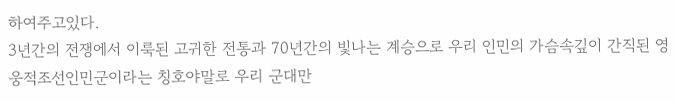하여주고있다.
3년간의 전쟁에서 이룩된 고귀한 전통과 70년간의 빛나는 계승으로 우리 인민의 가슴속깊이 간직된 영웅적조선인민군이라는 칭호야말로 우리 군대만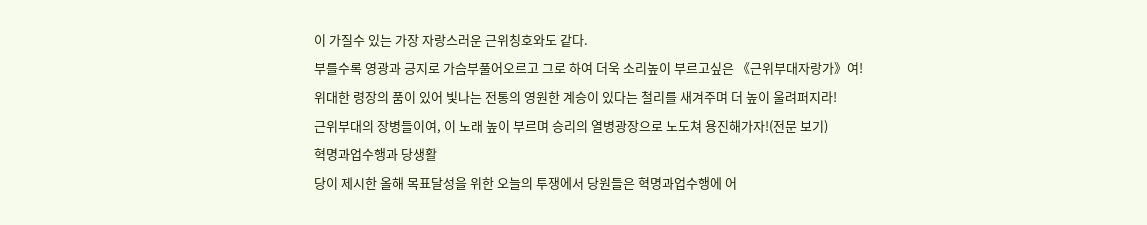이 가질수 있는 가장 자랑스러운 근위칭호와도 같다.
부를수록 영광과 긍지로 가슴부풀어오르고 그로 하여 더욱 소리높이 부르고싶은 《근위부대자랑가》여!
위대한 령장의 품이 있어 빛나는 전통의 영원한 계승이 있다는 철리를 새겨주며 더 높이 울려퍼지라!
근위부대의 장병들이여, 이 노래 높이 부르며 승리의 열병광장으로 노도쳐 용진해가자!(전문 보기)
혁명과업수행과 당생활
당이 제시한 올해 목표달성을 위한 오늘의 투쟁에서 당원들은 혁명과업수행에 어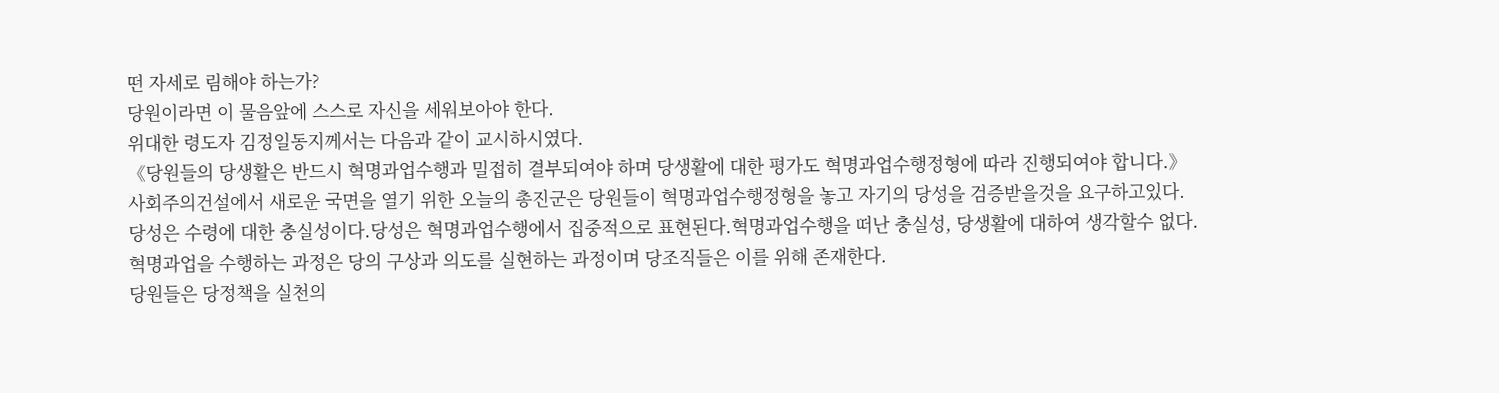떤 자세로 림해야 하는가?
당원이라면 이 물음앞에 스스로 자신을 세워보아야 한다.
위대한 령도자 김정일동지께서는 다음과 같이 교시하시였다.
《당원들의 당생활은 반드시 혁명과업수행과 밀접히 결부되여야 하며 당생활에 대한 평가도 혁명과업수행정형에 따라 진행되여야 합니다.》
사회주의건설에서 새로운 국면을 열기 위한 오늘의 총진군은 당원들이 혁명과업수행정형을 놓고 자기의 당성을 검증받을것을 요구하고있다.
당성은 수령에 대한 충실성이다.당성은 혁명과업수행에서 집중적으로 표현된다.혁명과업수행을 떠난 충실성, 당생활에 대하여 생각할수 없다.
혁명과업을 수행하는 과정은 당의 구상과 의도를 실현하는 과정이며 당조직들은 이를 위해 존재한다.
당원들은 당정책을 실천의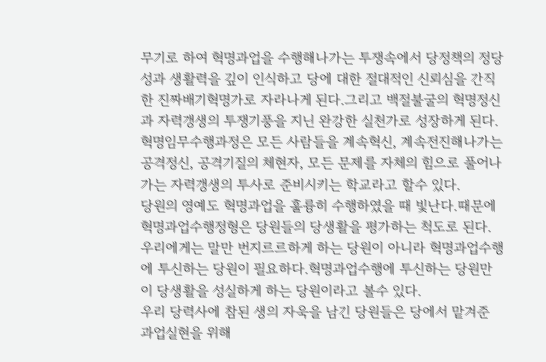무기로 하여 혁명과업을 수행해나가는 투쟁속에서 당정책의 정당성과 생활력을 깊이 인식하고 당에 대한 절대적인 신뢰심을 간직한 진짜배기혁명가로 자라나게 된다.그리고 백절불굴의 혁명정신과 자력갱생의 투쟁기풍을 지닌 완강한 실천가로 성장하게 된다.
혁명임무수행과정은 모든 사람들을 계속혁신, 계속전진해나가는 공격정신, 공격기질의 체현자, 모든 문제를 자체의 힘으로 풀어나가는 자력갱생의 투사로 준비시키는 학교라고 할수 있다.
당원의 영예도 혁명과업을 훌륭히 수행하였을 때 빛난다.때문에 혁명과업수행정형은 당원들의 당생활을 평가하는 척도로 된다.
우리에게는 말만 번지르르하게 하는 당원이 아니라 혁명과업수행에 투신하는 당원이 필요하다.혁명과업수행에 투신하는 당원만이 당생활을 성실하게 하는 당원이라고 볼수 있다.
우리 당력사에 참된 생의 자욱을 남긴 당원들은 당에서 맡겨준 과업실현을 위해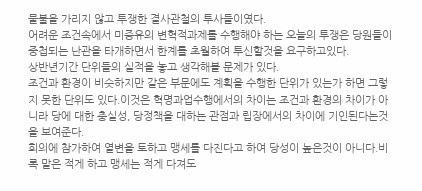물불을 가리지 않고 투쟁한 결사관철의 투사들이였다.
어려운 조건속에서 미증유의 변혁적과제를 수행해야 하는 오늘의 투쟁은 당원들이 중첩되는 난관을 타개하면서 한계를 초월하여 투신할것을 요구하고있다.
상반년기간 단위들의 실적을 놓고 생각해볼 문제가 있다.
조건과 환경이 비슷하지만 같은 부문에도 계획을 수행한 단위가 있는가 하면 그렇지 못한 단위도 있다.이것은 혁명과업수행에서의 차이는 조건과 환경의 차이가 아니라 당에 대한 충실성, 당정책을 대하는 관점과 립장에서의 차이에 기인된다는것을 보여준다.
회의에 참가하여 열변을 토하고 맹세를 다진다고 하여 당성이 높은것이 아니다.비록 말은 적게 하고 맹세는 적게 다져도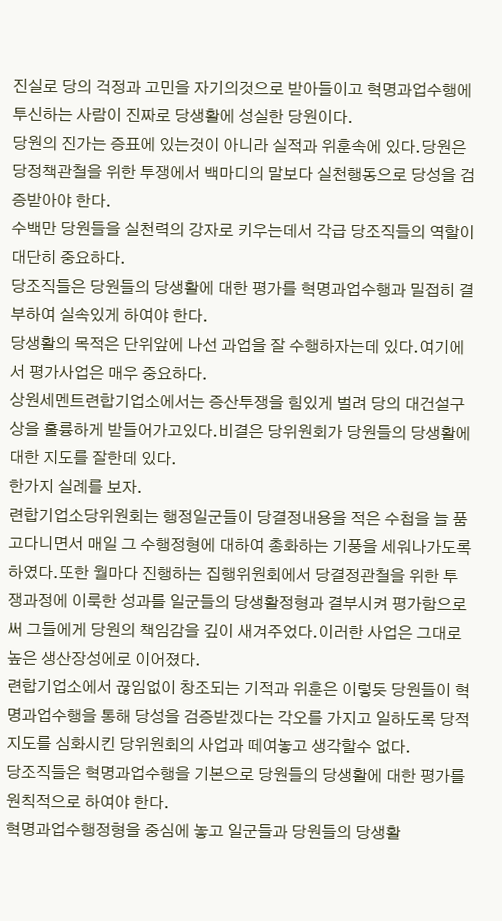진실로 당의 걱정과 고민을 자기의것으로 받아들이고 혁명과업수행에 투신하는 사람이 진짜로 당생활에 성실한 당원이다.
당원의 진가는 증표에 있는것이 아니라 실적과 위훈속에 있다.당원은 당정책관철을 위한 투쟁에서 백마디의 말보다 실천행동으로 당성을 검증받아야 한다.
수백만 당원들을 실천력의 강자로 키우는데서 각급 당조직들의 역할이 대단히 중요하다.
당조직들은 당원들의 당생활에 대한 평가를 혁명과업수행과 밀접히 결부하여 실속있게 하여야 한다.
당생활의 목적은 단위앞에 나선 과업을 잘 수행하자는데 있다.여기에서 평가사업은 매우 중요하다.
상원세멘트련합기업소에서는 증산투쟁을 힘있게 벌려 당의 대건설구상을 훌륭하게 받들어가고있다.비결은 당위원회가 당원들의 당생활에 대한 지도를 잘한데 있다.
한가지 실례를 보자.
련합기업소당위원회는 행정일군들이 당결정내용을 적은 수첩을 늘 품고다니면서 매일 그 수행정형에 대하여 총화하는 기풍을 세워나가도록 하였다.또한 월마다 진행하는 집행위원회에서 당결정관철을 위한 투쟁과정에 이룩한 성과를 일군들의 당생활정형과 결부시켜 평가함으로써 그들에게 당원의 책임감을 깊이 새겨주었다.이러한 사업은 그대로 높은 생산장성에로 이어졌다.
련합기업소에서 끊임없이 창조되는 기적과 위훈은 이렇듯 당원들이 혁명과업수행을 통해 당성을 검증받겠다는 각오를 가지고 일하도록 당적지도를 심화시킨 당위원회의 사업과 떼여놓고 생각할수 없다.
당조직들은 혁명과업수행을 기본으로 당원들의 당생활에 대한 평가를 원칙적으로 하여야 한다.
혁명과업수행정형을 중심에 놓고 일군들과 당원들의 당생활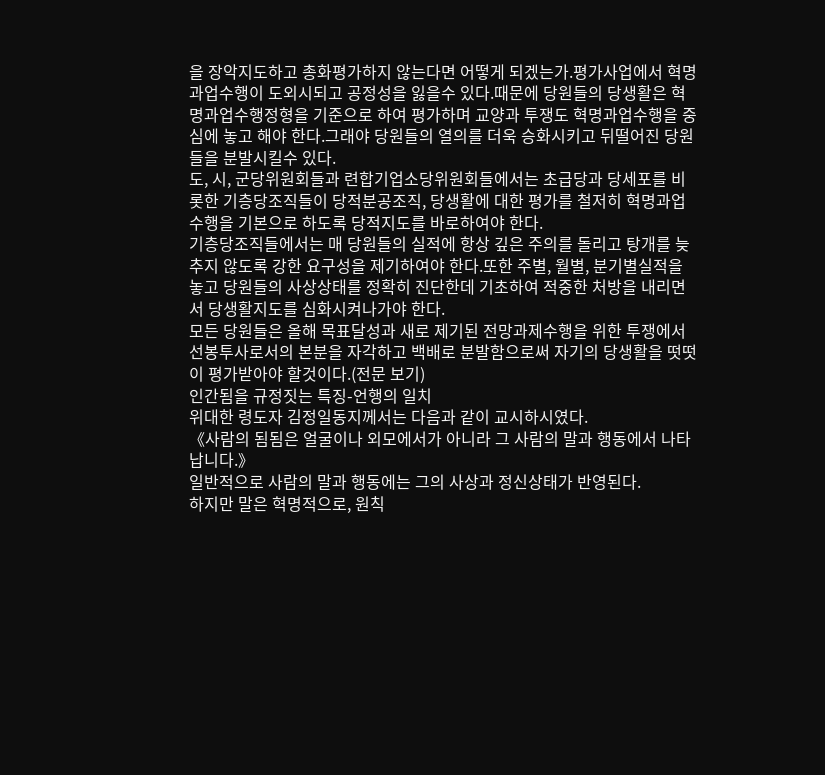을 장악지도하고 총화평가하지 않는다면 어떻게 되겠는가.평가사업에서 혁명과업수행이 도외시되고 공정성을 잃을수 있다.때문에 당원들의 당생활은 혁명과업수행정형을 기준으로 하여 평가하며 교양과 투쟁도 혁명과업수행을 중심에 놓고 해야 한다.그래야 당원들의 열의를 더욱 승화시키고 뒤떨어진 당원들을 분발시킬수 있다.
도, 시, 군당위원회들과 련합기업소당위원회들에서는 초급당과 당세포를 비롯한 기층당조직들이 당적분공조직, 당생활에 대한 평가를 철저히 혁명과업수행을 기본으로 하도록 당적지도를 바로하여야 한다.
기층당조직들에서는 매 당원들의 실적에 항상 깊은 주의를 돌리고 탕개를 늦추지 않도록 강한 요구성을 제기하여야 한다.또한 주별, 월별, 분기별실적을 놓고 당원들의 사상상태를 정확히 진단한데 기초하여 적중한 처방을 내리면서 당생활지도를 심화시켜나가야 한다.
모든 당원들은 올해 목표달성과 새로 제기된 전망과제수행을 위한 투쟁에서 선봉투사로서의 본분을 자각하고 백배로 분발함으로써 자기의 당생활을 떳떳이 평가받아야 할것이다.(전문 보기)
인간됨을 규정짓는 특징-언행의 일치
위대한 령도자 김정일동지께서는 다음과 같이 교시하시였다.
《사람의 됨됨은 얼굴이나 외모에서가 아니라 그 사람의 말과 행동에서 나타납니다.》
일반적으로 사람의 말과 행동에는 그의 사상과 정신상태가 반영된다.
하지만 말은 혁명적으로, 원칙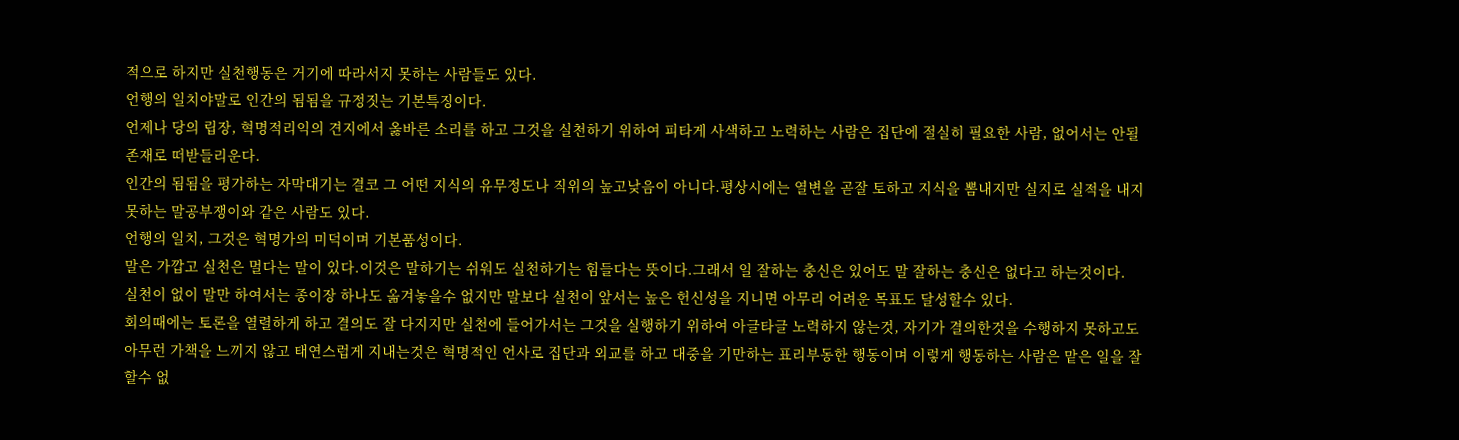적으로 하지만 실천행동은 거기에 따라서지 못하는 사람들도 있다.
언행의 일치야말로 인간의 됨됨을 규정짓는 기본특징이다.
언제나 당의 립장, 혁명적리익의 견지에서 옳바른 소리를 하고 그것을 실천하기 위하여 피타게 사색하고 노력하는 사람은 집단에 절실히 필요한 사람, 없어서는 안될 존재로 떠받들리운다.
인간의 됨됨을 평가하는 자막대기는 결코 그 어떤 지식의 유무정도나 직위의 높고낮음이 아니다.평상시에는 열변을 곧잘 토하고 지식을 뽐내지만 실지로 실적을 내지 못하는 말공부쟁이와 같은 사람도 있다.
언행의 일치, 그것은 혁명가의 미덕이며 기본품성이다.
말은 가깝고 실천은 멀다는 말이 있다.이것은 말하기는 쉬워도 실천하기는 힘들다는 뜻이다.그래서 일 잘하는 충신은 있어도 말 잘하는 충신은 없다고 하는것이다.
실천이 없이 말만 하여서는 종이장 하나도 옮겨놓을수 없지만 말보다 실천이 앞서는 높은 헌신성을 지니면 아무리 어려운 목표도 달성할수 있다.
회의때에는 토론을 열렬하게 하고 결의도 잘 다지지만 실천에 들어가서는 그것을 실행하기 위하여 아글타글 노력하지 않는것, 자기가 결의한것을 수행하지 못하고도 아무런 가책을 느끼지 않고 태연스럽게 지내는것은 혁명적인 언사로 집단과 외교를 하고 대중을 기만하는 표리부동한 행동이며 이렇게 행동하는 사람은 맡은 일을 잘할수 없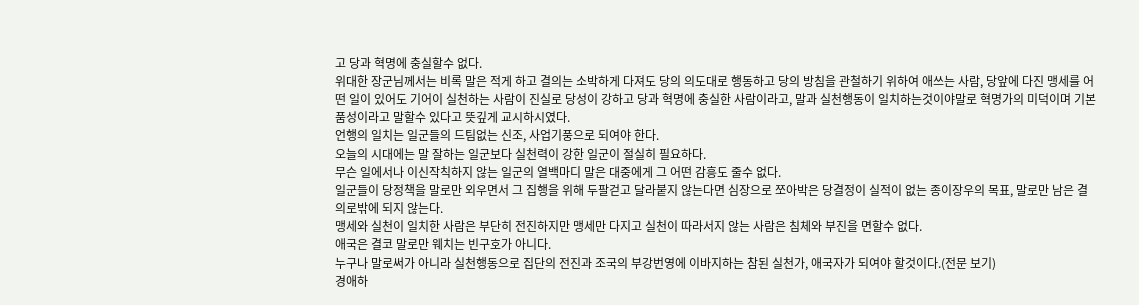고 당과 혁명에 충실할수 없다.
위대한 장군님께서는 비록 말은 적게 하고 결의는 소박하게 다져도 당의 의도대로 행동하고 당의 방침을 관철하기 위하여 애쓰는 사람, 당앞에 다진 맹세를 어떤 일이 있어도 기어이 실천하는 사람이 진실로 당성이 강하고 당과 혁명에 충실한 사람이라고, 말과 실천행동이 일치하는것이야말로 혁명가의 미덕이며 기본품성이라고 말할수 있다고 뜻깊게 교시하시였다.
언행의 일치는 일군들의 드팀없는 신조, 사업기풍으로 되여야 한다.
오늘의 시대에는 말 잘하는 일군보다 실천력이 강한 일군이 절실히 필요하다.
무슨 일에서나 이신작칙하지 않는 일군의 열백마디 말은 대중에게 그 어떤 감흥도 줄수 없다.
일군들이 당정책을 말로만 외우면서 그 집행을 위해 두팔걷고 달라붙지 않는다면 심장으로 쪼아박은 당결정이 실적이 없는 종이장우의 목표, 말로만 남은 결의로밖에 되지 않는다.
맹세와 실천이 일치한 사람은 부단히 전진하지만 맹세만 다지고 실천이 따라서지 않는 사람은 침체와 부진을 면할수 없다.
애국은 결코 말로만 웨치는 빈구호가 아니다.
누구나 말로써가 아니라 실천행동으로 집단의 전진과 조국의 부강번영에 이바지하는 참된 실천가, 애국자가 되여야 할것이다.(전문 보기)
경애하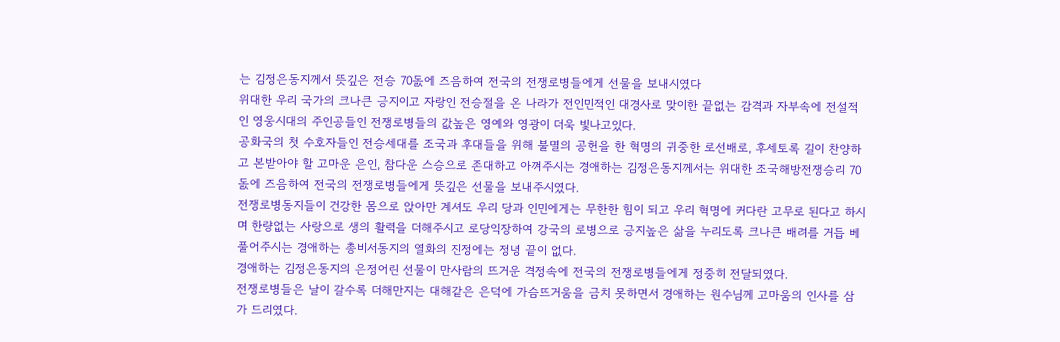는 김정은동지께서 뜻깊은 전승 70돐에 즈음하여 전국의 전쟁로병들에게 선물을 보내시였다
위대한 우리 국가의 크나큰 긍지이고 자랑인 전승절을 온 나라가 전인민적인 대경사로 맞이한 끝없는 감격과 자부속에 전설적인 영웅시대의 주인공들인 전쟁로병들의 값높은 영예와 영광이 더욱 빛나고있다.
공화국의 첫 수호자들인 전승세대를 조국과 후대들을 위해 불멸의 공헌을 한 혁명의 귀중한 로선배로, 후세토록 길이 찬양하고 본받아야 할 고마운 은인, 참다운 스승으로 존대하고 아껴주시는 경애하는 김정은동지께서는 위대한 조국해방전쟁승리 70돐에 즈음하여 전국의 전쟁로병들에게 뜻깊은 선물을 보내주시였다.
전쟁로병동지들이 건강한 몸으로 앉아만 계셔도 우리 당과 인민에게는 무한한 힘이 되고 우리 혁명에 커다란 고무로 된다고 하시며 한량없는 사랑으로 생의 활력을 더해주시고 로당익장하여 강국의 로병으로 긍지높은 삶을 누리도록 크나큰 배려를 거듭 베풀어주시는 경애하는 총비서동지의 열화의 진정에는 정녕 끝이 없다.
경애하는 김정은동지의 은정어린 선물이 만사람의 뜨거운 격정속에 전국의 전쟁로병들에게 정중히 전달되였다.
전쟁로병들은 날이 갈수록 더해만지는 대해같은 은덕에 가슴뜨거움을 금치 못하면서 경애하는 원수님께 고마움의 인사를 삼가 드리였다.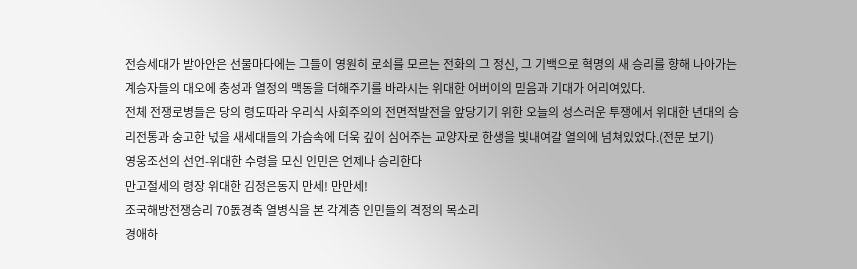전승세대가 받아안은 선물마다에는 그들이 영원히 로쇠를 모르는 전화의 그 정신, 그 기백으로 혁명의 새 승리를 향해 나아가는 계승자들의 대오에 충성과 열정의 맥동을 더해주기를 바라시는 위대한 어버이의 믿음과 기대가 어리여있다.
전체 전쟁로병들은 당의 령도따라 우리식 사회주의의 전면적발전을 앞당기기 위한 오늘의 성스러운 투쟁에서 위대한 년대의 승리전통과 숭고한 넋을 새세대들의 가슴속에 더욱 깊이 심어주는 교양자로 한생을 빛내여갈 열의에 넘쳐있었다.(전문 보기)
영웅조선의 선언-위대한 수령을 모신 인민은 언제나 승리한다
만고절세의 령장 위대한 김정은동지 만세! 만만세!
조국해방전쟁승리 70돐경축 열병식을 본 각계층 인민들의 격정의 목소리
경애하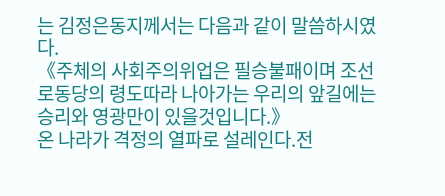는 김정은동지께서는 다음과 같이 말씀하시였다.
《주체의 사회주의위업은 필승불패이며 조선로동당의 령도따라 나아가는 우리의 앞길에는 승리와 영광만이 있을것입니다.》
온 나라가 격정의 열파로 설레인다.전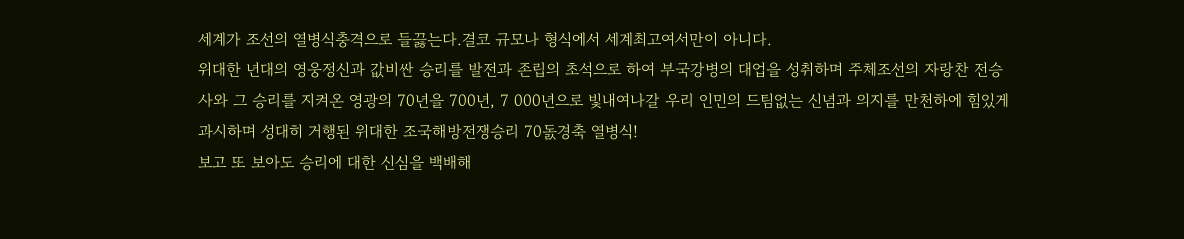세계가 조선의 열병식충격으로 들끓는다.결코 규모나 형식에서 세계최고여서만이 아니다.
위대한 년대의 영웅정신과 값비싼 승리를 발전과 존립의 초석으로 하여 부국강병의 대업을 성취하며 주체조선의 자랑찬 전승사와 그 승리를 지켜온 영광의 70년을 700년, 7 000년으로 빛내여나갈 우리 인민의 드팀없는 신념과 의지를 만천하에 힘있게 과시하며 성대히 거행된 위대한 조국해방전쟁승리 70돐경축 열병식!
보고 또 보아도 승리에 대한 신심을 백배해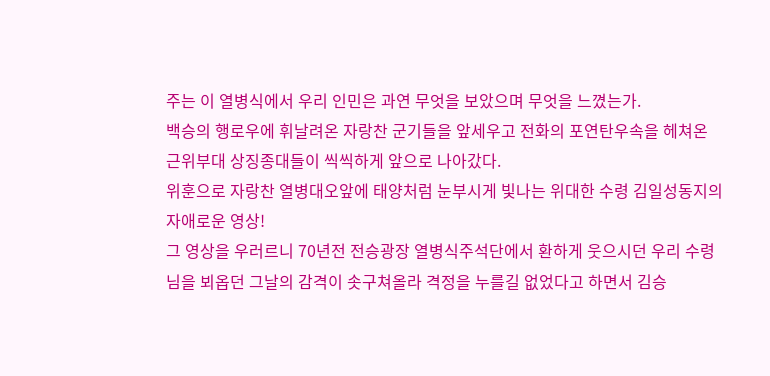주는 이 열병식에서 우리 인민은 과연 무엇을 보았으며 무엇을 느꼈는가.
백승의 행로우에 휘날려온 자랑찬 군기들을 앞세우고 전화의 포연탄우속을 헤쳐온 근위부대 상징종대들이 씩씩하게 앞으로 나아갔다.
위훈으로 자랑찬 열병대오앞에 태양처럼 눈부시게 빛나는 위대한 수령 김일성동지의 자애로운 영상!
그 영상을 우러르니 70년전 전승광장 열병식주석단에서 환하게 웃으시던 우리 수령님을 뵈옵던 그날의 감격이 솟구쳐올라 격정을 누를길 없었다고 하면서 김승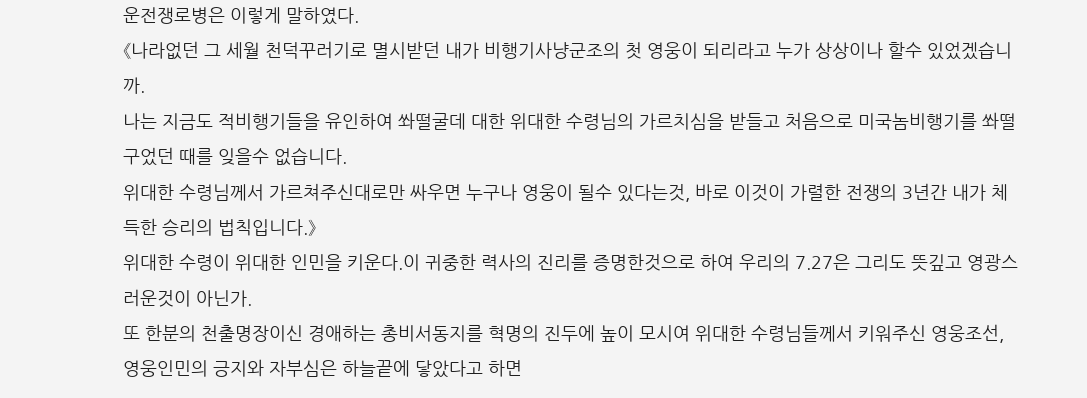운전쟁로병은 이렇게 말하였다.
《나라없던 그 세월 천덕꾸러기로 멸시받던 내가 비행기사냥군조의 첫 영웅이 되리라고 누가 상상이나 할수 있었겠습니까.
나는 지금도 적비행기들을 유인하여 쏴떨굴데 대한 위대한 수령님의 가르치심을 받들고 처음으로 미국놈비행기를 쏴떨구었던 때를 잊을수 없습니다.
위대한 수령님께서 가르쳐주신대로만 싸우면 누구나 영웅이 될수 있다는것, 바로 이것이 가렬한 전쟁의 3년간 내가 체득한 승리의 법칙입니다.》
위대한 수령이 위대한 인민을 키운다.이 귀중한 력사의 진리를 증명한것으로 하여 우리의 7.27은 그리도 뜻깊고 영광스러운것이 아닌가.
또 한분의 천출명장이신 경애하는 총비서동지를 혁명의 진두에 높이 모시여 위대한 수령님들께서 키워주신 영웅조선, 영웅인민의 긍지와 자부심은 하늘끝에 닿았다고 하면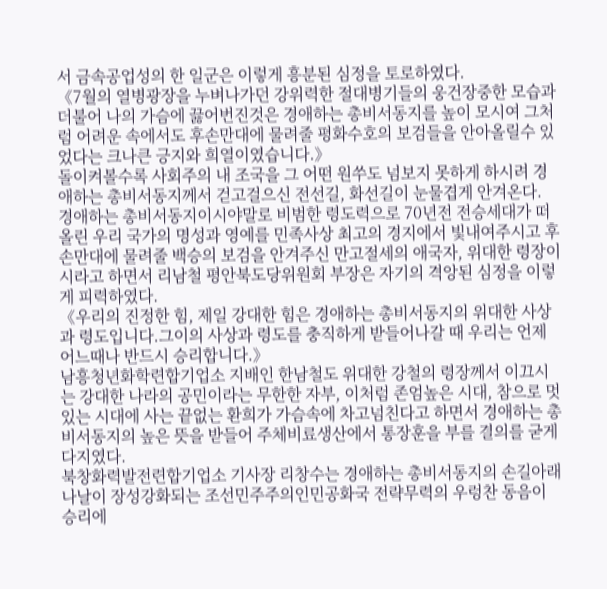서 금속공업성의 한 일군은 이렇게 흥분된 심정을 토로하였다.
《7월의 열병광장을 누벼나가던 강위력한 절대병기들의 웅건장중한 모습과 더불어 나의 가슴에 끓어번진것은 경애하는 총비서동지를 높이 모시여 그처럼 어려운 속에서도 후손만대에 물려줄 평화수호의 보검들을 안아올릴수 있었다는 크나큰 긍지와 희열이였습니다.》
돌이켜볼수록 사회주의 내 조국을 그 어떤 원쑤도 넘보지 못하게 하시려 경애하는 총비서동지께서 걷고걸으신 전선길, 화선길이 눈물겹게 안겨온다.
경애하는 총비서동지이시야말로 비범한 령도력으로 70년전 전승세대가 떠올린 우리 국가의 명성과 영예를 민족사상 최고의 경지에서 빛내여주시고 후손만대에 물려줄 백승의 보검을 안겨주신 만고절세의 애국자, 위대한 령장이시라고 하면서 리남철 평안북도당위원회 부장은 자기의 격앙된 심정을 이렇게 피력하였다.
《우리의 진정한 힘, 제일 강대한 힘은 경애하는 총비서동지의 위대한 사상과 령도입니다.그이의 사상과 령도를 충직하게 받들어나갈 때 우리는 언제 어느때나 반드시 승리합니다.》
남흥청년화학련합기업소 지배인 한남철도 위대한 강철의 령장께서 이끄시는 강대한 나라의 공민이라는 무한한 자부, 이처럼 존엄높은 시대, 참으로 멋있는 시대에 사는 끝없는 환희가 가슴속에 차고넘친다고 하면서 경애하는 총비서동지의 높은 뜻을 받들어 주체비료생산에서 통장훈을 부를 결의를 굳게 다지였다.
북창화력발전련합기업소 기사장 리창수는 경애하는 총비서동지의 손길아래 나날이 장성강화되는 조선민주주의인민공화국 전략무력의 우렁찬 동음이 승리에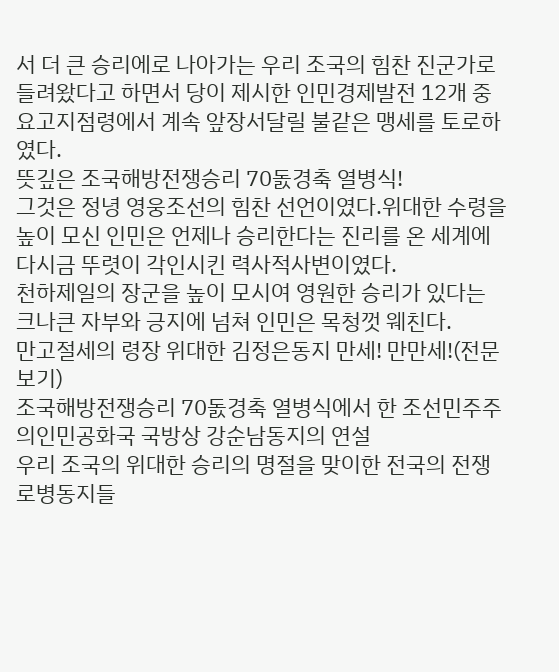서 더 큰 승리에로 나아가는 우리 조국의 힘찬 진군가로 들려왔다고 하면서 당이 제시한 인민경제발전 12개 중요고지점령에서 계속 앞장서달릴 불같은 맹세를 토로하였다.
뜻깊은 조국해방전쟁승리 70돐경축 열병식!
그것은 정녕 영웅조선의 힘찬 선언이였다.위대한 수령을 높이 모신 인민은 언제나 승리한다는 진리를 온 세계에 다시금 뚜렷이 각인시킨 력사적사변이였다.
천하제일의 장군을 높이 모시여 영원한 승리가 있다는 크나큰 자부와 긍지에 넘쳐 인민은 목청껏 웨친다.
만고절세의 령장 위대한 김정은동지 만세! 만만세!(전문 보기)
조국해방전쟁승리 70돐경축 열병식에서 한 조선민주주의인민공화국 국방상 강순남동지의 연설
우리 조국의 위대한 승리의 명절을 맞이한 전국의 전쟁로병동지들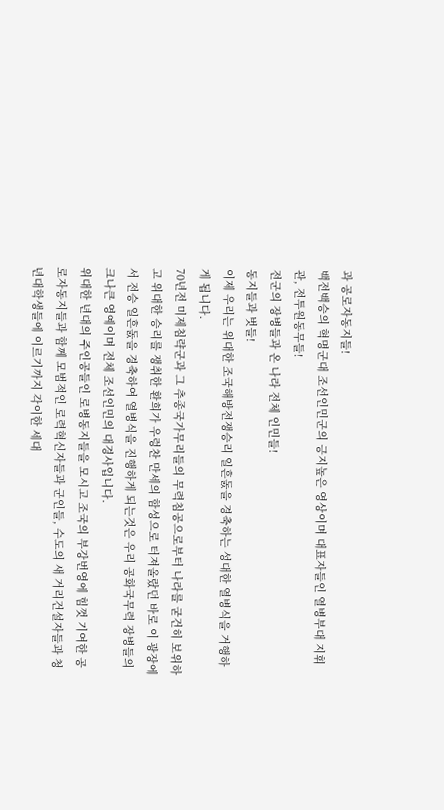과 공로자동지들!
백전백승의 혁명군대 조선인민군의 긍지높은 영상이며 대표자들인 열병부대 지휘관, 전투원동무들!
전군의 장병들과 온 나라 전체 인민들!
동지들과 벗들!
이제 우리는 위대한 조국해방전쟁승리 일흔돐을 경축하는 성대한 열병식을 거행하게 됩니다.
70년전 미제침략군과 그 추종국가무리들의 무력침공으로부터 나라를 굳건히 보위하고 위대한 승리를 쟁취한 환희가 우렁찬 만세의 함성으로 터져올랐던 바로 이 광장에서 전승 일흔돐을 경축하여 열병식을 진행하게 되는것은 우리 공화국무력 장병들의 크나큰 영예이며 전체 조선인민의 대경사입니다.
위대한 년대의 주인공들인 로병동지들을 모시고 조국의 부강번영에 힘껏 기여한 공로자동지들과 함께 모범적인 로력혁신자들과 군인들, 수도의 새 거리건설자들과 청년대학생들에 이르기까지 각이한 세대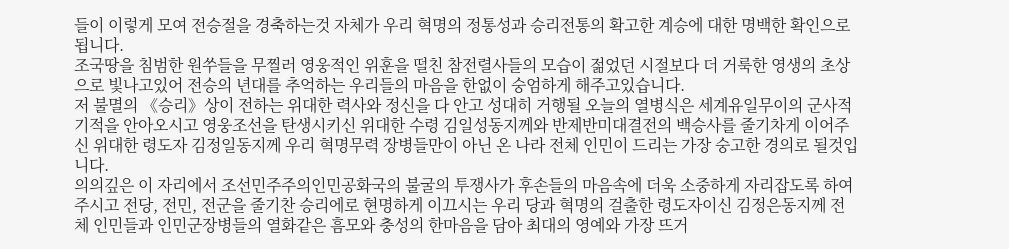들이 이렇게 모여 전승절을 경축하는것 자체가 우리 혁명의 정통성과 승리전통의 확고한 계승에 대한 명백한 확인으로 됩니다.
조국땅을 침범한 원쑤들을 무찔러 영웅적인 위훈을 떨친 참전렬사들의 모습이 젊었던 시절보다 더 거룩한 영생의 초상으로 빛나고있어 전승의 년대를 추억하는 우리들의 마음을 한없이 숭엄하게 해주고있습니다.
저 불멸의 《승리》상이 전하는 위대한 력사와 정신을 다 안고 성대히 거행될 오늘의 열병식은 세계유일무이의 군사적기적을 안아오시고 영웅조선을 탄생시키신 위대한 수령 김일성동지께와 반제반미대결전의 백승사를 줄기차게 이어주신 위대한 령도자 김정일동지께 우리 혁명무력 장병들만이 아닌 온 나라 전체 인민이 드리는 가장 숭고한 경의로 될것입니다.
의의깊은 이 자리에서 조선민주주의인민공화국의 불굴의 투쟁사가 후손들의 마음속에 더욱 소중하게 자리잡도록 하여주시고 전당, 전민, 전군을 줄기찬 승리에로 현명하게 이끄시는 우리 당과 혁명의 걸출한 령도자이신 김정은동지께 전체 인민들과 인민군장병들의 열화같은 흠모와 충성의 한마음을 담아 최대의 영예와 가장 뜨거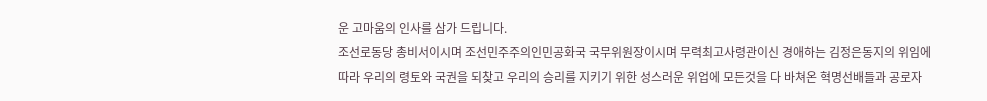운 고마움의 인사를 삼가 드립니다.
조선로동당 총비서이시며 조선민주주의인민공화국 국무위원장이시며 무력최고사령관이신 경애하는 김정은동지의 위임에 따라 우리의 령토와 국권을 되찾고 우리의 승리를 지키기 위한 성스러운 위업에 모든것을 다 바쳐온 혁명선배들과 공로자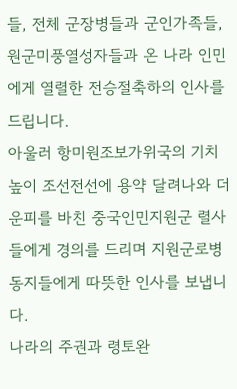들, 전체 군장병들과 군인가족들, 원군미풍열성자들과 온 나라 인민에게 열렬한 전승절축하의 인사를 드립니다.
아울러 항미원조보가위국의 기치높이 조선전선에 용약 달려나와 더운피를 바친 중국인민지원군 렬사들에게 경의를 드리며 지원군로병동지들에게 따뜻한 인사를 보냅니다.
나라의 주권과 령토완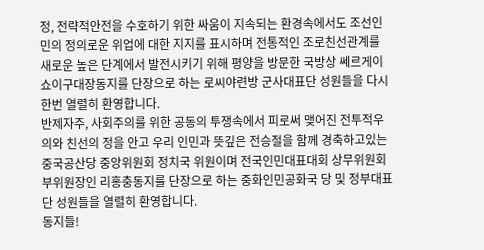정, 전략적안전을 수호하기 위한 싸움이 지속되는 환경속에서도 조선인민의 정의로운 위업에 대한 지지를 표시하며 전통적인 조로친선관계를 새로운 높은 단계에서 발전시키기 위해 평양을 방문한 국방상 쎄르게이 쇼이구대장동지를 단장으로 하는 로씨야련방 군사대표단 성원들을 다시한번 열렬히 환영합니다.
반제자주, 사회주의를 위한 공동의 투쟁속에서 피로써 맺어진 전투적우의와 친선의 정을 안고 우리 인민과 뜻깊은 전승절을 함께 경축하고있는 중국공산당 중앙위원회 정치국 위원이며 전국인민대표대회 상무위원회 부위원장인 리홍충동지를 단장으로 하는 중화인민공화국 당 및 정부대표단 성원들을 열렬히 환영합니다.
동지들!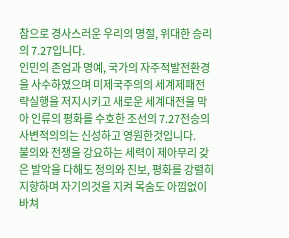참으로 경사스러운 우리의 명절, 위대한 승리의 7.27입니다.
인민의 존엄과 명예, 국가의 자주적발전환경을 사수하였으며 미제국주의의 세계제패전략실행을 저지시키고 새로운 세계대전을 막아 인류의 평화를 수호한 조선의 7.27전승의 사변적의의는 신성하고 영원한것입니다.
불의와 전쟁을 강요하는 세력이 제아무리 갖은 발악을 다해도 정의와 진보, 평화를 강렬히 지향하며 자기의것을 지켜 목숨도 아낌없이 바쳐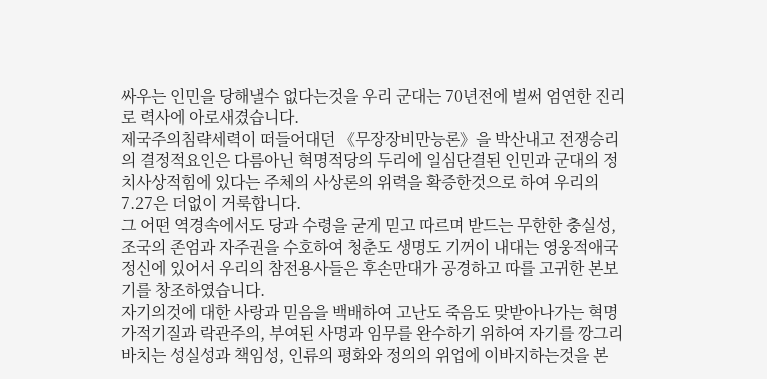싸우는 인민을 당해낼수 없다는것을 우리 군대는 70년전에 벌써 엄연한 진리로 력사에 아로새겼습니다.
제국주의침략세력이 떠들어대던 《무장장비만능론》을 박산내고 전쟁승리의 결정적요인은 다름아닌 혁명적당의 두리에 일심단결된 인민과 군대의 정치사상적힘에 있다는 주체의 사상론의 위력을 확증한것으로 하여 우리의 7.27은 더없이 거룩합니다.
그 어떤 역경속에서도 당과 수령을 굳게 믿고 따르며 받드는 무한한 충실성, 조국의 존엄과 자주권을 수호하여 청춘도 생명도 기꺼이 내대는 영웅적애국정신에 있어서 우리의 참전용사들은 후손만대가 공경하고 따를 고귀한 본보기를 창조하였습니다.
자기의것에 대한 사랑과 믿음을 백배하여 고난도 죽음도 맞받아나가는 혁명가적기질과 락관주의, 부여된 사명과 임무를 완수하기 위하여 자기를 깡그리 바치는 성실성과 책임성, 인류의 평화와 정의의 위업에 이바지하는것을 본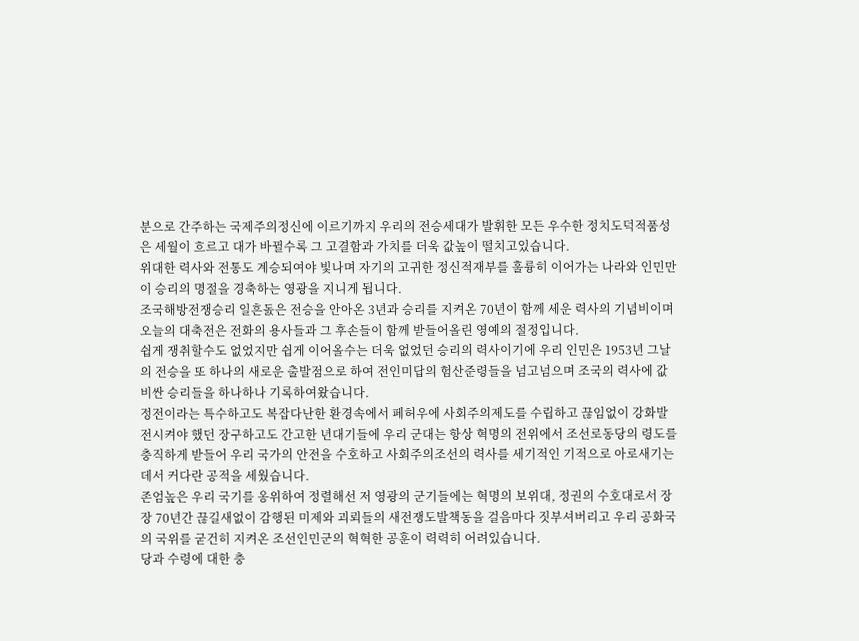분으로 간주하는 국제주의정신에 이르기까지 우리의 전승세대가 발휘한 모든 우수한 정치도덕적품성은 세월이 흐르고 대가 바뀔수록 그 고결함과 가치를 더욱 값높이 떨치고있습니다.
위대한 력사와 전통도 계승되여야 빛나며 자기의 고귀한 정신적재부를 훌륭히 이어가는 나라와 인민만이 승리의 명절을 경축하는 영광을 지니게 됩니다.
조국해방전쟁승리 일흔돐은 전승을 안아온 3년과 승리를 지켜온 70년이 함께 세운 력사의 기념비이며 오늘의 대축전은 전화의 용사들과 그 후손들이 함께 받들어올린 영예의 절정입니다.
쉽게 쟁취할수도 없었지만 쉽게 이어올수는 더욱 없었던 승리의 력사이기에 우리 인민은 1953년 그날의 전승을 또 하나의 새로운 출발점으로 하여 전인미답의 험산준령들을 넘고넘으며 조국의 력사에 값비싼 승리들을 하나하나 기록하여왔습니다.
정전이라는 특수하고도 복잡다난한 환경속에서 페허우에 사회주의제도를 수립하고 끊임없이 강화발전시켜야 했던 장구하고도 간고한 년대기들에 우리 군대는 항상 혁명의 전위에서 조선로동당의 령도를 충직하게 받들어 우리 국가의 안전을 수호하고 사회주의조선의 력사를 세기적인 기적으로 아로새기는데서 커다란 공적을 세웠습니다.
존엄높은 우리 국기를 옹위하여 정렬해선 저 영광의 군기들에는 혁명의 보위대, 정권의 수호대로서 장장 70년간 끊길새없이 감행된 미제와 괴뢰들의 새전쟁도발책동을 걸음마다 짓부셔버리고 우리 공화국의 국위를 굳건히 지켜온 조선인민군의 혁혁한 공훈이 력력히 어려있습니다.
당과 수령에 대한 충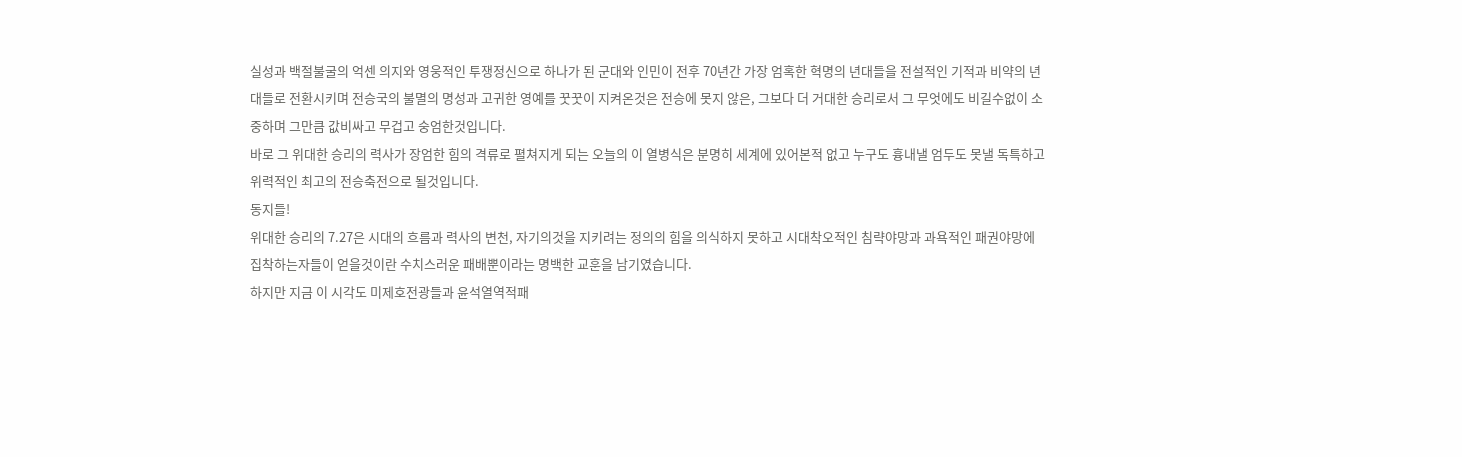실성과 백절불굴의 억센 의지와 영웅적인 투쟁정신으로 하나가 된 군대와 인민이 전후 70년간 가장 엄혹한 혁명의 년대들을 전설적인 기적과 비약의 년대들로 전환시키며 전승국의 불멸의 명성과 고귀한 영예를 꿋꿋이 지켜온것은 전승에 못지 않은, 그보다 더 거대한 승리로서 그 무엇에도 비길수없이 소중하며 그만큼 값비싸고 무겁고 숭엄한것입니다.
바로 그 위대한 승리의 력사가 장엄한 힘의 격류로 펼쳐지게 되는 오늘의 이 열병식은 분명히 세계에 있어본적 없고 누구도 흉내낼 엄두도 못낼 독특하고 위력적인 최고의 전승축전으로 될것입니다.
동지들!
위대한 승리의 7.27은 시대의 흐름과 력사의 변천, 자기의것을 지키려는 정의의 힘을 의식하지 못하고 시대착오적인 침략야망과 과욕적인 패권야망에 집착하는자들이 얻을것이란 수치스러운 패배뿐이라는 명백한 교훈을 남기였습니다.
하지만 지금 이 시각도 미제호전광들과 윤석열역적패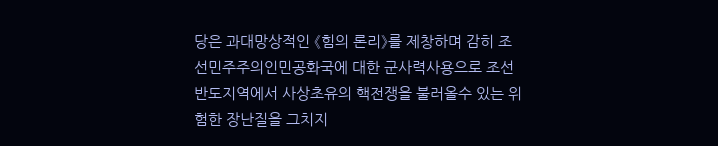당은 과대망상적인 《힘의 론리》를 제창하며 감히 조선민주주의인민공화국에 대한 군사력사용으로 조선반도지역에서 사상초유의 핵전쟁을 불러올수 있는 위험한 장난질을 그치지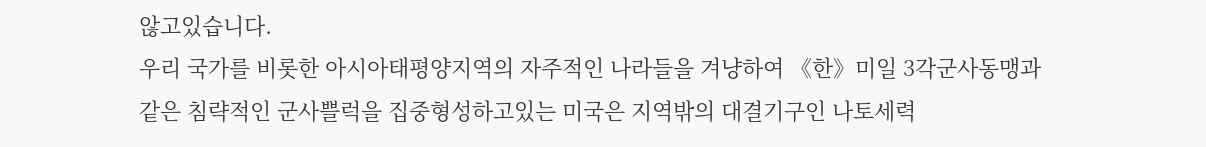않고있습니다.
우리 국가를 비롯한 아시아태평양지역의 자주적인 나라들을 겨냥하여 《한》미일 3각군사동맹과 같은 침략적인 군사쁠럭을 집중형성하고있는 미국은 지역밖의 대결기구인 나토세력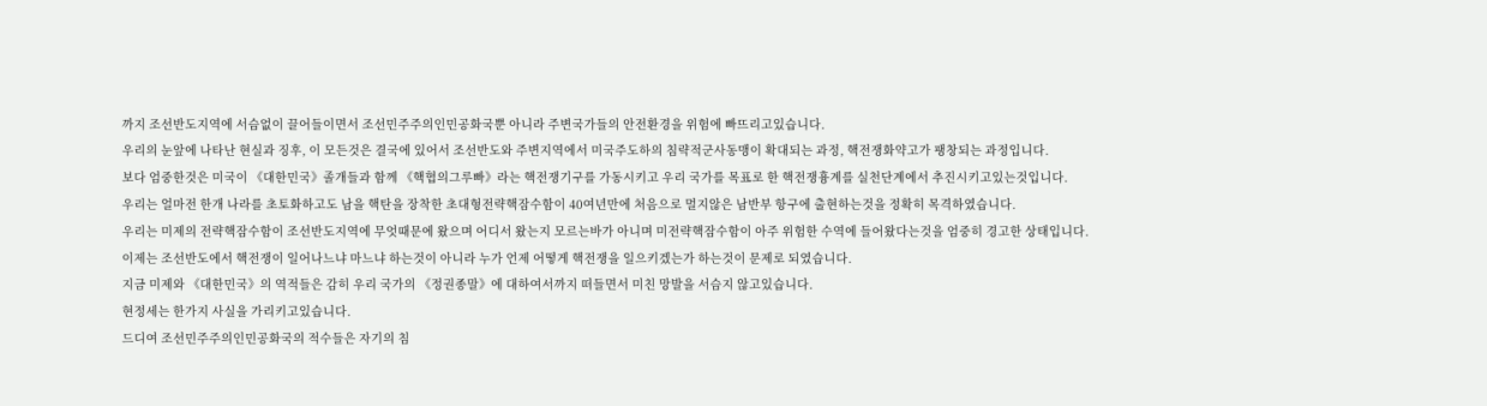까지 조선반도지역에 서슴없이 끌어들이면서 조선민주주의인민공화국뿐 아니라 주변국가들의 안전환경을 위험에 빠뜨리고있습니다.
우리의 눈앞에 나타난 현실과 징후, 이 모든것은 결국에 있어서 조선반도와 주변지역에서 미국주도하의 침략적군사동맹이 확대되는 과정, 핵전쟁화약고가 팽창되는 과정입니다.
보다 엄중한것은 미국이 《대한민국》졸개들과 함께 《핵협의그루빠》라는 핵전쟁기구를 가동시키고 우리 국가를 목표로 한 핵전쟁흉계를 실천단계에서 추진시키고있는것입니다.
우리는 얼마전 한개 나라를 초토화하고도 남을 핵탄을 장착한 초대형전략핵잠수함이 40여년만에 처음으로 멀지않은 남반부 항구에 출현하는것을 정확히 목격하였습니다.
우리는 미제의 전략핵잠수함이 조선반도지역에 무엇때문에 왔으며 어디서 왔는지 모르는바가 아니며 미전략핵잠수함이 아주 위험한 수역에 들어왔다는것을 엄중히 경고한 상태입니다.
이제는 조선반도에서 핵전쟁이 일어나느냐 마느냐 하는것이 아니라 누가 언제 어떻게 핵전쟁을 일으키겠는가 하는것이 문제로 되였습니다.
지금 미제와 《대한민국》의 역적들은 감히 우리 국가의 《정권종말》에 대하여서까지 떠들면서 미친 망발을 서슴지 않고있습니다.
현정세는 한가지 사실을 가리키고있습니다.
드디여 조선민주주의인민공화국의 적수들은 자기의 침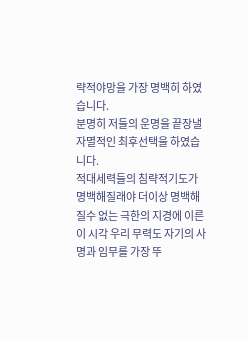략적야망을 가장 명백히 하였습니다.
분명히 저들의 운명을 끝장낼 자멸적인 최후선택을 하였습니다.
적대세력들의 침략적기도가 명백해질래야 더이상 명백해질수 없는 극한의 지경에 이른 이 시각 우리 무력도 자기의 사명과 임무를 가장 뚜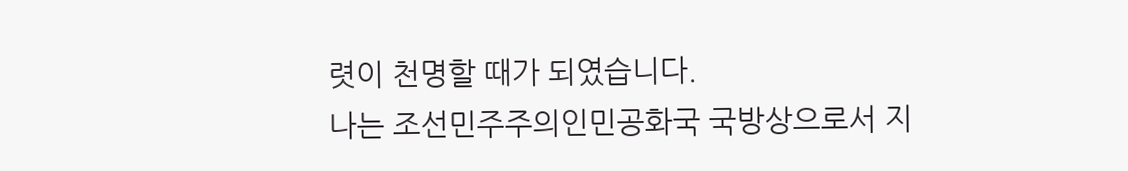렷이 천명할 때가 되였습니다.
나는 조선민주주의인민공화국 국방상으로서 지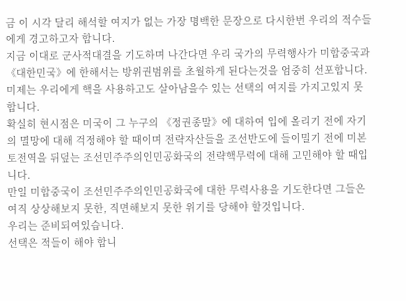금 이 시각 달리 해석할 여지가 없는 가장 명백한 문장으로 다시한번 우리의 적수들에게 경고하고자 합니다.
지금 이대로 군사적대결을 기도하며 나간다면 우리 국가의 무력행사가 미합중국과 《대한민국》에 한해서는 방위권범위를 초월하게 된다는것을 엄중히 선포합니다.
미제는 우리에게 핵을 사용하고도 살아남을수 있는 선택의 여지를 가지고있지 못합니다.
확실히 현시점은 미국이 그 누구의 《정권종말》에 대하여 입에 올리기 전에 자기의 멸망에 대해 걱정해야 할 때이며 전략자산들을 조선반도에 들이밀기 전에 미본토전역을 뒤덮는 조선민주주의인민공화국의 전략핵무력에 대해 고민해야 할 때입니다.
만일 미합중국이 조선민주주의인민공화국에 대한 무력사용을 기도한다면 그들은 여직 상상해보지 못한, 직면해보지 못한 위기를 당해야 할것입니다.
우리는 준비되여있습니다.
선택은 적들이 해야 합니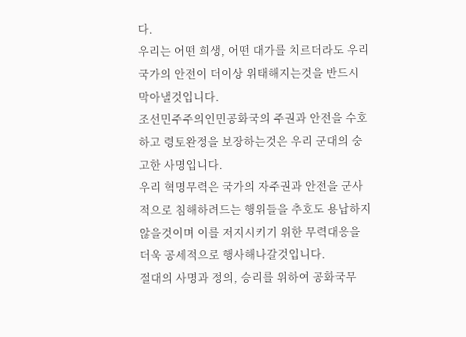다.
우리는 어떤 희생, 어떤 대가를 치르더라도 우리 국가의 안전이 더이상 위태해지는것을 반드시 막아낼것입니다.
조선민주주의인민공화국의 주권과 안전을 수호하고 령토완정을 보장하는것은 우리 군대의 숭고한 사명입니다.
우리 혁명무력은 국가의 자주권과 안전을 군사적으로 침해하려드는 행위들을 추호도 용납하지 않을것이며 이를 저지시키기 위한 무력대응을 더욱 공세적으로 행사해나갈것입니다.
절대의 사명과 정의, 승리를 위하여 공화국무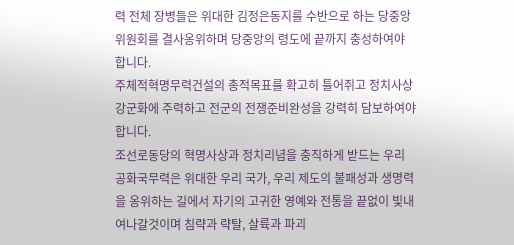력 전체 장병들은 위대한 김정은동지를 수반으로 하는 당중앙위원회를 결사옹위하며 당중앙의 령도에 끝까지 충성하여야 합니다.
주체적혁명무력건설의 총적목표를 확고히 틀어쥐고 정치사상강군화에 주력하고 전군의 전쟁준비완성을 강력히 담보하여야 합니다.
조선로동당의 혁명사상과 정치리념을 충직하게 받드는 우리 공화국무력은 위대한 우리 국가, 우리 제도의 불패성과 생명력을 옹위하는 길에서 자기의 고귀한 영예와 전통을 끝없이 빛내여나갈것이며 침략과 략탈, 살륙과 파괴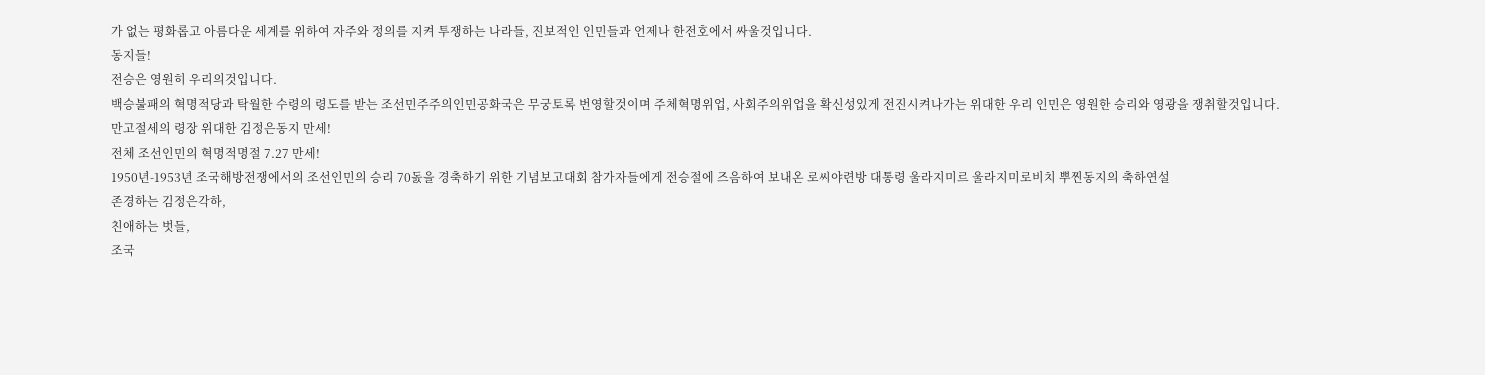가 없는 평화롭고 아름다운 세계를 위하여 자주와 정의를 지켜 투쟁하는 나라들, 진보적인 인민들과 언제나 한전호에서 싸울것입니다.
동지들!
전승은 영원히 우리의것입니다.
백승불패의 혁명적당과 탁월한 수령의 령도를 받는 조선민주주의인민공화국은 무궁토록 번영할것이며 주체혁명위업, 사회주의위업을 확신성있게 전진시켜나가는 위대한 우리 인민은 영원한 승리와 영광을 쟁취할것입니다.
만고절세의 령장 위대한 김정은동지 만세!
전체 조선인민의 혁명적명절 7.27 만세!
1950년-1953년 조국해방전쟁에서의 조선인민의 승리 70돐을 경축하기 위한 기념보고대회 참가자들에게 전승절에 즈음하여 보내온 로씨야련방 대통령 울라지미르 울라지미로비치 뿌찐동지의 축하연설
존경하는 김정은각하,
친애하는 벗들,
조국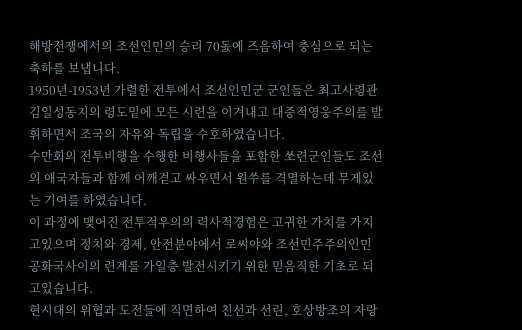해방전쟁에서의 조선인민의 승리 70돐에 즈음하여 충심으로 되는 축하를 보냅니다.
1950년-1953년 가렬한 전투에서 조선인민군 군인들은 최고사령관 김일성동지의 령도밑에 모든 시련을 이겨내고 대중적영웅주의를 발휘하면서 조국의 자유와 독립을 수호하였습니다.
수만회의 전투비행을 수행한 비행사들을 포함한 쏘련군인들도 조선의 애국자들과 함께 어깨겯고 싸우면서 원쑤를 격멸하는데 무게있는 기여를 하였습니다.
이 과정에 맺어진 전투적우의의 력사적경험은 고귀한 가치를 가지고있으며 정치와 경제, 안전분야에서 로씨야와 조선민주주의인민공화국사이의 련계를 가일층 발전시키기 위한 믿음직한 기초로 되고있습니다.
현시대의 위협과 도전들에 직면하여 친선과 선린, 호상방조의 자랑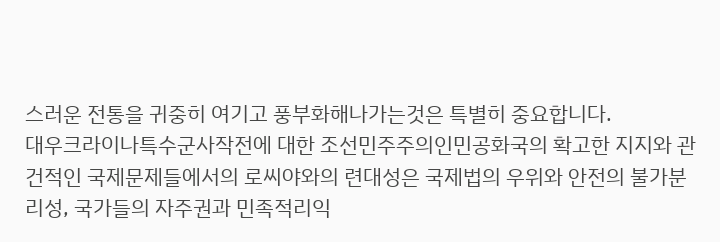스러운 전통을 귀중히 여기고 풍부화해나가는것은 특별히 중요합니다.
대우크라이나특수군사작전에 대한 조선민주주의인민공화국의 확고한 지지와 관건적인 국제문제들에서의 로씨야와의 련대성은 국제법의 우위와 안전의 불가분리성, 국가들의 자주권과 민족적리익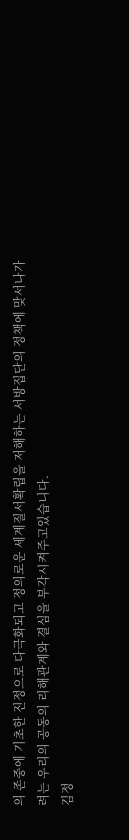의 존중에 기초한 진정으로 다극화되고 정의로운 세계질서확립을 저해하는 서방집단의 정책에 맞서나가려는 우리의 공동의 리해관계와 결심을 부각시켜주고있습니다.
김정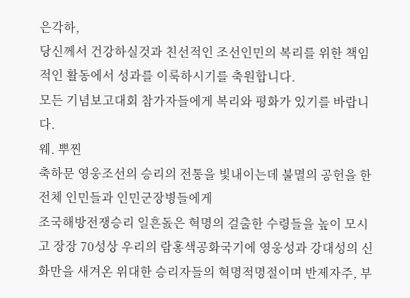은각하,
당신께서 건강하실것과 친선적인 조선인민의 복리를 위한 책임적인 활동에서 성과를 이룩하시기를 축원합니다.
모든 기념보고대회 참가자들에게 복리와 평화가 있기를 바랍니다.
웨. 뿌찐
축하문 영웅조선의 승리의 전통을 빛내이는데 불멸의 공헌을 한 전체 인민들과 인민군장병들에게
조국해방전쟁승리 일흔돐은 혁명의 걸출한 수령들을 높이 모시고 장장 70성상 우리의 람홍색공화국기에 영웅성과 강대성의 신화만을 새겨온 위대한 승리자들의 혁명적명절이며 반제자주, 부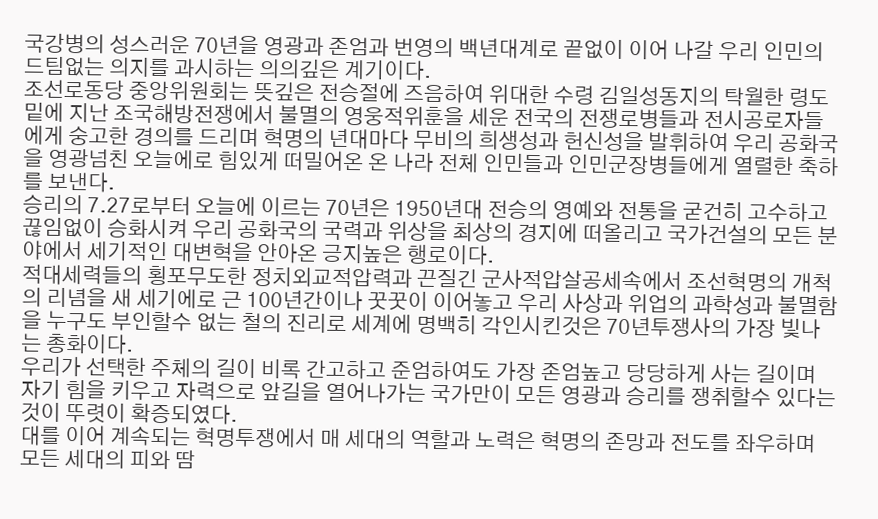국강병의 성스러운 70년을 영광과 존엄과 번영의 백년대계로 끝없이 이어 나갈 우리 인민의 드팀없는 의지를 과시하는 의의깊은 계기이다.
조선로동당 중앙위원회는 뜻깊은 전승절에 즈음하여 위대한 수령 김일성동지의 탁월한 령도밑에 지난 조국해방전쟁에서 불멸의 영웅적위훈을 세운 전국의 전쟁로병들과 전시공로자들에게 숭고한 경의를 드리며 혁명의 년대마다 무비의 희생성과 헌신성을 발휘하여 우리 공화국을 영광넘친 오늘에로 힘있게 떠밀어온 온 나라 전체 인민들과 인민군장병들에게 열렬한 축하를 보낸다.
승리의 7.27로부터 오늘에 이르는 70년은 1950년대 전승의 영예와 전통을 굳건히 고수하고 끊임없이 승화시켜 우리 공화국의 국력과 위상을 최상의 경지에 떠올리고 국가건설의 모든 분야에서 세기적인 대변혁을 안아온 긍지높은 행로이다.
적대세력들의 횡포무도한 정치외교적압력과 끈질긴 군사적압살공세속에서 조선혁명의 개척의 리념을 새 세기에로 근 100년간이나 꿋꿋이 이어놓고 우리 사상과 위업의 과학성과 불멸함을 누구도 부인할수 없는 철의 진리로 세계에 명백히 각인시킨것은 70년투쟁사의 가장 빛나는 총화이다.
우리가 선택한 주체의 길이 비록 간고하고 준엄하여도 가장 존엄높고 당당하게 사는 길이며 자기 힘을 키우고 자력으로 앞길을 열어나가는 국가만이 모든 영광과 승리를 쟁취할수 있다는것이 뚜렷이 확증되였다.
대를 이어 계속되는 혁명투쟁에서 매 세대의 역할과 노력은 혁명의 존망과 전도를 좌우하며 모든 세대의 피와 땀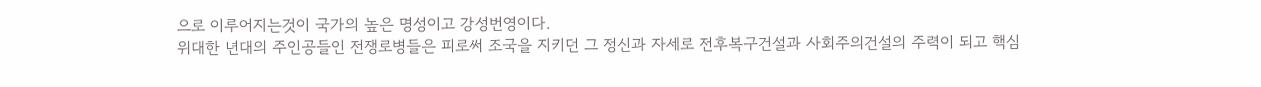으로 이루어지는것이 국가의 높은 명성이고 강성번영이다.
위대한 년대의 주인공들인 전쟁로병들은 피로써 조국을 지키던 그 정신과 자세로 전후복구건설과 사회주의건설의 주력이 되고 핵심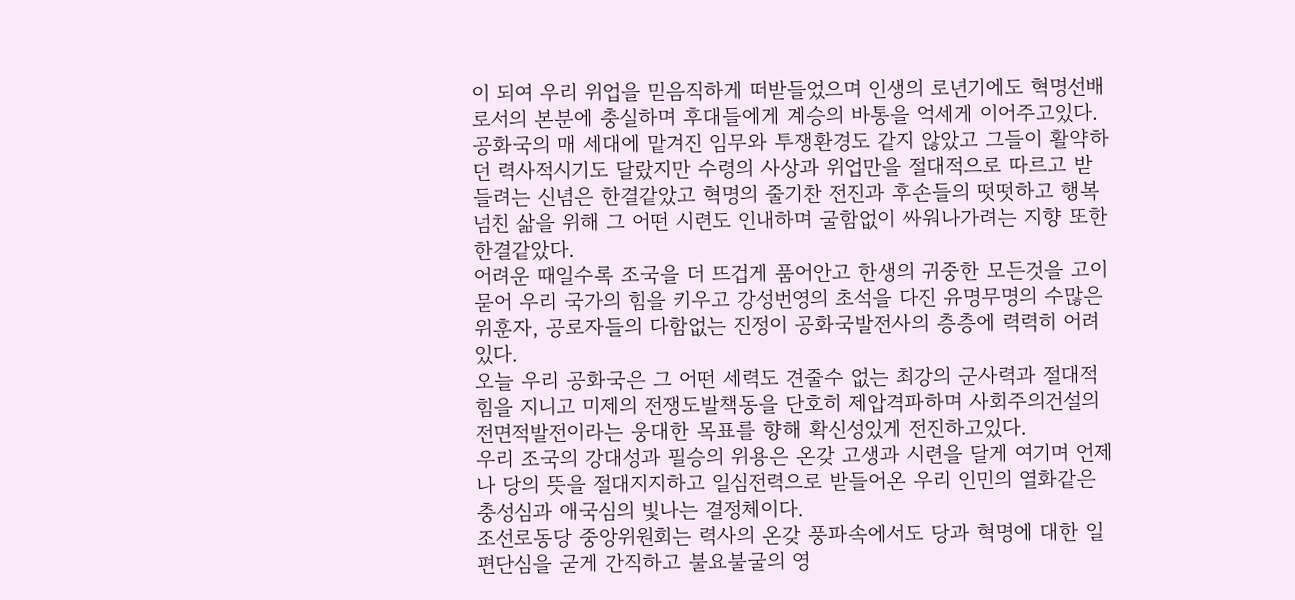이 되여 우리 위업을 믿음직하게 떠받들었으며 인생의 로년기에도 혁명선배로서의 본분에 충실하며 후대들에게 계승의 바통을 억세게 이어주고있다.
공화국의 매 세대에 맡겨진 임무와 투쟁환경도 같지 않았고 그들이 활약하던 력사적시기도 달랐지만 수령의 사상과 위업만을 절대적으로 따르고 받들려는 신념은 한결같았고 혁명의 줄기찬 전진과 후손들의 떳떳하고 행복넘친 삶을 위해 그 어떤 시련도 인내하며 굴함없이 싸워나가려는 지향 또한 한결같았다.
어려운 때일수록 조국을 더 뜨겁게 품어안고 한생의 귀중한 모든것을 고이 묻어 우리 국가의 힘을 키우고 강성번영의 초석을 다진 유명무명의 수많은 위훈자, 공로자들의 다함없는 진정이 공화국발전사의 층층에 력력히 어려있다.
오늘 우리 공화국은 그 어떤 세력도 견줄수 없는 최강의 군사력과 절대적힘을 지니고 미제의 전쟁도발책동을 단호히 제압격파하며 사회주의건설의 전면적발전이라는 웅대한 목표를 향해 확신성있게 전진하고있다.
우리 조국의 강대성과 필승의 위용은 온갖 고생과 시련을 달게 여기며 언제나 당의 뜻을 절대지지하고 일심전력으로 받들어온 우리 인민의 열화같은 충성심과 애국심의 빛나는 결정체이다.
조선로동당 중앙위원회는 력사의 온갖 풍파속에서도 당과 혁명에 대한 일편단심을 굳게 간직하고 불요불굴의 영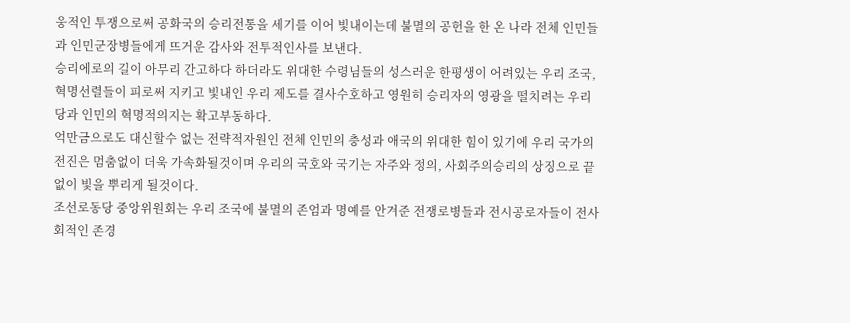웅적인 투쟁으로써 공화국의 승리전통을 세기를 이어 빛내이는데 불멸의 공헌을 한 온 나라 전체 인민들과 인민군장병들에게 뜨거운 감사와 전투적인사를 보낸다.
승리에로의 길이 아무리 간고하다 하더라도 위대한 수령님들의 성스러운 한평생이 어려있는 우리 조국, 혁명선렬들이 피로써 지키고 빛내인 우리 제도를 결사수호하고 영원히 승리자의 영광을 떨치려는 우리 당과 인민의 혁명적의지는 확고부동하다.
억만금으로도 대신할수 없는 전략적자원인 전체 인민의 충성과 애국의 위대한 힘이 있기에 우리 국가의 전진은 멈춤없이 더욱 가속화될것이며 우리의 국호와 국기는 자주와 정의, 사회주의승리의 상징으로 끝없이 빛을 뿌리게 될것이다.
조선로동당 중앙위원회는 우리 조국에 불멸의 존엄과 명예를 안겨준 전쟁로병들과 전시공로자들이 전사회적인 존경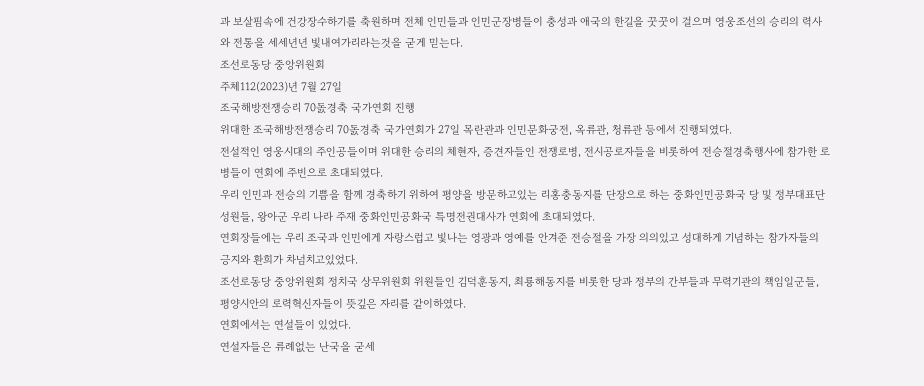과 보살핌속에 건강장수하기를 축원하며 전체 인민들과 인민군장병들이 충성과 애국의 한길을 꿋꿋이 걸으며 영웅조선의 승리의 력사와 전통을 세세년년 빛내여가리라는것을 굳게 믿는다.
조선로동당 중앙위원회
주체112(2023)년 7월 27일
조국해방전쟁승리 70돐경축 국가연회 진행
위대한 조국해방전쟁승리 70돐경축 국가연회가 27일 목란관과 인민문화궁전, 옥류관, 청류관 등에서 진행되였다.
전설적인 영웅시대의 주인공들이며 위대한 승리의 체현자, 증견자들인 전쟁로병, 전시공로자들을 비롯하여 전승절경축행사에 참가한 로병들이 연회에 주빈으로 초대되였다.
우리 인민과 전승의 기쁨을 함께 경축하기 위하여 평양을 방문하고있는 리홍충동지를 단장으로 하는 중화인민공화국 당 및 정부대표단 성원들, 왕아군 우리 나라 주재 중화인민공화국 특명전권대사가 연회에 초대되였다.
연회장들에는 우리 조국과 인민에게 자랑스럽고 빛나는 영광과 영예를 안겨준 전승절을 가장 의의있고 성대하게 기념하는 참가자들의 긍지와 환희가 차넘치고있었다.
조선로동당 중앙위원회 정치국 상무위원회 위원들인 김덕훈동지, 최룡해동지를 비롯한 당과 정부의 간부들과 무력기관의 책임일군들, 평양시안의 로력혁신자들이 뜻깊은 자리를 같이하였다.
연회에서는 연설들이 있었다.
연설자들은 류례없는 난국을 굳세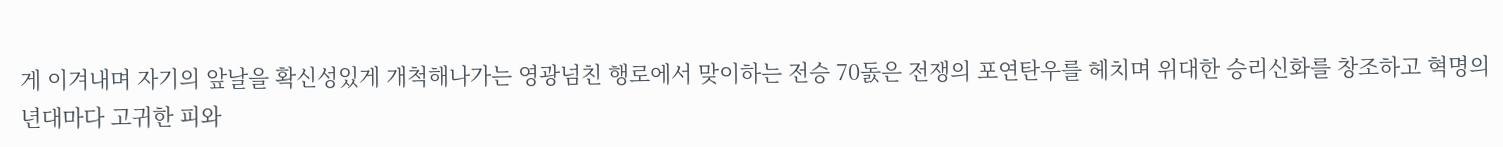게 이겨내며 자기의 앞날을 확신성있게 개척해나가는 영광넘친 행로에서 맞이하는 전승 70돐은 전쟁의 포연탄우를 헤치며 위대한 승리신화를 창조하고 혁명의 년대마다 고귀한 피와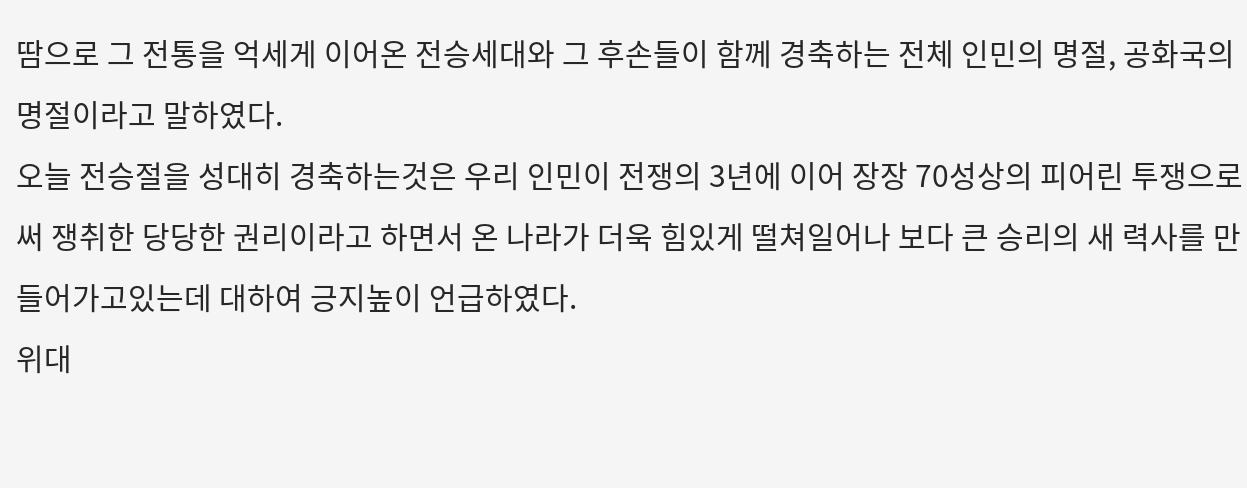땀으로 그 전통을 억세게 이어온 전승세대와 그 후손들이 함께 경축하는 전체 인민의 명절, 공화국의 명절이라고 말하였다.
오늘 전승절을 성대히 경축하는것은 우리 인민이 전쟁의 3년에 이어 장장 70성상의 피어린 투쟁으로써 쟁취한 당당한 권리이라고 하면서 온 나라가 더욱 힘있게 떨쳐일어나 보다 큰 승리의 새 력사를 만들어가고있는데 대하여 긍지높이 언급하였다.
위대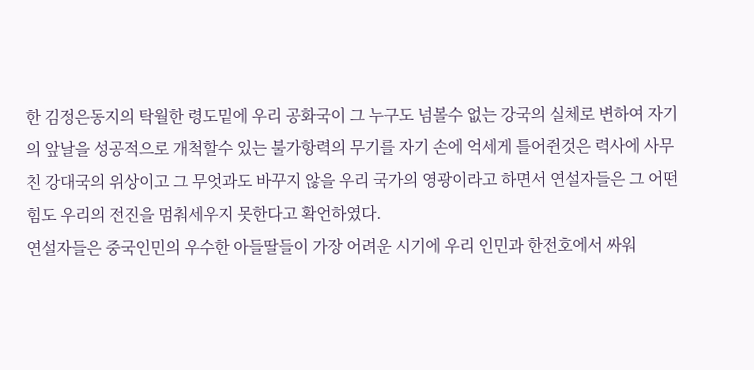한 김정은동지의 탁월한 령도밑에 우리 공화국이 그 누구도 넘볼수 없는 강국의 실체로 변하여 자기의 앞날을 성공적으로 개척할수 있는 불가항력의 무기를 자기 손에 억세게 틀어쥔것은 력사에 사무친 강대국의 위상이고 그 무엇과도 바꾸지 않을 우리 국가의 영광이라고 하면서 연설자들은 그 어떤 힘도 우리의 전진을 멈춰세우지 못한다고 확언하였다.
연설자들은 중국인민의 우수한 아들딸들이 가장 어려운 시기에 우리 인민과 한전호에서 싸워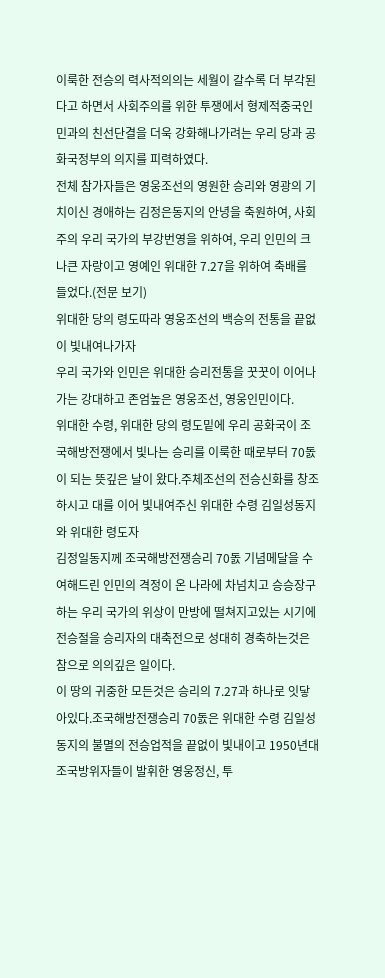이룩한 전승의 력사적의의는 세월이 갈수록 더 부각된다고 하면서 사회주의를 위한 투쟁에서 형제적중국인민과의 친선단결을 더욱 강화해나가려는 우리 당과 공화국정부의 의지를 피력하였다.
전체 참가자들은 영웅조선의 영원한 승리와 영광의 기치이신 경애하는 김정은동지의 안녕을 축원하여, 사회주의 우리 국가의 부강번영을 위하여, 우리 인민의 크나큰 자랑이고 영예인 위대한 7.27을 위하여 축배를 들었다.(전문 보기)
위대한 당의 령도따라 영웅조선의 백승의 전통을 끝없이 빛내여나가자
우리 국가와 인민은 위대한 승리전통을 꿋꿋이 이어나가는 강대하고 존엄높은 영웅조선, 영웅인민이다.
위대한 수령, 위대한 당의 령도밑에 우리 공화국이 조국해방전쟁에서 빛나는 승리를 이룩한 때로부터 70돐이 되는 뜻깊은 날이 왔다.주체조선의 전승신화를 창조하시고 대를 이어 빛내여주신 위대한 수령 김일성동지와 위대한 령도자
김정일동지께 조국해방전쟁승리 70돐 기념메달을 수여해드린 인민의 격정이 온 나라에 차넘치고 승승장구하는 우리 국가의 위상이 만방에 떨쳐지고있는 시기에 전승절을 승리자의 대축전으로 성대히 경축하는것은 참으로 의의깊은 일이다.
이 땅의 귀중한 모든것은 승리의 7.27과 하나로 잇닿아있다.조국해방전쟁승리 70돐은 위대한 수령 김일성동지의 불멸의 전승업적을 끝없이 빛내이고 1950년대 조국방위자들이 발휘한 영웅정신, 투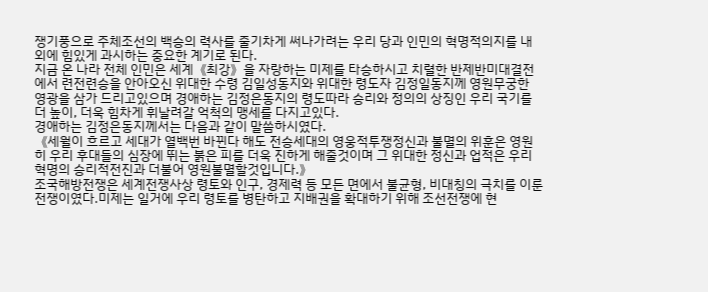쟁기풍으로 주체조선의 백승의 력사를 줄기차게 써나가려는 우리 당과 인민의 혁명적의지를 내외에 힘있게 과시하는 중요한 계기로 된다.
지금 온 나라 전체 인민은 세계《최강》을 자랑하는 미제를 타승하시고 치렬한 반제반미대결전에서 련전련승을 안아오신 위대한 수령 김일성동지와 위대한 령도자 김정일동지께 영원무궁한 영광을 삼가 드리고있으며 경애하는 김정은동지의 령도따라 승리와 정의의 상징인 우리 국기를 더 높이, 더욱 힘차게 휘날려갈 억척의 맹세를 다지고있다.
경애하는 김정은동지께서는 다음과 같이 말씀하시였다.
《세월이 흐르고 세대가 열백번 바뀐다 해도 전승세대의 영웅적투쟁정신과 불멸의 위훈은 영원히 우리 후대들의 심장에 뛰는 붉은 피를 더욱 진하게 해줄것이며 그 위대한 정신과 업적은 우리 혁명의 승리적전진과 더불어 영원불멸할것입니다.》
조국해방전쟁은 세계전쟁사상 령토와 인구, 경제력 등 모든 면에서 불균형, 비대칭의 극치를 이룬 전쟁이였다.미제는 일거에 우리 령토를 병탄하고 지배권을 확대하기 위해 조선전쟁에 현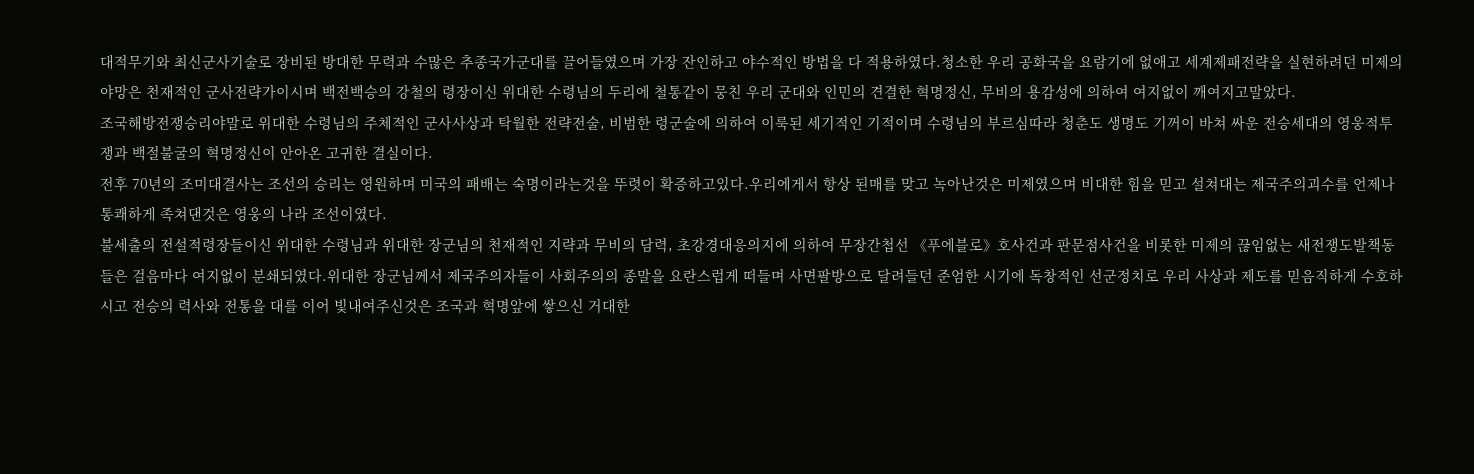대적무기와 최신군사기술로 장비된 방대한 무력과 수많은 추종국가군대를 끌어들였으며 가장 잔인하고 야수적인 방법을 다 적용하였다.청소한 우리 공화국을 요람기에 없애고 세계제패전략을 실현하려던 미제의 야망은 천재적인 군사전략가이시며 백전백승의 강철의 령장이신 위대한 수령님의 두리에 철통같이 뭉친 우리 군대와 인민의 견결한 혁명정신, 무비의 용감성에 의하여 여지없이 깨여지고말았다.
조국해방전쟁승리야말로 위대한 수령님의 주체적인 군사사상과 탁월한 전략전술, 비범한 령군술에 의하여 이룩된 세기적인 기적이며 수령님의 부르심따라 청춘도 생명도 기꺼이 바쳐 싸운 전승세대의 영웅적투쟁과 백절불굴의 혁명정신이 안아온 고귀한 결실이다.
전후 70년의 조미대결사는 조선의 승리는 영원하며 미국의 패배는 숙명이라는것을 뚜렷이 확증하고있다.우리에게서 항상 된매를 맞고 녹아난것은 미제였으며 비대한 힘을 믿고 설쳐대는 제국주의괴수를 언제나 통쾌하게 족쳐댄것은 영웅의 나라 조선이였다.
불세출의 전설적령장들이신 위대한 수령님과 위대한 장군님의 천재적인 지략과 무비의 담력, 초강경대응의지에 의하여 무장간첩선 《푸에블로》호사건과 판문점사건을 비롯한 미제의 끊임없는 새전쟁도발책동들은 걸음마다 여지없이 분쇄되였다.위대한 장군님께서 제국주의자들이 사회주의의 종말을 요란스럽게 떠들며 사면팔방으로 달려들던 준엄한 시기에 독창적인 선군정치로 우리 사상과 제도를 믿음직하게 수호하시고 전승의 력사와 전통을 대를 이어 빛내여주신것은 조국과 혁명앞에 쌓으신 거대한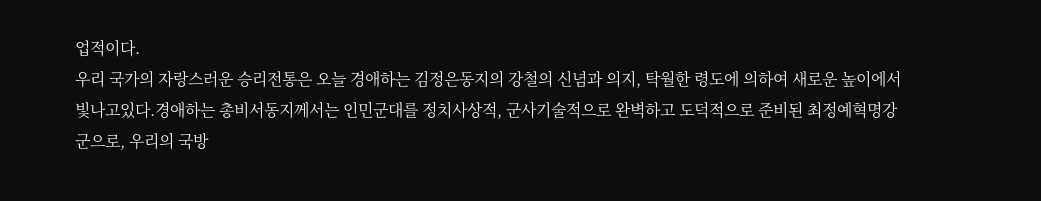업적이다.
우리 국가의 자랑스러운 승리전통은 오늘 경애하는 김정은동지의 강철의 신념과 의지, 탁월한 령도에 의하여 새로운 높이에서 빛나고있다.경애하는 총비서동지께서는 인민군대를 정치사상적, 군사기술적으로 완벽하고 도덕적으로 준비된 최정예혁명강군으로, 우리의 국방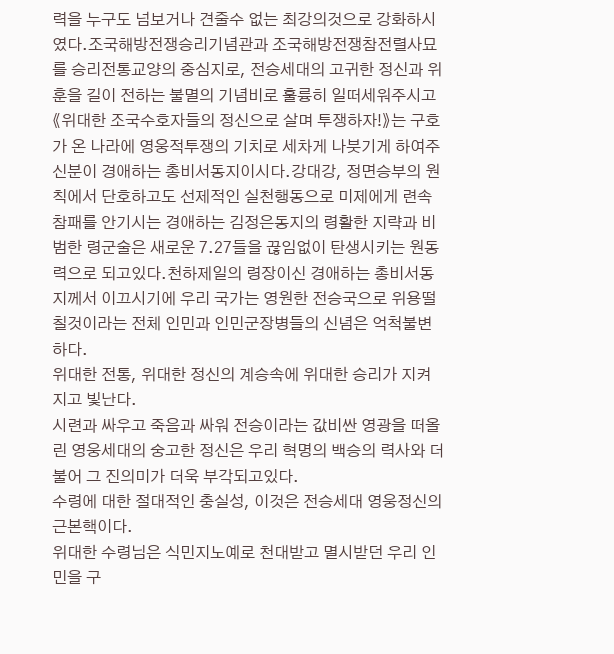력을 누구도 넘보거나 견줄수 없는 최강의것으로 강화하시였다.조국해방전쟁승리기념관과 조국해방전쟁참전렬사묘를 승리전통교양의 중심지로, 전승세대의 고귀한 정신과 위훈을 길이 전하는 불멸의 기념비로 훌륭히 일떠세워주시고 《위대한 조국수호자들의 정신으로 살며 투쟁하자!》는 구호가 온 나라에 영웅적투쟁의 기치로 세차게 나붓기게 하여주신분이 경애하는 총비서동지이시다.강대강, 정면승부의 원칙에서 단호하고도 선제적인 실천행동으로 미제에게 련속 참패를 안기시는 경애하는 김정은동지의 령활한 지략과 비범한 령군술은 새로운 7.27들을 끊임없이 탄생시키는 원동력으로 되고있다.천하제일의 령장이신 경애하는 총비서동지께서 이끄시기에 우리 국가는 영원한 전승국으로 위용떨칠것이라는 전체 인민과 인민군장병들의 신념은 억척불변하다.
위대한 전통, 위대한 정신의 계승속에 위대한 승리가 지켜지고 빛난다.
시련과 싸우고 죽음과 싸워 전승이라는 값비싼 영광을 떠올린 영웅세대의 숭고한 정신은 우리 혁명의 백승의 력사와 더불어 그 진의미가 더욱 부각되고있다.
수령에 대한 절대적인 충실성, 이것은 전승세대 영웅정신의 근본핵이다.
위대한 수령님은 식민지노예로 천대받고 멸시받던 우리 인민을 구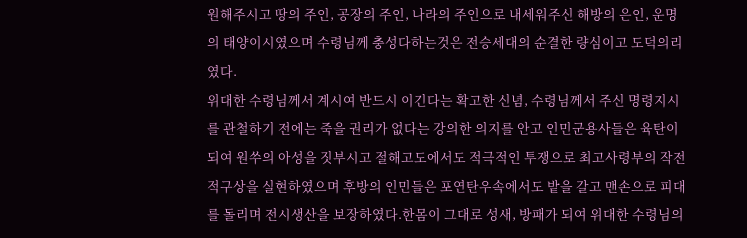원해주시고 땅의 주인, 공장의 주인, 나라의 주인으로 내세워주신 해방의 은인, 운명의 태양이시였으며 수령님께 충성다하는것은 전승세대의 순결한 량심이고 도덕의리였다.
위대한 수령님께서 계시여 반드시 이긴다는 확고한 신념, 수령님께서 주신 명령지시를 관철하기 전에는 죽을 권리가 없다는 강의한 의지를 안고 인민군용사들은 육탄이 되여 원쑤의 아성을 짓부시고 절해고도에서도 적극적인 투쟁으로 최고사령부의 작전적구상을 실현하였으며 후방의 인민들은 포연탄우속에서도 밭을 갈고 맨손으로 피대를 돌리며 전시생산을 보장하였다.한몸이 그대로 성새, 방패가 되여 위대한 수령님의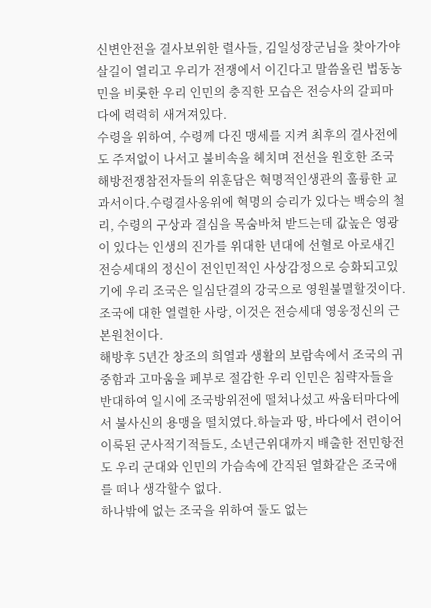신변안전을 결사보위한 렬사들, 김일성장군님을 찾아가야 살길이 열리고 우리가 전쟁에서 이긴다고 말씀올린 법동농민을 비롯한 우리 인민의 충직한 모습은 전승사의 갈피마다에 력력히 새겨져있다.
수령을 위하여, 수령께 다진 맹세를 지켜 최후의 결사전에도 주저없이 나서고 불비속을 헤치며 전선을 원호한 조국해방전쟁참전자들의 위훈담은 혁명적인생관의 훌륭한 교과서이다.수령결사옹위에 혁명의 승리가 있다는 백승의 철리, 수령의 구상과 결심을 목숨바쳐 받드는데 값높은 영광이 있다는 인생의 진가를 위대한 년대에 선혈로 아로새긴 전승세대의 정신이 전인민적인 사상감정으로 승화되고있기에 우리 조국은 일심단결의 강국으로 영원불멸할것이다.
조국에 대한 열렬한 사랑, 이것은 전승세대 영웅정신의 근본원천이다.
해방후 5년간 창조의 희열과 생활의 보람속에서 조국의 귀중함과 고마움을 페부로 절감한 우리 인민은 침략자들을 반대하여 일시에 조국방위전에 떨쳐나섰고 싸움터마다에서 불사신의 용맹을 떨치였다.하늘과 땅, 바다에서 련이어 이룩된 군사적기적들도, 소년근위대까지 배출한 전민항전도 우리 군대와 인민의 가슴속에 간직된 열화같은 조국애를 떠나 생각할수 없다.
하나밖에 없는 조국을 위하여 둘도 없는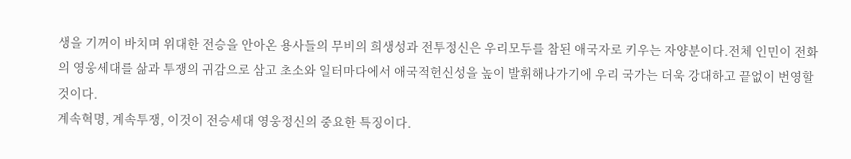생을 기꺼이 바치며 위대한 전승을 안아온 용사들의 무비의 희생성과 전투정신은 우리모두를 참된 애국자로 키우는 자양분이다.전체 인민이 전화의 영웅세대를 삶과 투쟁의 귀감으로 삼고 초소와 일터마다에서 애국적헌신성을 높이 발휘해나가기에 우리 국가는 더욱 강대하고 끝없이 번영할것이다.
계속혁명, 계속투쟁, 이것이 전승세대 영웅정신의 중요한 특징이다.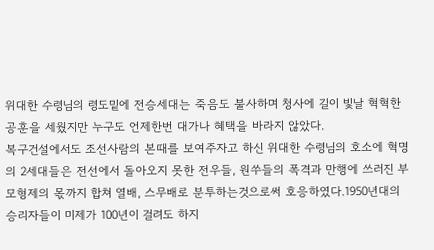위대한 수령님의 령도밑에 전승세대는 죽음도 불사하며 청사에 길이 빛날 혁혁한 공훈을 세웠지만 누구도 언제한번 대가나 혜택을 바라지 않았다.
복구건설에서도 조선사람의 본때를 보여주자고 하신 위대한 수령님의 호소에 혁명의 2세대들은 전선에서 돌아오지 못한 전우들, 원쑤들의 폭격과 만행에 쓰러진 부모형제의 몫까지 합쳐 열배, 스무배로 분투하는것으로써 호응하였다.1950년대의 승리자들이 미제가 100년이 걸려도 하지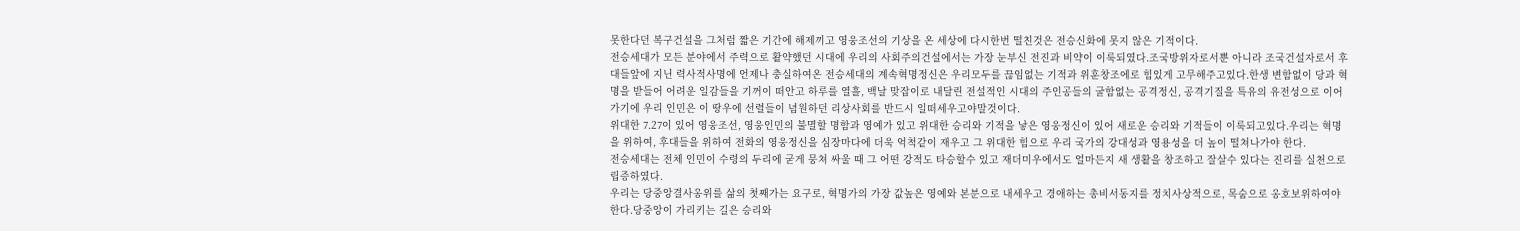못한다던 복구건설을 그처럼 짧은 기간에 해제끼고 영웅조선의 기상을 온 세상에 다시한번 떨친것은 전승신화에 못지 않은 기적이다.
전승세대가 모든 분야에서 주력으로 활약했던 시대에 우리의 사회주의건설에서는 가장 눈부신 전진과 비약이 이룩되였다.조국방위자로서뿐 아니라 조국건설자로서 후대들앞에 지닌 력사적사명에 언제나 충실하여온 전승세대의 계속혁명정신은 우리모두를 끊임없는 기적과 위훈창조에로 힘있게 고무해주고있다.한생 변함없이 당과 혁명을 받들어 어려운 일감들을 기꺼이 떠안고 하루를 열흘, 백날 맞잡이로 내달린 전설적인 시대의 주인공들의 굴함없는 공격정신, 공격기질을 특유의 유전성으로 이어가기에 우리 인민은 이 땅우에 선렬들이 념원하던 리상사회를 반드시 일떠세우고야말것이다.
위대한 7.27이 있어 영웅조선, 영웅인민의 불멸할 명함과 영예가 있고 위대한 승리와 기적을 낳은 영웅정신이 있어 새로운 승리와 기적들이 이룩되고있다.우리는 혁명을 위하여, 후대들을 위하여 전화의 영웅정신을 심장마다에 더욱 억척같이 재우고 그 위대한 힘으로 우리 국가의 강대성과 영용성을 더 높이 떨쳐나가야 한다.
전승세대는 전체 인민이 수령의 두리에 굳게 뭉쳐 싸울 때 그 어떤 강적도 타승할수 있고 재더미우에서도 얼마든지 새 생활을 창조하고 잘살수 있다는 진리를 실천으로 립증하였다.
우리는 당중앙결사옹위를 삶의 첫째가는 요구로, 혁명가의 가장 값높은 영예와 본분으로 내세우고 경애하는 총비서동지를 정치사상적으로, 목숨으로 옹호보위하여야 한다.당중앙이 가리키는 길은 승리와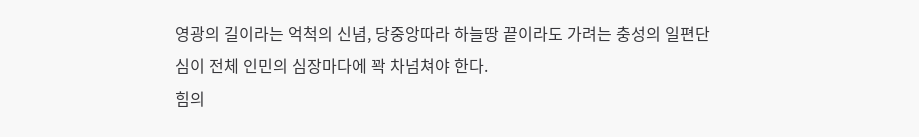영광의 길이라는 억척의 신념, 당중앙따라 하늘땅 끝이라도 가려는 충성의 일편단심이 전체 인민의 심장마다에 꽉 차넘쳐야 한다.
힘의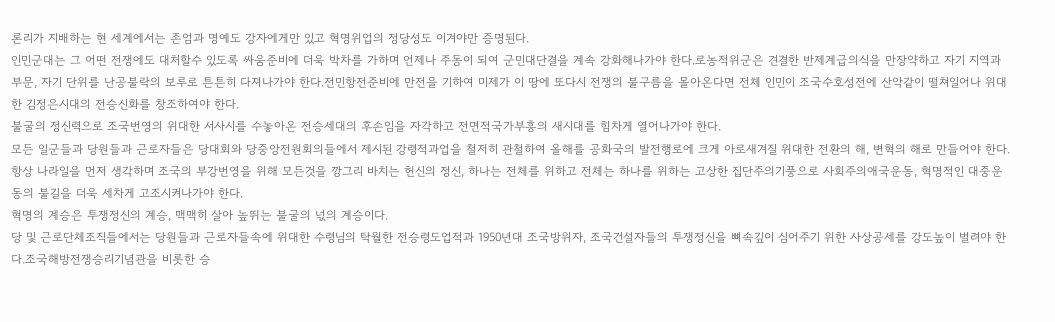론리가 지배하는 현 세계에서는 존엄과 명예도 강자에게만 있고 혁명위업의 정당성도 이겨야만 증명된다.
인민군대는 그 어떤 전쟁에도 대처할수 있도록 싸움준비에 더욱 박차를 가하며 언제나 주동이 되여 군민대단결을 계속 강화해나가야 한다.로농적위군은 견결한 반제계급의식을 만장약하고 자기 지역과 부문, 자기 단위를 난공불락의 보루로 튼튼히 다져나가야 한다.전민항전준비에 만전을 기하여 미제가 이 땅에 또다시 전쟁의 불구름을 몰아온다면 전체 인민이 조국수호성전에 산악같이 떨쳐일어나 위대한 김정은시대의 전승신화를 창조하여야 한다.
불굴의 정신력으로 조국번영의 위대한 서사시를 수놓아온 전승세대의 후손임을 자각하고 전면적국가부흥의 새시대를 힘차게 열어나가야 한다.
모든 일군들과 당원들과 근로자들은 당대회와 당중앙전원회의들에서 제시된 강령적과업을 철저히 관철하여 올해를 공화국의 발전행로에 크게 아로새겨질 위대한 전환의 해, 변혁의 해로 만들어야 한다.항상 나라일을 먼저 생각하며 조국의 부강번영을 위해 모든것을 깡그리 바치는 헌신의 정신, 하나는 전체를 위하고 전체는 하나를 위하는 고상한 집단주의기풍으로 사회주의애국운동, 혁명적인 대중운동의 불길을 더욱 세차게 고조시켜나가야 한다.
혁명의 계승은 투쟁정신의 계승, 맥맥히 살아 높뛰는 불굴의 넋의 계승이다.
당 및 근로단체조직들에서는 당원들과 근로자들속에 위대한 수령님의 탁월한 전승령도업적과 1950년대 조국방위자, 조국건설자들의 투쟁정신을 뼈속깊이 심어주기 위한 사상공세를 강도높이 벌려야 한다.조국해방전쟁승리기념관을 비롯한 승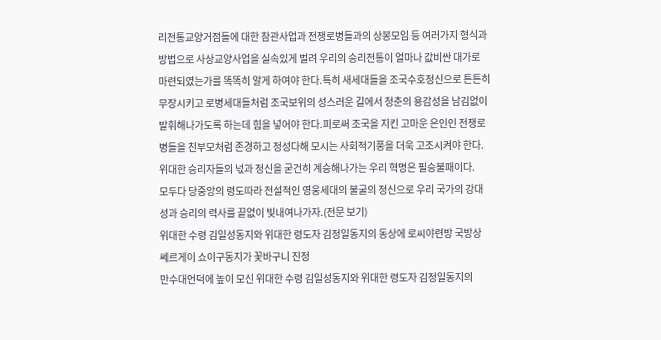리전통교양거점들에 대한 참관사업과 전쟁로병들과의 상봉모임 등 여러가지 형식과 방법으로 사상교양사업을 실속있게 벌려 우리의 승리전통이 얼마나 값비싼 대가로 마련되였는가를 똑똑히 알게 하여야 한다.특히 새세대들을 조국수호정신으로 튼튼히 무장시키고 로병세대들처럼 조국보위의 성스러운 길에서 청춘의 용감성을 남김없이 발휘해나가도록 하는데 힘을 넣어야 한다.피로써 조국을 지킨 고마운 은인인 전쟁로병들을 친부모처럼 존경하고 정성다해 모시는 사회적기풍을 더욱 고조시켜야 한다.
위대한 승리자들의 넋과 정신을 굳건히 계승해나가는 우리 혁명은 필승불패이다.
모두다 당중앙의 령도따라 전설적인 영웅세대의 불굴의 정신으로 우리 국가의 강대성과 승리의 력사를 끝없이 빛내여나가자.(전문 보기)
위대한 수령 김일성동지와 위대한 령도자 김정일동지의 동상에 로씨야련방 국방상 쎄르게이 쇼이구동지가 꽃바구니 진정
만수대언덕에 높이 모신 위대한 수령 김일성동지와 위대한 령도자 김정일동지의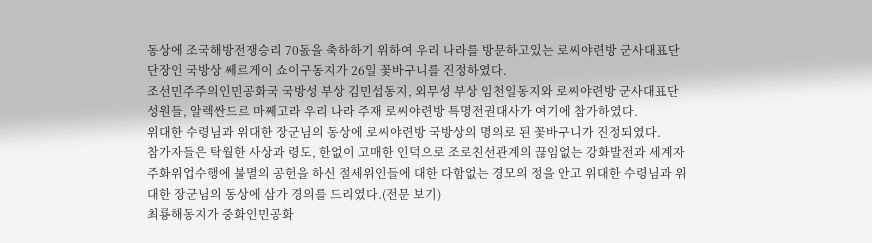동상에 조국해방전쟁승리 70돐을 축하하기 위하여 우리 나라를 방문하고있는 로씨야련방 군사대표단 단장인 국방상 쎄르게이 쇼이구동지가 26일 꽃바구니를 진정하였다.
조선민주주의인민공화국 국방성 부상 김민섭동지, 외무성 부상 임천일동지와 로씨야련방 군사대표단 성원들, 알렉싼드르 마쩨고라 우리 나라 주재 로씨야련방 특명전권대사가 여기에 참가하였다.
위대한 수령님과 위대한 장군님의 동상에 로씨야련방 국방상의 명의로 된 꽃바구니가 진정되였다.
참가자들은 탁월한 사상과 령도, 한없이 고매한 인덕으로 조로친선관계의 끊임없는 강화발전과 세계자주화위업수행에 불멸의 공헌을 하신 절세위인들에 대한 다함없는 경모의 정을 안고 위대한 수령님과 위대한 장군님의 동상에 삼가 경의를 드리였다.(전문 보기)
최룡해동지가 중화인민공화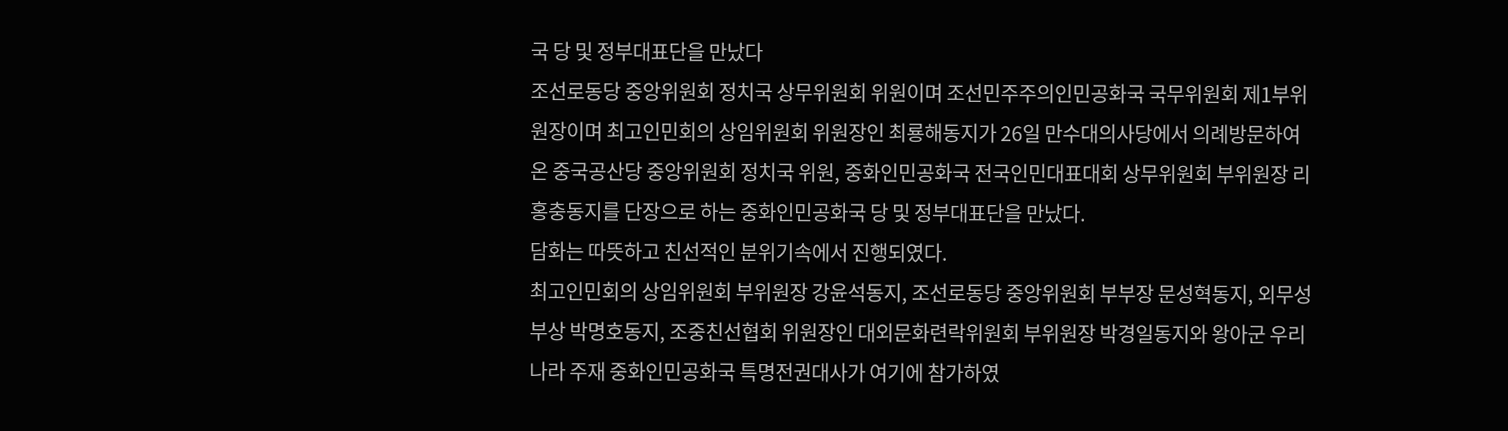국 당 및 정부대표단을 만났다
조선로동당 중앙위원회 정치국 상무위원회 위원이며 조선민주주의인민공화국 국무위원회 제1부위원장이며 최고인민회의 상임위원회 위원장인 최룡해동지가 26일 만수대의사당에서 의례방문하여온 중국공산당 중앙위원회 정치국 위원, 중화인민공화국 전국인민대표대회 상무위원회 부위원장 리홍충동지를 단장으로 하는 중화인민공화국 당 및 정부대표단을 만났다.
담화는 따뜻하고 친선적인 분위기속에서 진행되였다.
최고인민회의 상임위원회 부위원장 강윤석동지, 조선로동당 중앙위원회 부부장 문성혁동지, 외무성 부상 박명호동지, 조중친선협회 위원장인 대외문화련락위원회 부위원장 박경일동지와 왕아군 우리 나라 주재 중화인민공화국 특명전권대사가 여기에 참가하였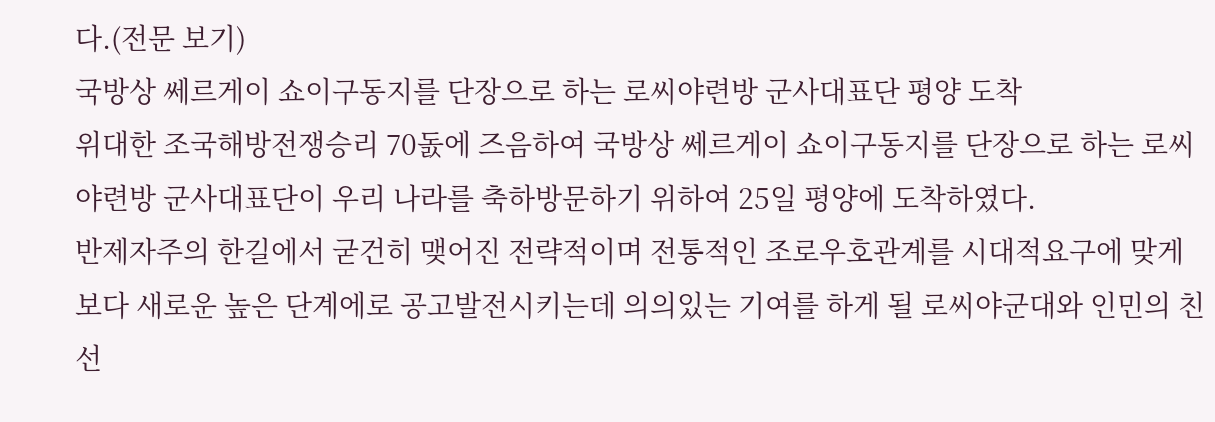다.(전문 보기)
국방상 쎄르게이 쇼이구동지를 단장으로 하는 로씨야련방 군사대표단 평양 도착
위대한 조국해방전쟁승리 70돐에 즈음하여 국방상 쎄르게이 쇼이구동지를 단장으로 하는 로씨야련방 군사대표단이 우리 나라를 축하방문하기 위하여 25일 평양에 도착하였다.
반제자주의 한길에서 굳건히 맺어진 전략적이며 전통적인 조로우호관계를 시대적요구에 맞게 보다 새로운 높은 단계에로 공고발전시키는데 의의있는 기여를 하게 될 로씨야군대와 인민의 친선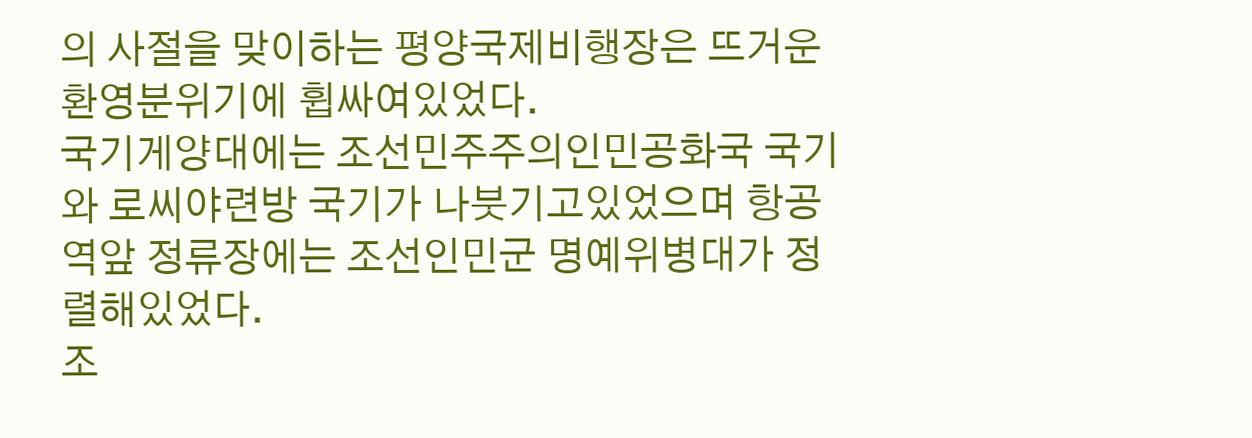의 사절을 맞이하는 평양국제비행장은 뜨거운 환영분위기에 휩싸여있었다.
국기게양대에는 조선민주주의인민공화국 국기와 로씨야련방 국기가 나붓기고있었으며 항공역앞 정류장에는 조선인민군 명예위병대가 정렬해있었다.
조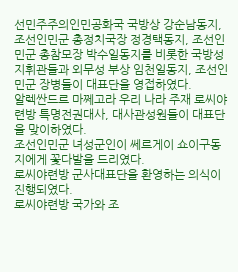선민주주의인민공화국 국방상 강순남동지, 조선인민군 총정치국장 정경택동지, 조선인민군 총참모장 박수일동지를 비롯한 국방성 지휘관들과 외무성 부상 임천일동지, 조선인민군 장병들이 대표단을 영접하였다.
알렉싼드르 마쩨고라 우리 나라 주재 로씨야련방 특명전권대사, 대사관성원들이 대표단을 맞이하였다.
조선인민군 녀성군인이 쎄르게이 쇼이구동지에게 꽃다발을 드리였다.
로씨야련방 군사대표단을 환영하는 의식이 진행되였다.
로씨야련방 국가와 조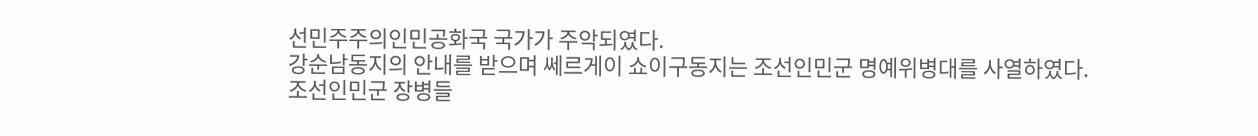선민주주의인민공화국 국가가 주악되였다.
강순남동지의 안내를 받으며 쎄르게이 쇼이구동지는 조선인민군 명예위병대를 사열하였다.
조선인민군 장병들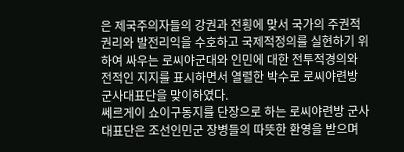은 제국주의자들의 강권과 전횡에 맞서 국가의 주권적권리와 발전리익을 수호하고 국제적정의를 실현하기 위하여 싸우는 로씨야군대와 인민에 대한 전투적경의와 전적인 지지를 표시하면서 열렬한 박수로 로씨야련방 군사대표단을 맞이하였다.
쎄르게이 쇼이구동지를 단장으로 하는 로씨야련방 군사대표단은 조선인민군 장병들의 따뜻한 환영을 받으며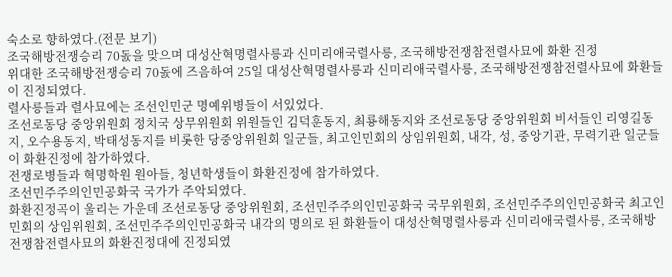숙소로 향하였다.(전문 보기)
조국해방전쟁승리 70돐을 맞으며 대성산혁명렬사릉과 신미리애국렬사릉, 조국해방전쟁참전렬사묘에 화환 진정
위대한 조국해방전쟁승리 70돐에 즈음하여 25일 대성산혁명렬사릉과 신미리애국렬사릉, 조국해방전쟁참전렬사묘에 화환들이 진정되였다.
렬사릉들과 렬사묘에는 조선인민군 명예위병들이 서있었다.
조선로동당 중앙위원회 정치국 상무위원회 위원들인 김덕훈동지, 최룡해동지와 조선로동당 중앙위원회 비서들인 리영길동지, 오수용동지, 박태성동지를 비롯한 당중앙위원회 일군들, 최고인민회의 상임위원회, 내각, 성, 중앙기관, 무력기관 일군들이 화환진정에 참가하였다.
전쟁로병들과 혁명학원 원아들, 청년학생들이 화환진정에 참가하였다.
조선민주주의인민공화국 국가가 주악되였다.
화환진정곡이 울리는 가운데 조선로동당 중앙위원회, 조선민주주의인민공화국 국무위원회, 조선민주주의인민공화국 최고인민회의 상임위원회, 조선민주주의인민공화국 내각의 명의로 된 화환들이 대성산혁명렬사릉과 신미리애국렬사릉, 조국해방전쟁참전렬사묘의 화환진정대에 진정되였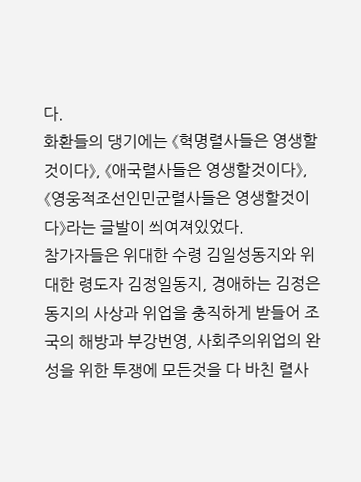다.
화환들의 댕기에는 《혁명렬사들은 영생할것이다》, 《애국렬사들은 영생할것이다》, 《영웅적조선인민군렬사들은 영생할것이다》라는 글발이 씌여져있었다.
참가자들은 위대한 수령 김일성동지와 위대한 령도자 김정일동지, 경애하는 김정은동지의 사상과 위업을 충직하게 받들어 조국의 해방과 부강번영, 사회주의위업의 완성을 위한 투쟁에 모든것을 다 바친 렬사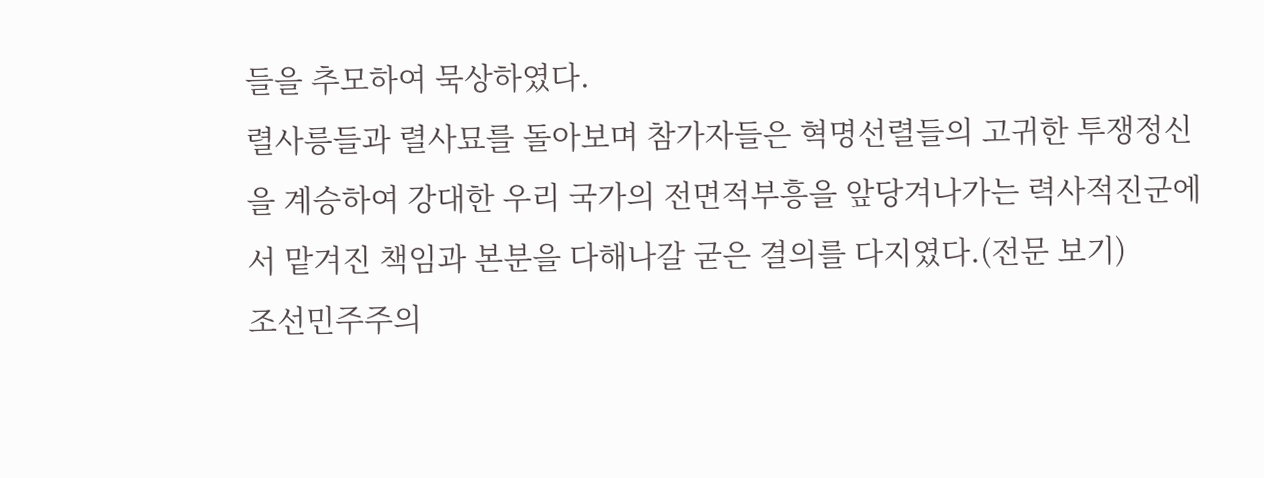들을 추모하여 묵상하였다.
렬사릉들과 렬사묘를 돌아보며 참가자들은 혁명선렬들의 고귀한 투쟁정신을 계승하여 강대한 우리 국가의 전면적부흥을 앞당겨나가는 력사적진군에서 맡겨진 책임과 본분을 다해나갈 굳은 결의를 다지였다.(전문 보기)
조선민주주의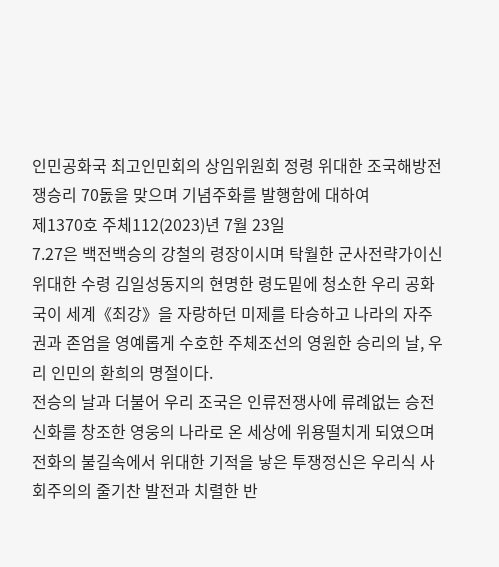인민공화국 최고인민회의 상임위원회 정령 위대한 조국해방전쟁승리 70돐을 맞으며 기념주화를 발행함에 대하여
제1370호 주체112(2023)년 7월 23일
7.27은 백전백승의 강철의 령장이시며 탁월한 군사전략가이신 위대한 수령 김일성동지의 현명한 령도밑에 청소한 우리 공화국이 세계《최강》을 자랑하던 미제를 타승하고 나라의 자주권과 존엄을 영예롭게 수호한 주체조선의 영원한 승리의 날, 우리 인민의 환희의 명절이다.
전승의 날과 더불어 우리 조국은 인류전쟁사에 류례없는 승전신화를 창조한 영웅의 나라로 온 세상에 위용떨치게 되였으며 전화의 불길속에서 위대한 기적을 낳은 투쟁정신은 우리식 사회주의의 줄기찬 발전과 치렬한 반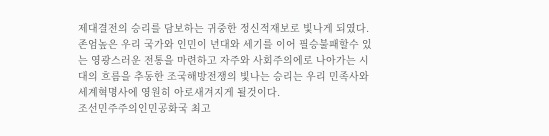제대결전의 승리를 담보하는 귀중한 정신적재보로 빛나게 되였다.
존엄높은 우리 국가와 인민이 년대와 세기를 이어 필승불패할수 있는 영광스러운 전통을 마련하고 자주와 사회주의에로 나아가는 시대의 흐름을 추동한 조국해방전쟁의 빛나는 승리는 우리 민족사와 세계혁명사에 영원히 아로새겨지게 될것이다.
조선민주주의인민공화국 최고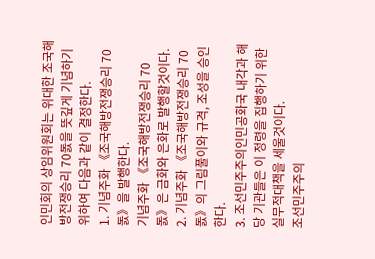인민회의 상임위원회는 위대한 조국해방전쟁승리 70돐을 뜻깊게 기념하기 위하여 다음과 같이 결정한다.
1. 기념주화 《조국해방전쟁승리 70돐》을 발행한다.
기념주화 《조국해방전쟁승리 70돐》은 금화와 은화로 발행할것이다.
2. 기념주화 《조국해방전쟁승리 70돐》의 그림풀이와 규격, 조성을 승인한다.
3. 조선민주주의인민공화국 내각과 해당 기관들은 이 정령을 집행하기 위한 실무적대책을 세울것이다.
조선민주주의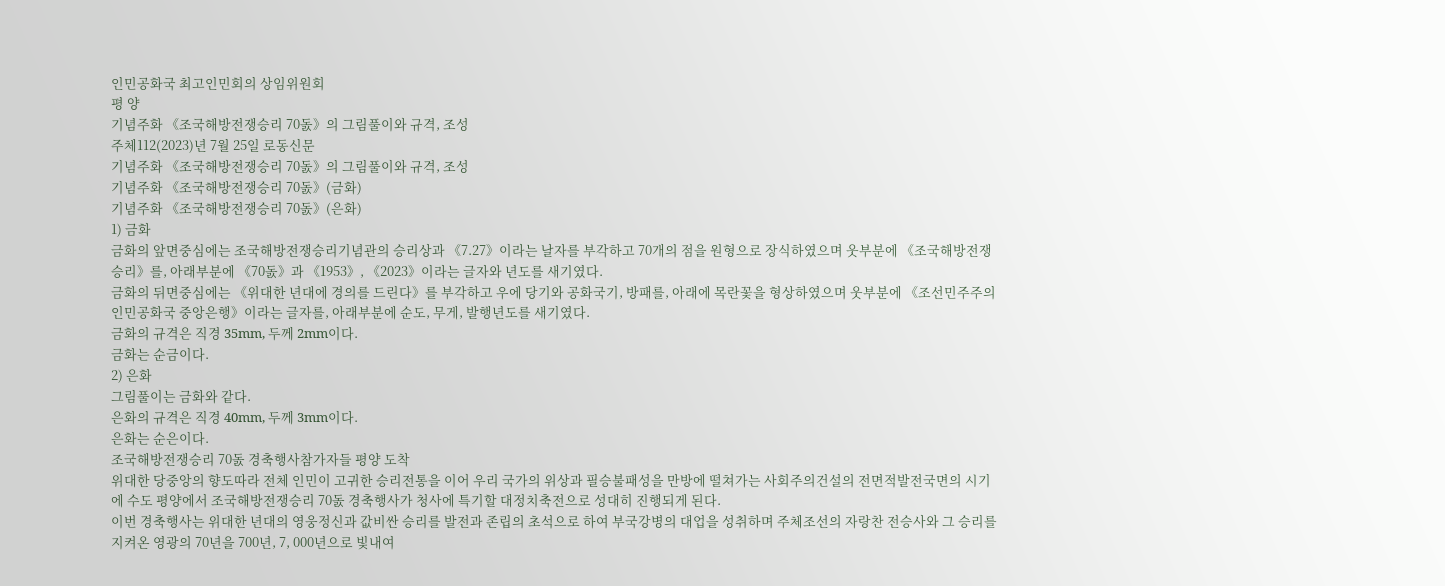인민공화국 최고인민회의 상임위원회
평 양
기념주화 《조국해방전쟁승리 70돐》의 그림풀이와 규격, 조성
주체112(2023)년 7월 25일 로동신문
기념주화 《조국해방전쟁승리 70돐》의 그림풀이와 규격, 조성
기념주화 《조국해방전쟁승리 70돐》(금화)
기념주화 《조국해방전쟁승리 70돐》(은화)
1) 금화
금화의 앞면중심에는 조국해방전쟁승리기념관의 승리상과 《7.27》이라는 날자를 부각하고 70개의 점을 원형으로 장식하였으며 웃부분에 《조국해방전쟁승리》를, 아래부분에 《70돐》과 《1953》, 《2023》이라는 글자와 년도를 새기였다.
금화의 뒤면중심에는 《위대한 년대에 경의를 드린다》를 부각하고 우에 당기와 공화국기, 방패를, 아래에 목란꽃을 형상하였으며 웃부분에 《조선민주주의인민공화국 중앙은행》이라는 글자를, 아래부분에 순도, 무게, 발행년도를 새기였다.
금화의 규격은 직경 35mm, 두께 2mm이다.
금화는 순금이다.
2) 은화
그림풀이는 금화와 같다.
은화의 규격은 직경 40mm, 두께 3mm이다.
은화는 순은이다.
조국해방전쟁승리 70돐 경축행사참가자들 평양 도착
위대한 당중앙의 향도따라 전체 인민이 고귀한 승리전통을 이어 우리 국가의 위상과 필승불패성을 만방에 떨쳐가는 사회주의건설의 전면적발전국면의 시기에 수도 평양에서 조국해방전쟁승리 70돐 경축행사가 청사에 특기할 대정치축전으로 성대히 진행되게 된다.
이번 경축행사는 위대한 년대의 영웅정신과 값비싼 승리를 발전과 존립의 초석으로 하여 부국강병의 대업을 성취하며 주체조선의 자랑찬 전승사와 그 승리를 지켜온 영광의 70년을 700년, 7, 000년으로 빛내여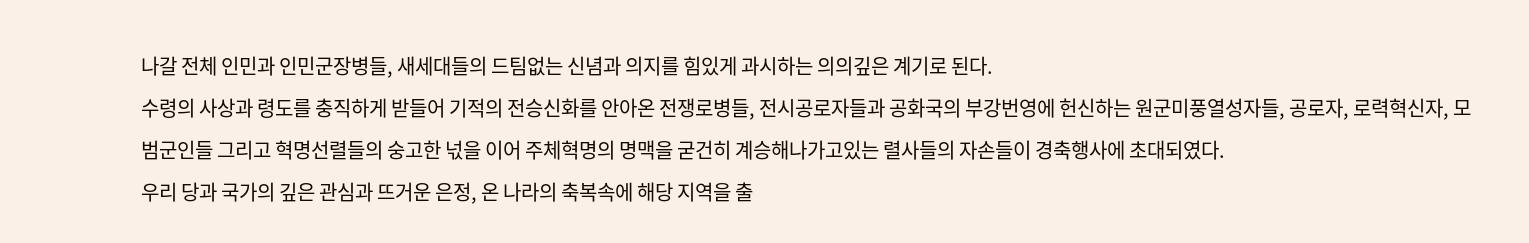나갈 전체 인민과 인민군장병들, 새세대들의 드팀없는 신념과 의지를 힘있게 과시하는 의의깊은 계기로 된다.
수령의 사상과 령도를 충직하게 받들어 기적의 전승신화를 안아온 전쟁로병들, 전시공로자들과 공화국의 부강번영에 헌신하는 원군미풍열성자들, 공로자, 로력혁신자, 모범군인들 그리고 혁명선렬들의 숭고한 넋을 이어 주체혁명의 명맥을 굳건히 계승해나가고있는 렬사들의 자손들이 경축행사에 초대되였다.
우리 당과 국가의 깊은 관심과 뜨거운 은정, 온 나라의 축복속에 해당 지역을 출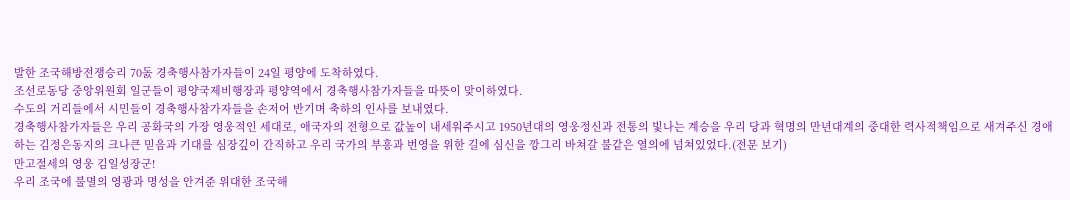발한 조국해방전쟁승리 70돐 경축행사참가자들이 24일 평양에 도착하였다.
조선로동당 중앙위원회 일군들이 평양국제비행장과 평양역에서 경축행사참가자들을 따뜻이 맞이하였다.
수도의 거리들에서 시민들이 경축행사참가자들을 손저어 반기며 축하의 인사를 보내였다.
경축행사참가자들은 우리 공화국의 가장 영웅적인 세대로, 애국자의 전형으로 값높이 내세워주시고 1950년대의 영웅정신과 전통의 빛나는 계승을 우리 당과 혁명의 만년대계의 중대한 력사적책임으로 새겨주신 경애하는 김정은동지의 크나큰 믿음과 기대를 심장깊이 간직하고 우리 국가의 부흥과 번영을 위한 길에 심신을 깡그리 바쳐갈 불같은 열의에 넘쳐있었다.(전문 보기)
만고절세의 영웅 김일성장군!
우리 조국에 불멸의 영광과 명성을 안겨준 위대한 조국해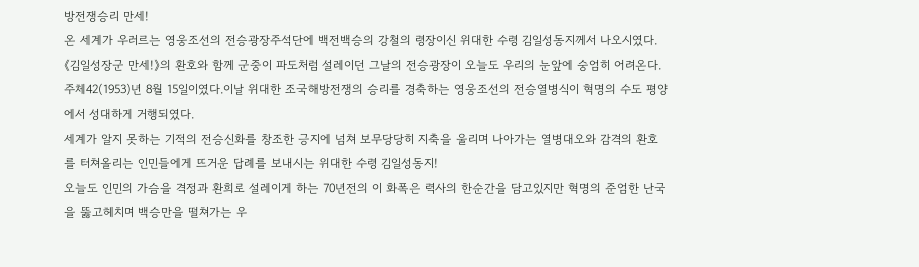방전쟁승리 만세!
온 세계가 우러르는 영웅조선의 전승광장주석단에 백전백승의 강철의 령장이신 위대한 수령 김일성동지께서 나오시였다.
《김일성장군 만세!》의 환호와 함께 군중이 파도처럼 설레이던 그날의 전승광장이 오늘도 우리의 눈앞에 숭엄히 어려온다.
주체42(1953)년 8월 15일이였다.이날 위대한 조국해방전쟁의 승리를 경축하는 영웅조선의 전승열병식이 혁명의 수도 평양에서 성대하게 거행되였다.
세계가 알지 못하는 기적의 전승신화를 창조한 긍지에 넘쳐 보무당당히 지축을 울리며 나아가는 열병대오와 감격의 환호를 터쳐올리는 인민들에게 뜨거운 답례를 보내시는 위대한 수령 김일성동지!
오늘도 인민의 가슴을 격정과 환희로 설레이게 하는 70년전의 이 화폭은 력사의 한순간을 담고있지만 혁명의 준엄한 난국을 뚫고헤치며 백승만을 떨쳐가는 우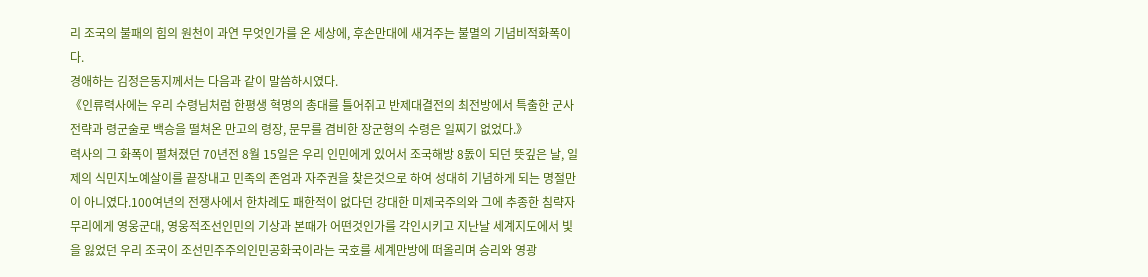리 조국의 불패의 힘의 원천이 과연 무엇인가를 온 세상에, 후손만대에 새겨주는 불멸의 기념비적화폭이다.
경애하는 김정은동지께서는 다음과 같이 말씀하시였다.
《인류력사에는 우리 수령님처럼 한평생 혁명의 총대를 틀어쥐고 반제대결전의 최전방에서 특출한 군사전략과 령군술로 백승을 떨쳐온 만고의 령장, 문무를 겸비한 장군형의 수령은 일찌기 없었다.》
력사의 그 화폭이 펼쳐졌던 70년전 8월 15일은 우리 인민에게 있어서 조국해방 8돐이 되던 뜻깊은 날, 일제의 식민지노예살이를 끝장내고 민족의 존엄과 자주권을 찾은것으로 하여 성대히 기념하게 되는 명절만이 아니였다.100여년의 전쟁사에서 한차례도 패한적이 없다던 강대한 미제국주의와 그에 추종한 침략자무리에게 영웅군대, 영웅적조선인민의 기상과 본때가 어떤것인가를 각인시키고 지난날 세계지도에서 빛을 잃었던 우리 조국이 조선민주주의인민공화국이라는 국호를 세계만방에 떠올리며 승리와 영광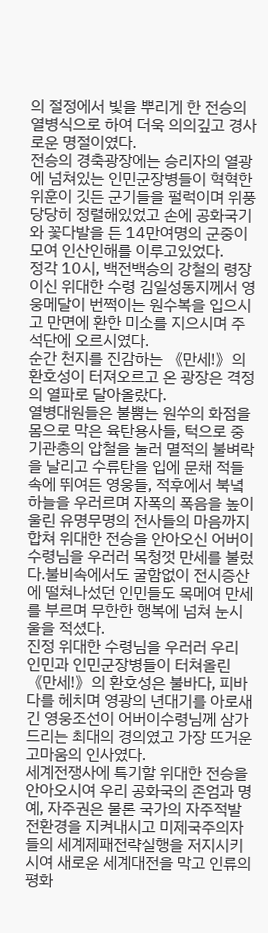의 절정에서 빛을 뿌리게 한 전승의 열병식으로 하여 더욱 의의깊고 경사로운 명절이였다.
전승의 경축광장에는 승리자의 열광에 넘쳐있는 인민군장병들이 혁혁한 위훈이 깃든 군기들을 펄럭이며 위풍당당히 정렬해있었고 손에 공화국기와 꽃다발을 든 14만여명의 군중이 모여 인산인해를 이루고있었다.
정각 10시, 백전백승의 강철의 령장이신 위대한 수령 김일성동지께서 영웅메달이 번쩍이는 원수복을 입으시고 만면에 환한 미소를 지으시며 주석단에 오르시였다.
순간 천지를 진감하는 《만세!》의 환호성이 터져오르고 온 광장은 격정의 열파로 달아올랐다.
열병대원들은 불뿜는 원쑤의 화점을 몸으로 막은 육탄용사들, 턱으로 중기관총의 압철을 눌러 멸적의 불벼락을 날리고 수류탄을 입에 문채 적들속에 뛰여든 영웅들, 적후에서 북녘하늘을 우러르며 자폭의 폭음을 높이 울린 유명무명의 전사들의 마음까지 합쳐 위대한 전승을 안아오신 어버이수령님을 우러러 목청껏 만세를 불렀다.불비속에서도 굴함없이 전시증산에 떨쳐나섰던 인민들도 목메여 만세를 부르며 무한한 행복에 넘쳐 눈시울을 적셨다.
진정 위대한 수령님을 우러러 우리 인민과 인민군장병들이 터쳐올린 《만세!》의 환호성은 불바다, 피바다를 헤치며 영광의 년대기를 아로새긴 영웅조선이 어버이수령님께 삼가 드리는 최대의 경의였고 가장 뜨거운 고마움의 인사였다.
세계전쟁사에 특기할 위대한 전승을 안아오시여 우리 공화국의 존엄과 명예, 자주권은 물론 국가의 자주적발전환경을 지켜내시고 미제국주의자들의 세계제패전략실행을 저지시키시여 새로운 세계대전을 막고 인류의 평화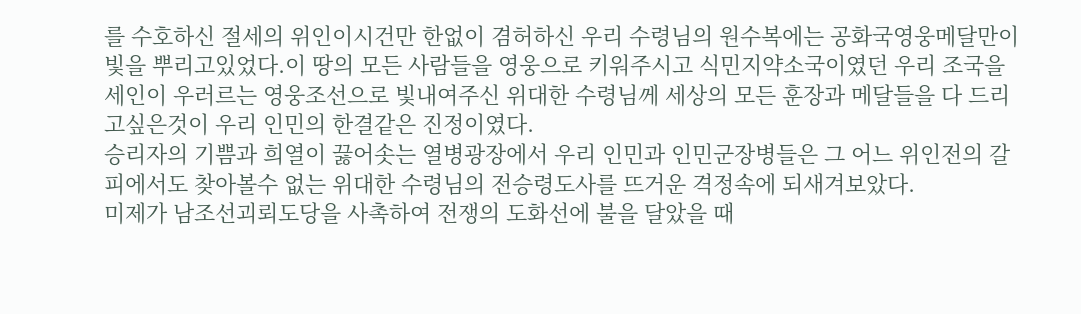를 수호하신 절세의 위인이시건만 한없이 겸허하신 우리 수령님의 원수복에는 공화국영웅메달만이 빛을 뿌리고있었다.이 땅의 모든 사람들을 영웅으로 키워주시고 식민지약소국이였던 우리 조국을 세인이 우러르는 영웅조선으로 빛내여주신 위대한 수령님께 세상의 모든 훈장과 메달들을 다 드리고싶은것이 우리 인민의 한결같은 진정이였다.
승리자의 기쁨과 희열이 끓어솟는 열병광장에서 우리 인민과 인민군장병들은 그 어느 위인전의 갈피에서도 찾아볼수 없는 위대한 수령님의 전승령도사를 뜨거운 격정속에 되새겨보았다.
미제가 남조선괴뢰도당을 사촉하여 전쟁의 도화선에 불을 달았을 때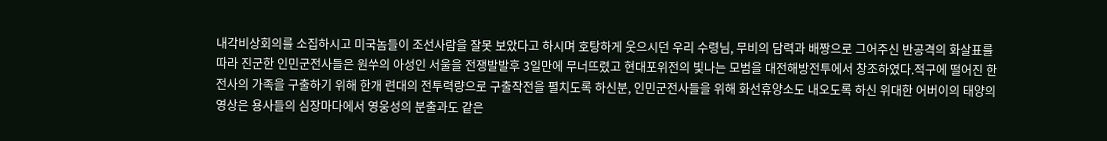내각비상회의를 소집하시고 미국놈들이 조선사람을 잘못 보았다고 하시며 호탕하게 웃으시던 우리 수령님, 무비의 담력과 배짱으로 그어주신 반공격의 화살표를 따라 진군한 인민군전사들은 원쑤의 아성인 서울을 전쟁발발후 3일만에 무너뜨렸고 현대포위전의 빛나는 모범을 대전해방전투에서 창조하였다.적구에 떨어진 한 전사의 가족을 구출하기 위해 한개 련대의 전투력량으로 구출작전을 펼치도록 하신분, 인민군전사들을 위해 화선휴양소도 내오도록 하신 위대한 어버이의 태양의 영상은 용사들의 심장마다에서 영웅성의 분출과도 같은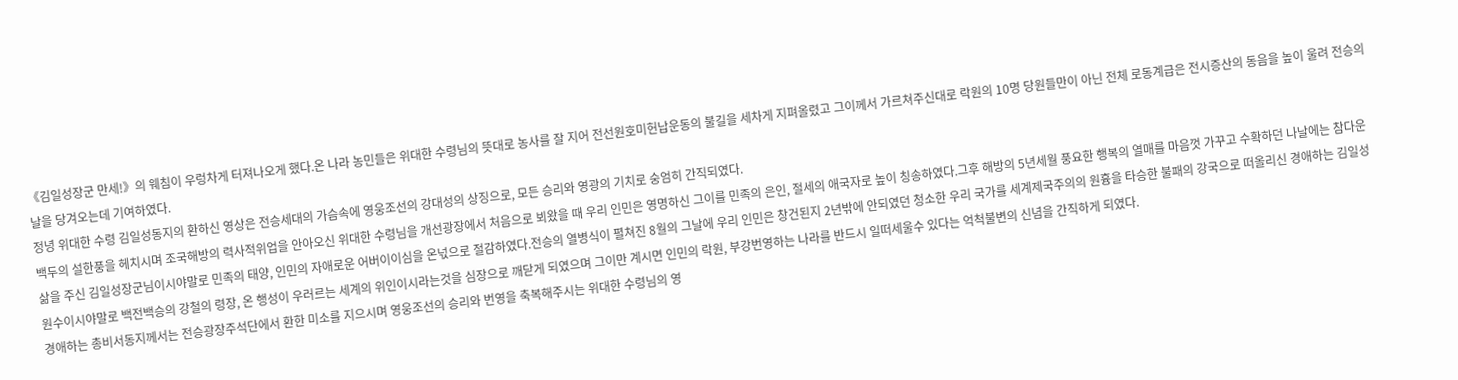《김일성장군 만세!》의 웨침이 우렁차게 터져나오게 했다.온 나라 농민들은 위대한 수령님의 뜻대로 농사를 잘 지어 전선원호미헌납운동의 불길을 세차게 지펴올렸고 그이께서 가르쳐주신대로 락원의 10명 당원들만이 아닌 전체 로동계급은 전시증산의 동음을 높이 울려 전승의 날을 당겨오는데 기여하였다.
정녕 위대한 수령 김일성동지의 환하신 영상은 전승세대의 가슴속에 영웅조선의 강대성의 상징으로, 모든 승리와 영광의 기치로 숭엄히 간직되였다.
백두의 설한풍을 헤치시며 조국해방의 력사적위업을 안아오신 위대한 수령님을 개선광장에서 처음으로 뵈왔을 때 우리 인민은 영명하신 그이를 민족의 은인, 절세의 애국자로 높이 칭송하였다.그후 해방의 5년세월 풍요한 행복의 열매를 마음껏 가꾸고 수확하던 나날에는 참다운 삶을 주신 김일성장군님이시야말로 민족의 태양, 인민의 자애로운 어버이이심을 온넋으로 절감하였다.전승의 열병식이 펼쳐진 8월의 그날에 우리 인민은 창건된지 2년밖에 안되였던 청소한 우리 국가를 세계제국주의의 원흉을 타승한 불패의 강국으로 떠올리신 경애하는 김일성원수이시야말로 백전백승의 강철의 령장, 온 행성이 우러르는 세계의 위인이시라는것을 심장으로 깨닫게 되였으며 그이만 계시면 인민의 락원, 부강번영하는 나라를 반드시 일떠세울수 있다는 억척불변의 신념을 간직하게 되였다.
경애하는 총비서동지께서는 전승광장주석단에서 환한 미소를 지으시며 영웅조선의 승리와 번영을 축복해주시는 위대한 수령님의 영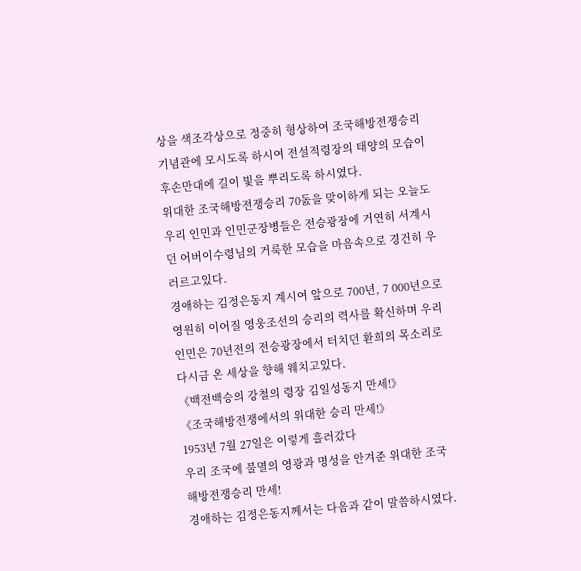상을 색조각상으로 정중히 형상하여 조국해방전쟁승리기념관에 모시도록 하시여 전설적령장의 태양의 모습이 후손만대에 길이 빛을 뿌리도록 하시였다.
위대한 조국해방전쟁승리 70돐을 맞이하게 되는 오늘도 우리 인민과 인민군장병들은 전승광장에 거연히 서계시던 어버이수령님의 거룩한 모습을 마음속으로 경건히 우러르고있다.
경애하는 김정은동지 계시여 앞으로 700년, 7 000년으로 영원히 이어질 영웅조선의 승리의 력사를 확신하며 우리 인민은 70년전의 전승광장에서 터치던 환희의 목소리로 다시금 온 세상을 향해 웨치고있다.
《백전백승의 강철의 령장 김일성동지 만세!》
《조국해방전쟁에서의 위대한 승리 만세!》
1953년 7월 27일은 이렇게 흘러갔다
우리 조국에 불멸의 영광과 명성을 안겨준 위대한 조국해방전쟁승리 만세!
경애하는 김정은동지께서는 다음과 같이 말씀하시였다.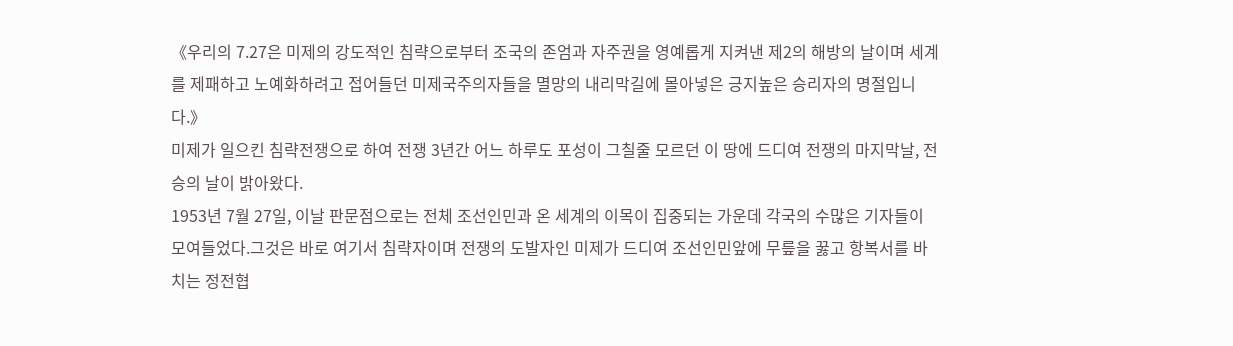《우리의 7.27은 미제의 강도적인 침략으로부터 조국의 존엄과 자주권을 영예롭게 지켜낸 제2의 해방의 날이며 세계를 제패하고 노예화하려고 접어들던 미제국주의자들을 멸망의 내리막길에 몰아넣은 긍지높은 승리자의 명절입니다.》
미제가 일으킨 침략전쟁으로 하여 전쟁 3년간 어느 하루도 포성이 그칠줄 모르던 이 땅에 드디여 전쟁의 마지막날, 전승의 날이 밝아왔다.
1953년 7월 27일, 이날 판문점으로는 전체 조선인민과 온 세계의 이목이 집중되는 가운데 각국의 수많은 기자들이 모여들었다.그것은 바로 여기서 침략자이며 전쟁의 도발자인 미제가 드디여 조선인민앞에 무릎을 꿇고 항복서를 바치는 정전협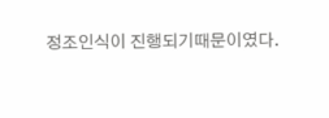정조인식이 진행되기때문이였다.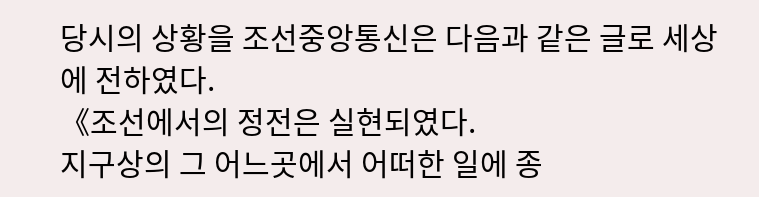당시의 상황을 조선중앙통신은 다음과 같은 글로 세상에 전하였다.
《조선에서의 정전은 실현되였다.
지구상의 그 어느곳에서 어떠한 일에 종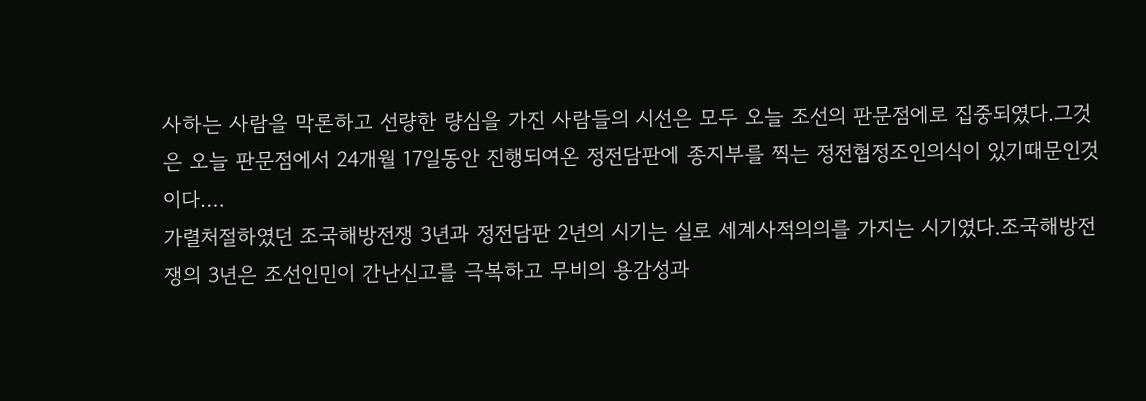사하는 사람을 막론하고 선량한 량심을 가진 사람들의 시선은 모두 오늘 조선의 판문점에로 집중되였다.그것은 오늘 판문점에서 24개월 17일동안 진행되여온 정전담판에 종지부를 찍는 정전협정조인의식이 있기때문인것이다.…
가렬처절하였던 조국해방전쟁 3년과 정전담판 2년의 시기는 실로 세계사적의의를 가지는 시기였다.조국해방전쟁의 3년은 조선인민이 간난신고를 극복하고 무비의 용감성과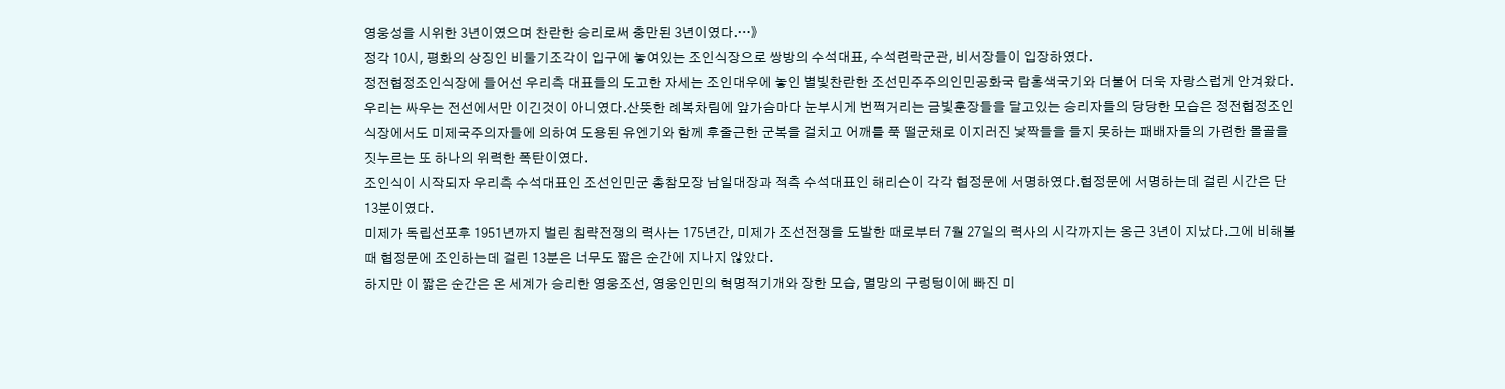영웅성을 시위한 3년이였으며 찬란한 승리로써 충만된 3년이였다.…》
정각 10시, 평화의 상징인 비둘기조각이 입구에 놓여있는 조인식장으로 쌍방의 수석대표, 수석련락군관, 비서장들이 입장하였다.
정전협정조인식장에 들어선 우리측 대표들의 도고한 자세는 조인대우에 놓인 별빛찬란한 조선민주주의인민공화국 람홍색국기와 더불어 더욱 자랑스럽게 안겨왔다.
우리는 싸우는 전선에서만 이긴것이 아니였다.산뜻한 례복차림에 앞가슴마다 눈부시게 번쩍거리는 금빛훈장들을 달고있는 승리자들의 당당한 모습은 정전협정조인식장에서도 미제국주의자들에 의하여 도용된 유엔기와 함께 후줄근한 군복을 걸치고 어깨를 푹 떨군채로 이지러진 낯짝들을 들지 못하는 패배자들의 가련한 몰골을 짓누르는 또 하나의 위력한 폭탄이였다.
조인식이 시작되자 우리측 수석대표인 조선인민군 총참모장 남일대장과 적측 수석대표인 해리슨이 각각 협정문에 서명하였다.협정문에 서명하는데 걸린 시간은 단 13분이였다.
미제가 독립선포후 1951년까지 벌린 침략전쟁의 력사는 175년간, 미제가 조선전쟁을 도발한 때로부터 7월 27일의 력사의 시각까지는 옹근 3년이 지났다.그에 비해볼 때 협정문에 조인하는데 걸린 13분은 너무도 짧은 순간에 지나지 않았다.
하지만 이 짧은 순간은 온 세계가 승리한 영웅조선, 영웅인민의 혁명적기개와 장한 모습, 멸망의 구렁텅이에 빠진 미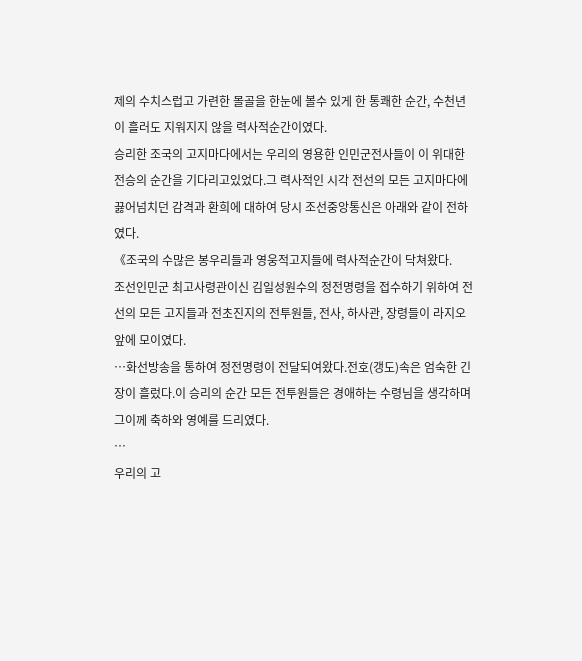제의 수치스럽고 가련한 몰골을 한눈에 볼수 있게 한 통쾌한 순간, 수천년이 흘러도 지워지지 않을 력사적순간이였다.
승리한 조국의 고지마다에서는 우리의 영용한 인민군전사들이 이 위대한 전승의 순간을 기다리고있었다.그 력사적인 시각 전선의 모든 고지마다에 끓어넘치던 감격과 환희에 대하여 당시 조선중앙통신은 아래와 같이 전하였다.
《조국의 수많은 봉우리들과 영웅적고지들에 력사적순간이 닥쳐왔다.
조선인민군 최고사령관이신 김일성원수의 정전명령을 접수하기 위하여 전선의 모든 고지들과 전초진지의 전투원들, 전사, 하사관, 장령들이 라지오앞에 모이였다.
…화선방송을 통하여 정전명령이 전달되여왔다.전호(갱도)속은 엄숙한 긴장이 흘렀다.이 승리의 순간 모든 전투원들은 경애하는 수령님을 생각하며 그이께 축하와 영예를 드리였다.
…
우리의 고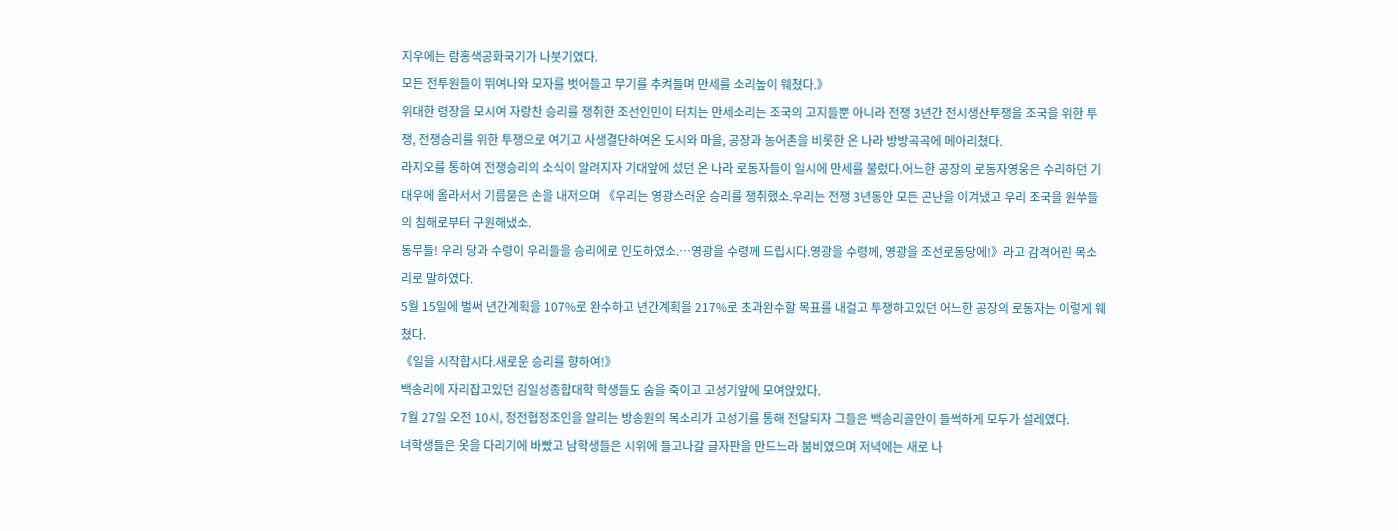지우에는 람홍색공화국기가 나붓기였다.
모든 전투원들이 뛰여나와 모자를 벗어들고 무기를 추켜들며 만세를 소리높이 웨쳤다.》
위대한 령장을 모시여 자랑찬 승리를 쟁취한 조선인민이 터치는 만세소리는 조국의 고지들뿐 아니라 전쟁 3년간 전시생산투쟁을 조국을 위한 투쟁, 전쟁승리를 위한 투쟁으로 여기고 사생결단하여온 도시와 마을, 공장과 농어촌을 비롯한 온 나라 방방곡곡에 메아리쳤다.
라지오를 통하여 전쟁승리의 소식이 알려지자 기대앞에 섰던 온 나라 로동자들이 일시에 만세를 불렀다.어느한 공장의 로동자영웅은 수리하던 기대우에 올라서서 기름묻은 손을 내저으며 《우리는 영광스러운 승리를 쟁취했소.우리는 전쟁 3년동안 모든 곤난을 이겨냈고 우리 조국을 원쑤들의 침해로부터 구원해냈소.
동무들! 우리 당과 수령이 우리들을 승리에로 인도하였소.…영광을 수령께 드립시다.영광을 수령께, 영광을 조선로동당에!》라고 감격어린 목소리로 말하였다.
5월 15일에 벌써 년간계획을 107%로 완수하고 년간계획을 217%로 초과완수할 목표를 내걸고 투쟁하고있던 어느한 공장의 로동자는 이렇게 웨쳤다.
《일을 시작합시다.새로운 승리를 향하여!》
백송리에 자리잡고있던 김일성종합대학 학생들도 숨을 죽이고 고성기앞에 모여앉았다.
7월 27일 오전 10시, 정전협정조인을 알리는 방송원의 목소리가 고성기를 통해 전달되자 그들은 백송리골안이 들썩하게 모두가 설레였다.
녀학생들은 옷을 다리기에 바빴고 남학생들은 시위에 들고나갈 글자판을 만드느라 붐비였으며 저녁에는 새로 나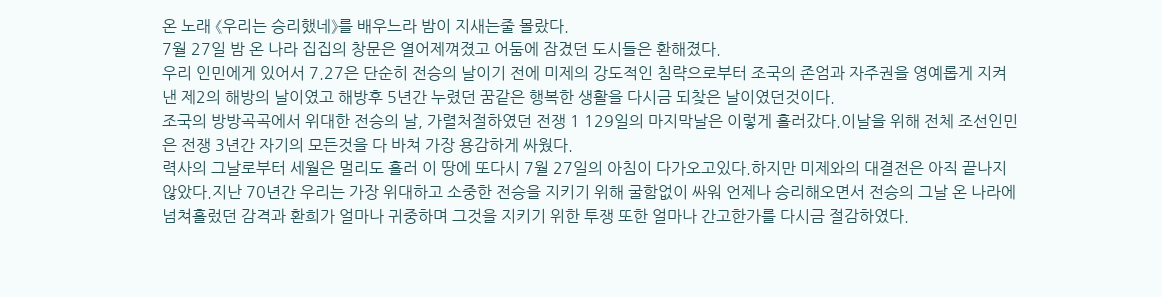온 노래 《우리는 승리했네》를 배우느라 밤이 지새는줄 몰랐다.
7월 27일 밤 온 나라 집집의 창문은 열어제껴졌고 어둠에 잠겼던 도시들은 환해졌다.
우리 인민에게 있어서 7.27은 단순히 전승의 날이기 전에 미제의 강도적인 침략으로부터 조국의 존엄과 자주권을 영예롭게 지켜낸 제2의 해방의 날이였고 해방후 5년간 누렸던 꿈같은 행복한 생활을 다시금 되찾은 날이였던것이다.
조국의 방방곡곡에서 위대한 전승의 날, 가렬처절하였던 전쟁 1 129일의 마지막날은 이렇게 흘러갔다.이날을 위해 전체 조선인민은 전쟁 3년간 자기의 모든것을 다 바쳐 가장 용감하게 싸웠다.
력사의 그날로부터 세월은 멀리도 흘러 이 땅에 또다시 7월 27일의 아침이 다가오고있다.하지만 미제와의 대결전은 아직 끝나지 않았다.지난 70년간 우리는 가장 위대하고 소중한 전승을 지키기 위해 굴함없이 싸워 언제나 승리해오면서 전승의 그날 온 나라에 넘쳐흘렀던 감격과 환희가 얼마나 귀중하며 그것을 지키기 위한 투쟁 또한 얼마나 간고한가를 다시금 절감하였다.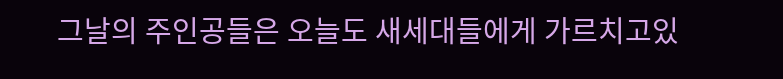그날의 주인공들은 오늘도 새세대들에게 가르치고있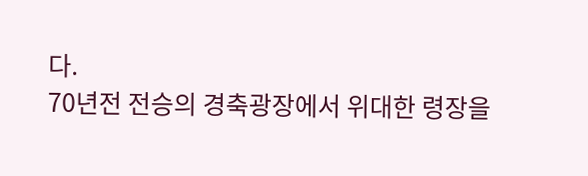다.
70년전 전승의 경축광장에서 위대한 령장을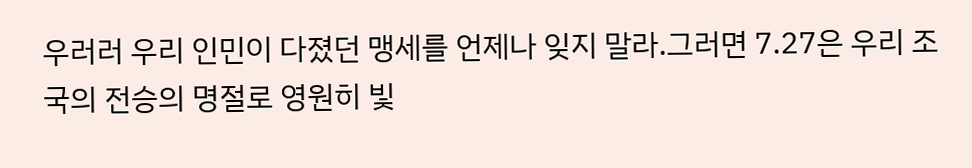우러러 우리 인민이 다졌던 맹세를 언제나 잊지 말라.그러면 7.27은 우리 조국의 전승의 명절로 영원히 빛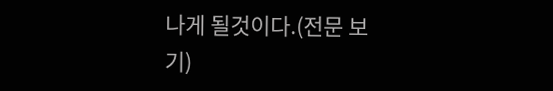나게 될것이다.(전문 보기)